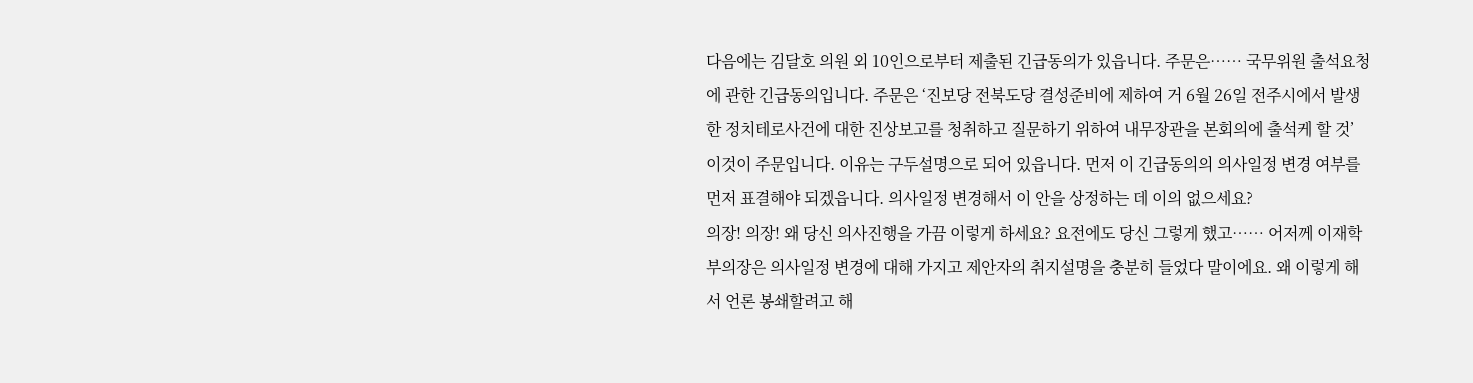다음에는 김달호 의원 외 10인으로부터 제출된 긴급동의가 있읍니다. 주문은…… 국무위원 출석요청에 관한 긴급동의입니다. 주문은 ‘진보당 전북도당 결성준비에 제하여 거 6월 26일 전주시에서 발생한 정치테로사건에 대한 진상보고를 청취하고 질문하기 위하여 내무장관을 본회의에 출석케 할 것’ 이것이 주문입니다. 이유는 구두설명으로 되어 있읍니다. 먼저 이 긴급동의의 의사일정 변경 여부를 먼저 표결해야 되겠읍니다. 의사일정 변경해서 이 안을 상정하는 데 이의 없으세요?
의장! 의장! 왜 당신 의사진행을 가끔 이렇게 하세요? 요전에도 당신 그렇게 했고…… 어저께 이재학 부의장은 의사일정 변경에 대해 가지고 제안자의 취지설명을 충분히 들었다 말이에요. 왜 이렇게 해서 언론 봉쇄할려고 해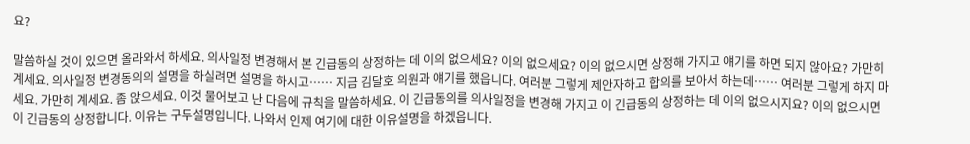요?

말씀하실 것이 있으면 올라와서 하세요. 의사일정 변경해서 본 긴급동의 상정하는 데 이의 없으세요? 이의 없으세요? 이의 없으시면 상정해 가지고 얘기를 하면 되지 않아요? 가만히 계세요. 의사일정 변경동의의 설명을 하실려면 설명을 하시고…… 지금 김달호 의원과 얘기를 했읍니다. 여러분 그렇게 제안자하고 합의를 보아서 하는데…… 여러분 그렇게 하지 마세요. 가만히 계세요. 좀 앉으세요. 이것 물어보고 난 다음에 규칙을 말씀하세요. 이 긴급동의를 의사일정을 변경해 가지고 이 긴급동의 상정하는 데 이의 없으시지요? 이의 없으시면 이 긴급동의 상정합니다. 이유는 구두설명입니다. 나와서 인제 여기에 대한 이유설명을 하겠읍니다.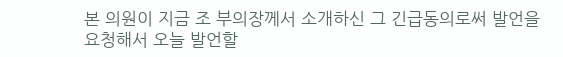본 의원이 지금 조 부의장께서 소개하신 그 긴급동의로써 발언을 요청해서 오늘 발언할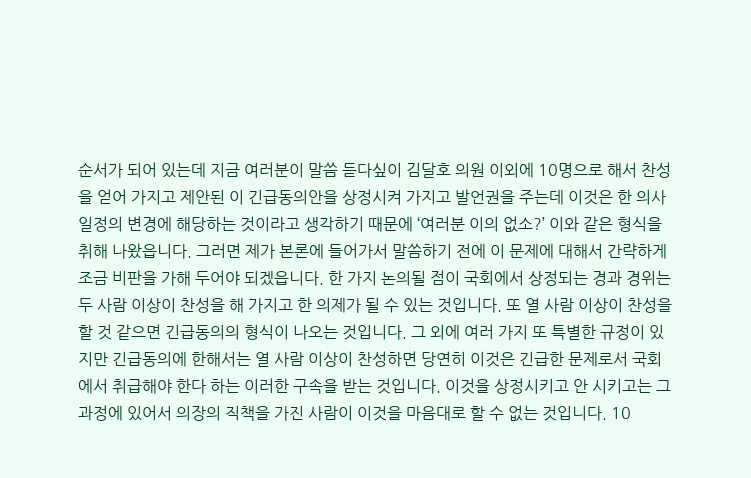순서가 되어 있는데 지금 여러분이 말씀 듣다싶이 김달호 의원 이외에 10명으로 해서 찬성을 얻어 가지고 제안된 이 긴급동의안을 상정시켜 가지고 발언권을 주는데 이것은 한 의사일정의 변경에 해당하는 것이라고 생각하기 때문에 ‘여러분 이의 없소?’ 이와 같은 형식을 취해 나왔읍니다. 그러면 제가 본론에 들어가서 말씀하기 전에 이 문제에 대해서 간략하게 조금 비판을 가해 두어야 되겠읍니다. 한 가지 논의될 점이 국회에서 상정되는 경과 경위는 두 사람 이상이 찬성을 해 가지고 한 의제가 될 수 있는 것입니다. 또 열 사람 이상이 찬성을 할 것 같으면 긴급동의의 형식이 나오는 것입니다. 그 외에 여러 가지 또 특별한 규정이 있지만 긴급동의에 한해서는 열 사람 이상이 찬성하면 당연히 이것은 긴급한 문제로서 국회에서 취급해야 한다 하는 이러한 구속을 받는 것입니다. 이것을 상정시키고 안 시키고는 그 과정에 있어서 의장의 직책을 가진 사람이 이것을 마음대로 할 수 없는 것입니다. 10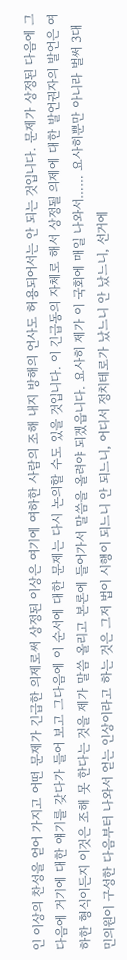인 이상의 찬성을 얻어 가지고 어떤 문제가 긴급한 의제로써 상정된 이상은 여기에 여하한 사람의 조해 내지 방해의 언사도 허용되어서는 안 되는 것입니다. 문제가 상정된 다음에 그다음에 거기에 대한 얘기를 갖다가 들어 보고 그다음에 이 순서에 대한 문제는 다시 논의할 수도 있을 것입니다. 이 긴급동의 자체로 해서 상정될 의제에 대한 발언권자의 발언은 여하한 형식이든지 이것은 조해 못 한다는 것을 제가 말씀 올리고 본론에 들어가서 말씀을 올려야 되겠읍니다. 요사히 제가 이 국회에 매일 나와서…… 요사히뿐만 아니라 벌써 3대 민의원이 구성한 다음부터 나와서 얻는 인상이라고 하는 것은 그저 법이 시행이 되느니 안 되느니, 어디서 정치테로가 났느니 안 났느니, 선거에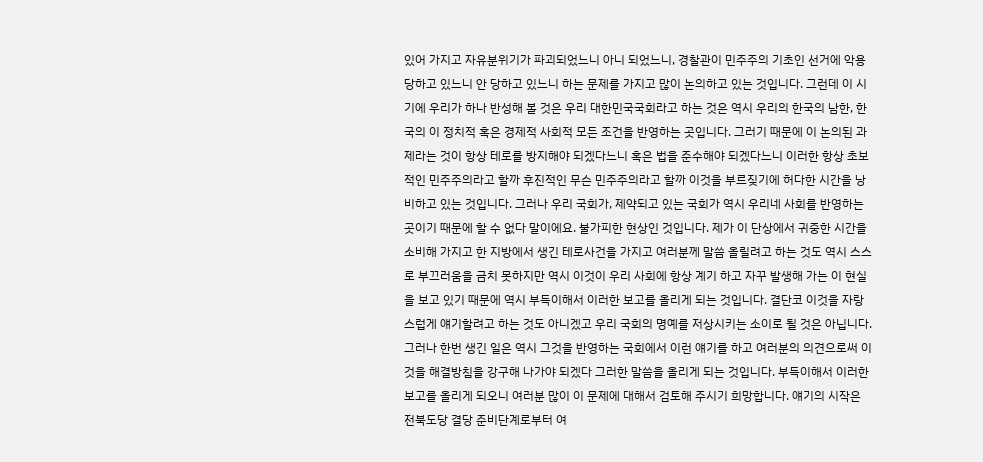있어 가지고 자유분위기가 파괴되었느니 아니 되었느니, 경찰관이 민주주의 기초인 선거에 악용당하고 있느니 안 당하고 있느니 하는 문제를 가지고 많이 논의하고 있는 것입니다. 그런데 이 시기에 우리가 하나 반성해 볼 것은 우리 대한민국국회라고 하는 것은 역시 우리의 한국의 남한, 한국의 이 정치적 혹은 경제적 사회적 모든 조건을 반영하는 곳입니다. 그러기 때문에 이 논의된 과제라는 것이 항상 테로를 방지해야 되겠다느니 혹은 법을 준수해야 되겠다느니 이러한 항상 초보적인 민주주의라고 할까 후진적인 무슨 민주주의라고 할까 이것을 부르짖기에 허다한 시간을 낭비하고 있는 것입니다. 그러나 우리 국회가, 제약되고 있는 국회가 역시 우리네 사회를 반영하는 곳이기 때문에 할 수 없다 말이에요. 불가피한 현상인 것입니다. 제가 이 단상에서 귀중한 시간을 소비해 가지고 한 지방에서 생긴 테로사건을 가지고 여러분께 말씀 올릴려고 하는 것도 역시 스스로 부끄러움을 금치 못하지만 역시 이것이 우리 사회에 항상 계기 하고 자꾸 발생해 가는 이 현실을 보고 있기 때문에 역시 부득이해서 이러한 보고를 올리게 되는 것입니다. 결단코 이것을 자랑스럽게 얘기할려고 하는 것도 아니겠고 우리 국회의 명예를 저상시키는 소이로 될 것은 아닙니다. 그러나 한번 생긴 일은 역시 그것을 반영하는 국회에서 이런 얘기를 하고 여러분의 의견으로써 이것을 해결방침을 강구해 나가야 되겠다 그러한 말씀을 올리게 되는 것입니다. 부득이해서 이러한 보고를 올리게 되오니 여러분 많이 이 문제에 대해서 검토해 주시기 희망합니다. 얘기의 시작은 전북도당 결당 준비단계로부터 여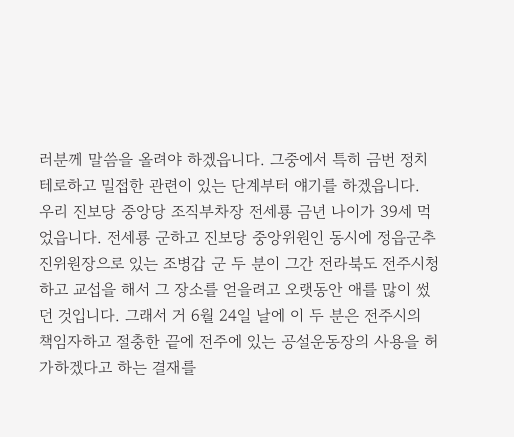러분께 말씀을 올려야 하겠읍니다. 그중에서 특히 금번 정치테로하고 밀접한 관련이 있는 단계부터 얘기를 하겠읍니다. 우리 진보당 중앙당 조직부차장 전세룡 금년 나이가 39세 먹었읍니다. 전세룡 군하고 진보당 중앙위원인 동시에 정읍군추진위원장으로 있는 조병갑 군 두 분이 그간 전라북도 전주시청하고 교섭을 해서 그 장소를 얻을려고 오랫동안 애를 많이 썼던 것입니다. 그래서 거 6월 24일 날에 이 두 분은 전주시의 책임자하고 절충한 끝에 전주에 있는 공설운동장의 사용을 허가하겠다고 하는 결재를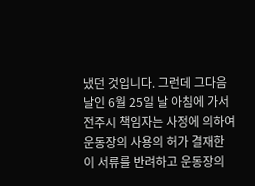냈던 것입니다. 그런데 그다음 날인 6월 25일 날 아침에 가서 전주시 책임자는 사정에 의하여 운동장의 사용의 허가 결재한 이 서류를 반려하고 운동장의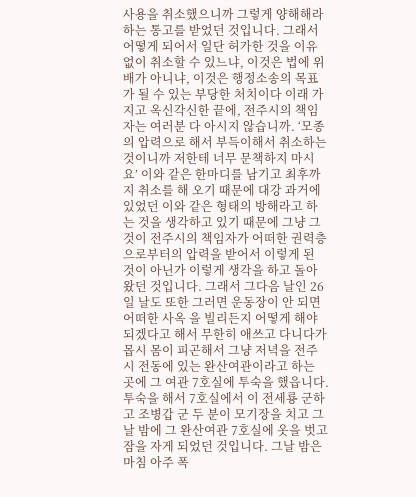사용을 취소했으니까 그렇게 양해해라 하는 통고를 받었던 것입니다. 그래서 어떻게 되어서 일단 허가한 것을 이유 없이 취소할 수 있느냐, 이것은 법에 위배가 아니냐, 이것은 행정소송의 목표가 될 수 있는 부당한 처치이다 이래 가지고 옥신각신한 끝에, 전주시의 책임자는 여러분 다 아시지 않습니까. ‘모종의 압력으로 해서 부득이해서 취소하는 것이니까 저한테 너무 문책하지 마시요’ 이와 같은 한마디를 남기고 최후까지 취소를 해 오기 때문에 대강 과거에 있었던 이와 같은 형태의 방해라고 하는 것을 생각하고 있기 때문에 그냥 그것이 전주시의 책임자가 어떠한 권력층으로부터의 압력을 받어서 이렇게 된 것이 아닌가 이렇게 생각을 하고 돌아왔던 것입니다. 그래서 그다음 날인 26일 날도 또한 그러면 운동장이 안 되면 어떠한 사옥 을 빌리든지 어떻게 해야 되겠다고 해서 무한히 애쓰고 다니다가 몹시 몸이 피곤해서 그냥 저녁을 전주시 전동에 있는 완산여관이라고 하는 곳에 그 여관 7호실에 투숙을 했읍니다. 투숙을 해서 7호실에서 이 전세룡 군하고 조병갑 군 두 분이 모기장을 치고 그날 밤에 그 완산여관 7호실에 옷을 벗고 잠을 자게 되었던 것입니다. 그날 밤은 마침 아주 폭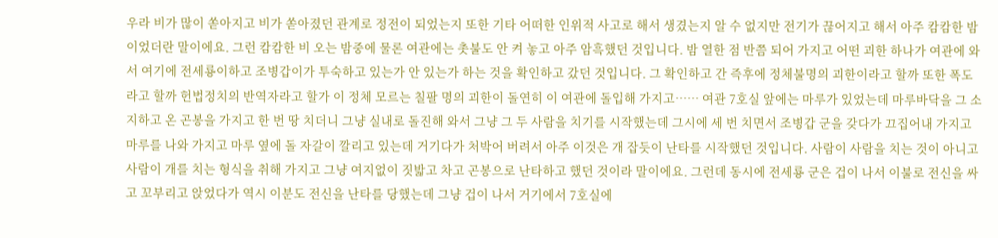우라 비가 많이 쏟아지고 비가 쏟아졌던 관계로 정전이 되었는지 또한 기타 어떠한 인위적 사고로 해서 생겼는지 알 수 없지만 전기가 끊어지고 해서 아주 캄캄한 밤이었더란 말이에요. 그런 캄캄한 비 오는 밤중에 물론 여관에는 촛불도 안 켜 놓고 아주 암흑했던 것입니다. 밤 열한 점 반쯤 되어 가지고 어떤 괴한 하나가 여관에 와서 여기에 전세룡이하고 조병갑이가 투숙하고 있는가 안 있는가 하는 것을 확인하고 갔던 것입니다. 그 확인하고 간 즉후에 정체불명의 괴한이라고 할까 또한 폭도라고 할까 헌법정치의 반역자라고 할가 이 정체 모르는 칠팔 명의 괴한이 돌연히 이 여관에 돌입해 가지고…… 여관 7호실 앞에는 마루가 있었는데 마루바닥을 그 소지하고 온 곤봉을 가지고 한 번 땅 치더니 그냥 실내로 돌진해 와서 그냥 그 두 사람을 치기를 시작했는데 그시에 세 번 치면서 조병갑 군을 갖다가 끄집어내 가지고 마루를 나와 가지고 마루 옆에 돌 자갈이 깔리고 있는데 거기다가 처박어 버려서 아주 이것은 개 잡듯이 난타를 시작했던 것입니다. 사람이 사람을 치는 것이 아니고 사람이 개를 치는 형식을 취해 가지고 그냥 여지없이 짓밟고 차고 곤봉으로 난타하고 했던 것이라 말이에요. 그런데 동시에 전세룡 군은 겁이 나서 이불로 전신을 싸고 꼬부리고 앉었다가 역시 이분도 전신을 난타를 당했는데 그냥 겁이 나서 거기에서 7호실에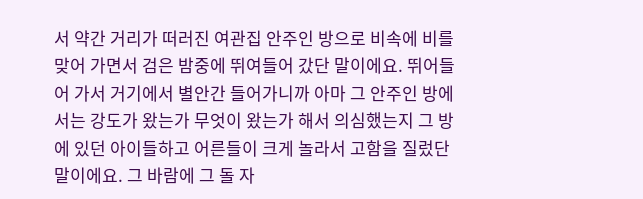서 약간 거리가 떠러진 여관집 안주인 방으로 비속에 비를 맞어 가면서 검은 밤중에 뛰여들어 갔단 말이에요. 뛰어들어 가서 거기에서 별안간 들어가니까 아마 그 안주인 방에서는 강도가 왔는가 무엇이 왔는가 해서 의심했는지 그 방에 있던 아이들하고 어른들이 크게 놀라서 고함을 질렀단 말이에요. 그 바람에 그 돌 자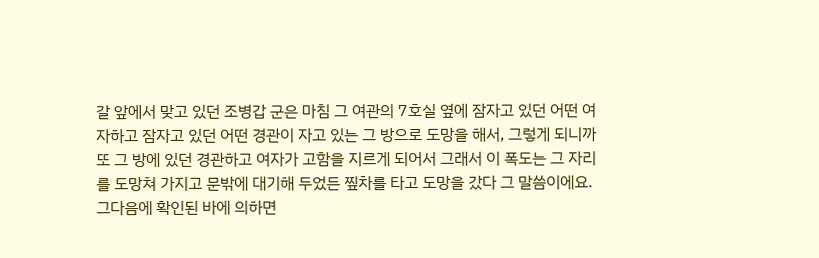갈 앞에서 맞고 있던 조병갑 군은 마침 그 여관의 7호실 옆에 잠자고 있던 어떤 여자하고 잠자고 있던 어떤 경관이 자고 있는 그 방으로 도망을 해서, 그렇게 되니까 또 그 방에 있던 경관하고 여자가 고함을 지르게 되어서 그래서 이 폭도는 그 자리를 도망쳐 가지고 문밖에 대기해 두었든 찦차를 타고 도망을 갔다 그 말씀이에요. 그다음에 확인된 바에 의하면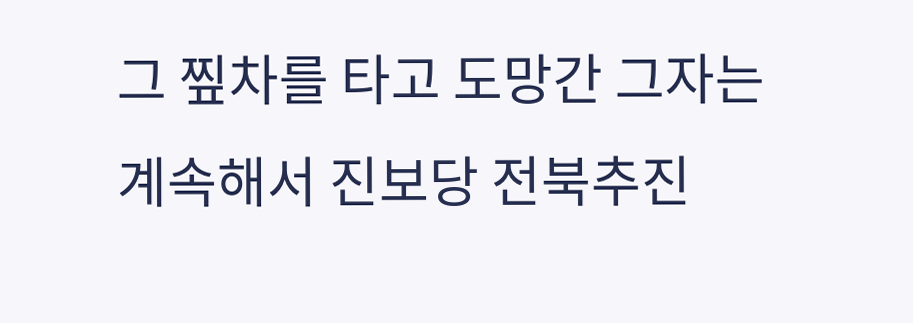그 찦차를 타고 도망간 그자는 계속해서 진보당 전북추진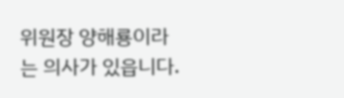위원장 양해룡이라는 의사가 있읍니다.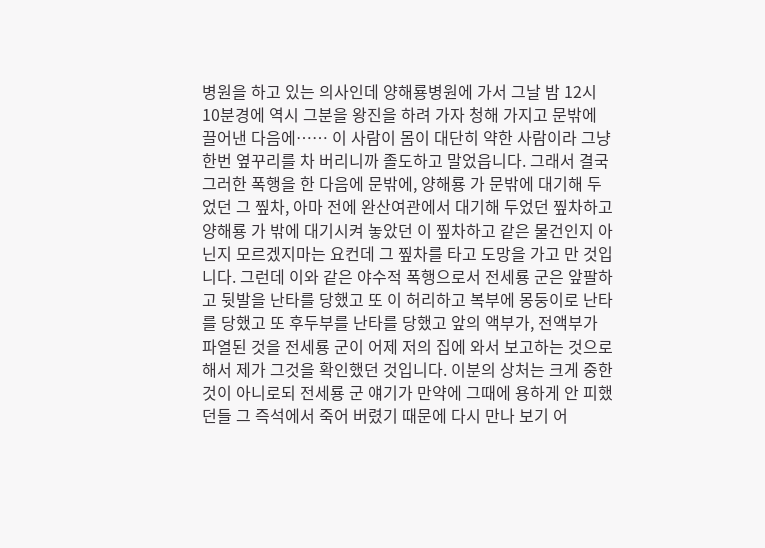병원을 하고 있는 의사인데 양해룡병원에 가서 그날 밤 12시 10분경에 역시 그분을 왕진을 하려 가자 청해 가지고 문밖에 끌어낸 다음에…… 이 사람이 몸이 대단히 약한 사람이라 그냥 한번 옆꾸리를 차 버리니까 졸도하고 말었읍니다. 그래서 결국 그러한 폭행을 한 다음에 문밖에, 양해룡 가 문밖에 대기해 두었던 그 찦차, 아마 전에 완산여관에서 대기해 두었던 찦차하고 양해룡 가 밖에 대기시켜 놓았던 이 찦차하고 같은 물건인지 아닌지 모르겠지마는 요컨데 그 찦차를 타고 도망을 가고 만 것입니다. 그런데 이와 같은 야수적 폭행으로서 전세룡 군은 앞팔하고 뒷발을 난타를 당했고 또 이 허리하고 복부에 몽둥이로 난타를 당했고 또 후두부를 난타를 당했고 앞의 액부가, 전액부가 파열된 것을 전세룡 군이 어제 저의 집에 와서 보고하는 것으로 해서 제가 그것을 확인했던 것입니다. 이분의 상처는 크게 중한 것이 아니로되 전세룡 군 얘기가 만약에 그때에 용하게 안 피했던들 그 즉석에서 죽어 버렸기 때문에 다시 만나 보기 어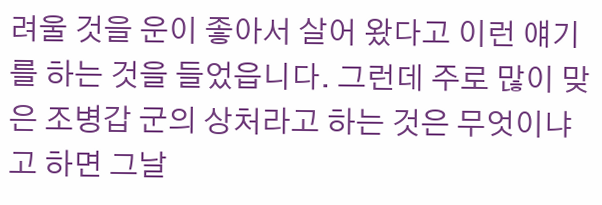려울 것을 운이 좋아서 살어 왔다고 이런 얘기를 하는 것을 들었읍니다. 그런데 주로 많이 맞은 조병갑 군의 상처라고 하는 것은 무엇이냐고 하면 그날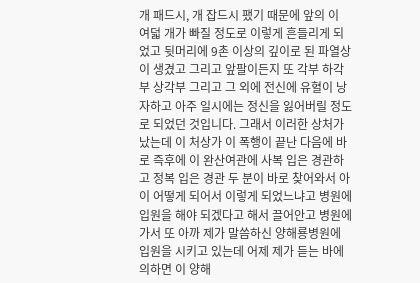개 패드시, 개 잡드시 팼기 때문에 앞의 이 여덟 개가 빠질 정도로 이렇게 흔들리게 되었고 뒷머리에 9촌 이상의 깊이로 된 파열상이 생겼고 그리고 앞팔이든지 또 각부 하각부 상각부 그리고 그 외에 전신에 유혈이 낭자하고 아주 일시에는 정신을 잃어버릴 정도로 되었던 것입니다. 그래서 이러한 상처가 났는데 이 처상가 이 폭행이 끝난 다음에 바로 즉후에 이 완산여관에 사복 입은 경관하고 정복 입은 경관 두 분이 바로 찾어와서 아이 어떻게 되어서 이렇게 되었느냐고 병원에 입원을 해야 되겠다고 해서 끌어안고 병원에 가서 또 아까 제가 말씀하신 양해룡병원에 입원을 시키고 있는데 어제 제가 듣는 바에 의하면 이 양해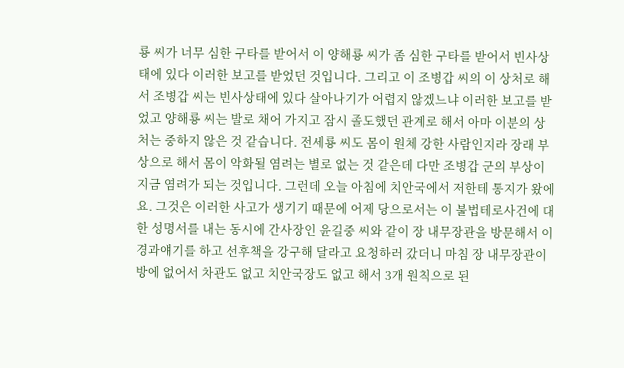룡 씨가 너무 심한 구타를 받어서 이 양해룡 씨가 좀 심한 구타를 받어서 빈사상태에 있다 이러한 보고를 받었던 것입니다. 그리고 이 조병갑 씨의 이 상처로 해서 조병갑 씨는 빈사상태에 있다 살아나기가 어렵지 않겠느냐 이러한 보고를 받었고 양해룡 씨는 발로 채어 가지고 잠시 졸도했던 관계로 해서 아마 이분의 상처는 중하지 않은 것 같습니다. 전세룡 씨도 몸이 원체 강한 사람인지라 장래 부상으로 해서 몸이 악화될 염려는 별로 없는 것 같은데 다만 조병갑 군의 부상이 지금 염려가 되는 것입니다. 그런데 오늘 아침에 치안국에서 저한테 통지가 왔에요. 그것은 이러한 사고가 생기기 때문에 어제 당으로서는 이 불법테로사건에 대한 성명서를 내는 동시에 간사장인 윤길중 씨와 같이 장 내무장관을 방문해서 이 경과얘기를 하고 선후책을 강구해 달라고 요청하러 갔더니 마침 장 내무장관이 방에 없어서 차관도 없고 치안국장도 없고 해서 3개 원칙으로 된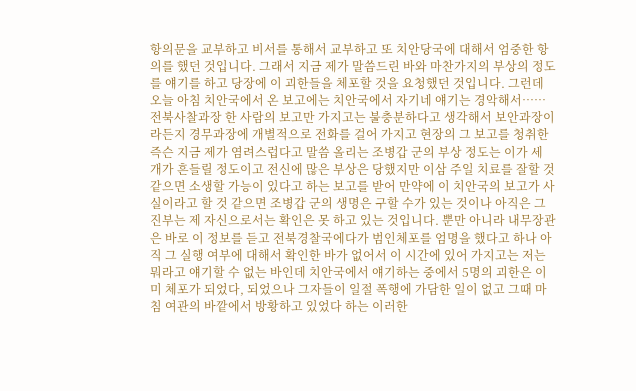항의문을 교부하고 비서를 통해서 교부하고 또 치안당국에 대해서 엄중한 항의를 했던 것입니다. 그래서 지금 제가 말씀드린 바와 마찬가지의 부상의 정도를 얘기를 하고 당장에 이 괴한들을 체포할 것을 요청했던 것입니다. 그런데 오늘 아침 치안국에서 온 보고에는 치안국에서 자기네 얘기는 경악해서…… 전북사찰과장 한 사람의 보고만 가지고는 불충분하다고 생각해서 보안과장이라든지 경무과장에 개별적으로 전화를 걸어 가지고 현장의 그 보고를 청취한즉슨 지금 제가 염려스럽다고 말씀 올리는 조병갑 군의 부상 정도는 이가 세 개가 흔들릴 정도이고 전신에 많은 부상은 당했지만 이삼 주일 치료를 잘할 것 같으면 소생할 가능이 있다고 하는 보고를 받어 만약에 이 치안국의 보고가 사실이라고 할 것 같으면 조병갑 군의 생명은 구할 수가 있는 것이나 아직은 그 진부는 제 자신으로서는 확인은 못 하고 있는 것입니다. 뿐만 아니라 내무장관은 바로 이 정보를 듣고 전북경찰국에다가 범인체포를 엄명을 했다고 하나 아직 그 실행 여부에 대해서 확인한 바가 없어서 이 시간에 있어 가지고는 저는 뭐라고 얘기할 수 없는 바인데 치안국에서 얘기하는 중에서 5명의 괴한은 이미 체포가 되었다, 되었으나 그자들이 일절 폭행에 가담한 일이 없고 그때 마침 여관의 바깥에서 방황하고 있었다 하는 이러한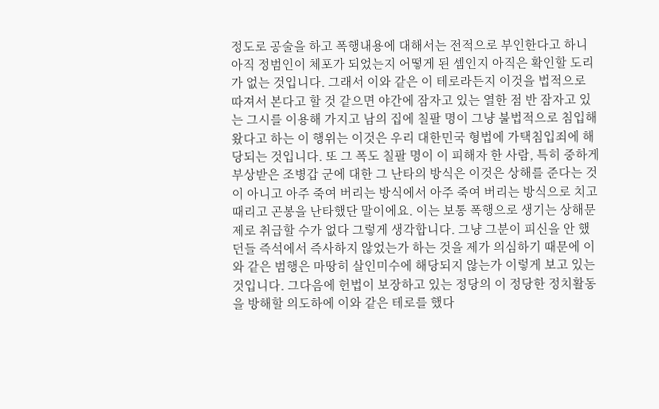정도로 공술을 하고 폭행내용에 대해서는 전적으로 부인한다고 하니 아직 정범인이 체포가 되었는지 어떻게 된 셈인지 아직은 확인할 도리가 없는 것입니다. 그래서 이와 같은 이 테로라든지 이것을 법적으로 따져서 본다고 할 것 같으면 야간에 잠자고 있는 열한 점 반 잠자고 있는 그시를 이용해 가지고 남의 집에 칠팔 명이 그냥 불법적으로 침입해 왔다고 하는 이 행위는 이것은 우리 대한민국 형법에 가택침입죄에 해당되는 것입니다. 또 그 폭도 칠팔 명이 이 피해자 한 사람, 특히 중하게 부상받은 조병갑 군에 대한 그 난타의 방식은 이것은 상해를 준다는 것이 아니고 아주 죽여 버리는 방식에서 아주 죽여 버리는 방식으로 치고 때리고 곤봉을 난타했단 말이에요. 이는 보통 폭행으로 생기는 상해문제로 취급할 수가 없다 그렇게 생각합니다. 그냥 그분이 피신을 안 했던들 즉석에서 즉사하지 않었는가 하는 것을 제가 의심하기 때문에 이와 같은 범행은 마땅히 살인미수에 해당되지 않는가 이렇게 보고 있는 것입니다. 그다음에 헌법이 보장하고 있는 정당의 이 정당한 정치활동을 방해할 의도하에 이와 같은 테로를 했다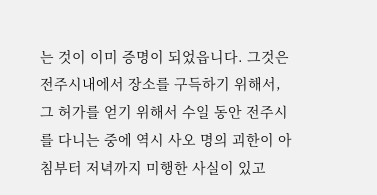는 것이 이미 증명이 되었읍니다. 그것은 전주시내에서 장소를 구득하기 위해서, 그 허가를 얻기 위해서 수일 동안 전주시를 다니는 중에 역시 사오 명의 괴한이 아침부터 저녁까지 미행한 사실이 있고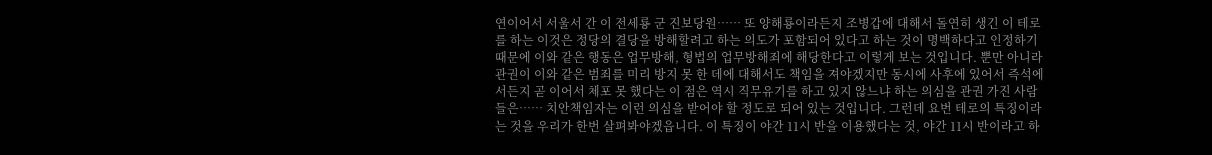연이어서 서울서 간 이 전세룡 군 진보당원…… 또 양해룡이라든지 조병갑에 대해서 돌연히 생긴 이 테로를 하는 이것은 정당의 결당을 방해할려고 하는 의도가 포함되어 있다고 하는 것이 명백하다고 인정하기 때문에 이와 같은 행동은 업무방해, 형법의 업무방해죄에 해당한다고 이렇게 보는 것입니다. 뿐만 아니라 관권이 이와 같은 범죄를 미리 방지 못 한 데에 대해서도 책임을 져야겠지만 동시에 사후에 있어서 즉석에서든지 곧 이어서 체포 못 했다는 이 점은 역시 직무유기를 하고 있지 않느냐 하는 의심을 관권 가진 사람들은…… 치안책임자는 이런 의심을 받어야 할 정도로 되어 있는 것입니다. 그런데 요번 테로의 특징이라는 것을 우리가 한번 살펴봐야겠읍니다. 이 특징이 야간 11시 반을 이용했다는 것, 야간 11시 반이라고 하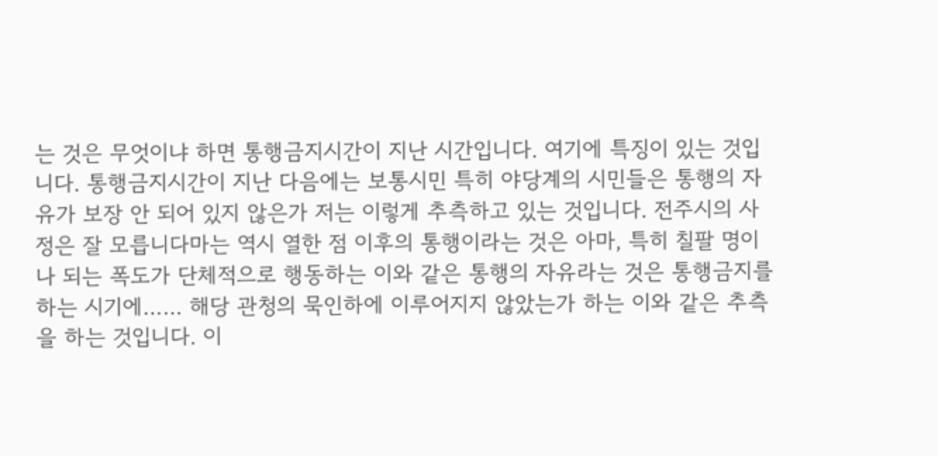는 것은 무엇이냐 하면 통행금지시간이 지난 시간입니다. 여기에 특징이 있는 것입니다. 통행금지시간이 지난 다음에는 보통시민 특히 야당계의 시민들은 통행의 자유가 보장 안 되어 있지 않은가 저는 이렇게 추측하고 있는 것입니다. 전주시의 사정은 잘 모릅니다마는 역시 열한 점 이후의 통행이라는 것은 아마, 특히 칠팔 명이나 되는 폭도가 단체적으로 행동하는 이와 같은 통행의 자유라는 것은 통행금지를 하는 시기에…… 해당 관청의 묵인하에 이루어지지 않았는가 하는 이와 같은 추측을 하는 것입니다. 이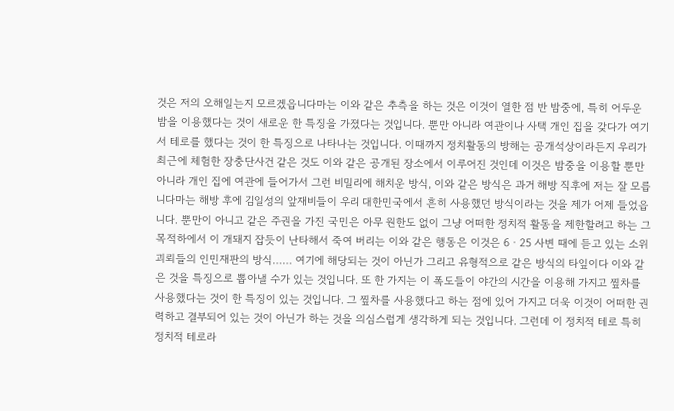것은 저의 오해일는지 모르겠읍니다마는 이와 같은 추측을 하는 것은 이것이 열한 점 반 밤중에, 특히 어두운 밤을 이용했다는 것이 새로운 한 특징을 가졌다는 것입니다. 뿐만 아니라 여관이나 사택 개인 집을 갖다가 여기서 테로를 했다는 것이 한 특징으로 나타나는 것입니다. 이때까지 정치활동의 방해는 공개석상이라든지 우리가 최근에 체험한 장충단사건 같은 것도 이와 같은 공개된 장소에서 이루어진 것인데 이것은 밤중을 이용할 뿐만 아니라 개인 집에 여관에 들어가서 그런 비밀리에 해치운 방식, 이와 같은 방식은 과거 해방 직후에 저는 잘 모릅니다마는 해방 후에 김일성의 앞재비들이 우리 대한민국에서 흔히 사용했던 방식이라는 것을 제가 어제 들었읍니다. 뿐만이 아니고 같은 주권을 가진 국민은 아무 원한도 없이 그냥 어떠한 정치적 활동을 제한할려고 하는 그 목적하에서 이 개돼지 잡듯이 난타해서 죽여 버리는 이와 같은 행동은 이것은 6ㆍ25 사변 때에 듣고 있는 소위 괴뢰들의 인민재판의 방식…… 여기에 해당되는 것이 아닌가 그리고 유형적으로 같은 방식의 타잎이다 이와 같은 것을 특징으로 뽑아낼 수가 있는 것입니다. 또 한 가지는 이 폭도들이 야간의 시간을 이용해 가지고 찦차를 사용했다는 것이 한 특징이 있는 것입니다. 그 찦차를 사용했다고 하는 점에 있어 가지고 더욱 이것이 어떠한 권력하고 결부되어 있는 것이 아닌가 하는 것을 의심스럽게 생각하게 되는 것입니다. 그런데 이 정치적 테로 특히 정치적 테로라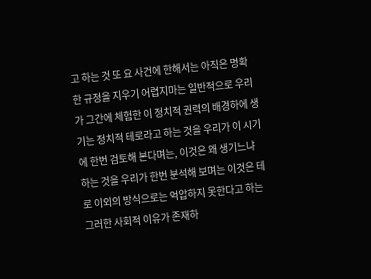고 하는 것 또 요 사건에 한해서는 아직은 명확한 규정을 지우기 어렵지마는 일반적으로 우리가 그간에 체험한 이 정치적 권력의 배경하에 생기는 정치적 테로라고 하는 것을 우리가 이 시기에 한번 검토해 본다며는, 이것은 왜 생기느냐 하는 것을 우리가 한번 분석해 보며는 이것은 테로 이외의 방식으로는 억압하지 못한다고 하는 그러한 사회적 이유가 존재하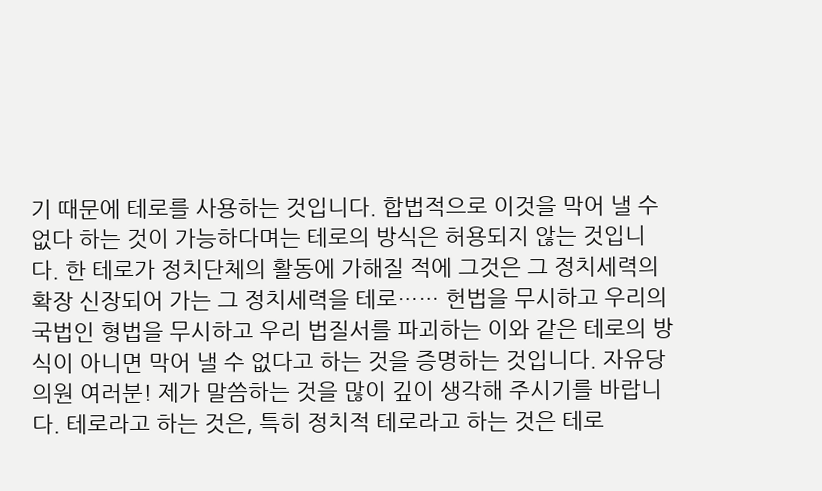기 때문에 테로를 사용하는 것입니다. 합법적으로 이것을 막어 낼 수 없다 하는 것이 가능하다며는 테로의 방식은 허용되지 않는 것입니다. 한 테로가 정치단체의 활동에 가해질 적에 그것은 그 정치세력의 확장 신장되어 가는 그 정치세력을 테로…… 헌법을 무시하고 우리의 국법인 형법을 무시하고 우리 법질서를 파괴하는 이와 같은 테로의 방식이 아니면 막어 낼 수 없다고 하는 것을 증명하는 것입니다. 자유당 의원 여러분! 제가 말씀하는 것을 많이 깊이 생각해 주시기를 바랍니다. 테로라고 하는 것은, 특히 정치적 테로라고 하는 것은 테로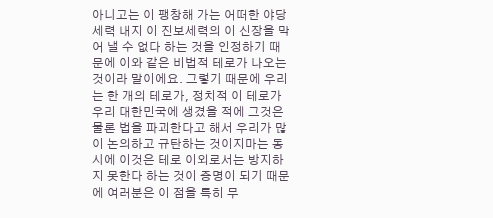아니고는 이 팽창해 가는 어떠한 야당세력 내지 이 진보세력의 이 신장을 막어 낼 수 없다 하는 것을 인정하기 때문에 이와 같은 비법적 테로가 나오는 것이라 말이에요. 그렇기 때문에 우리는 한 개의 테로가, 정치적 이 테로가 우리 대한민국에 생겼을 적에 그것은 물론 법을 파괴한다고 해서 우리가 많이 논의하고 규탄하는 것이지마는 동시에 이것은 테로 이외로서는 방지하지 못한다 하는 것이 증명이 되기 때문에 여러분은 이 점을 특히 무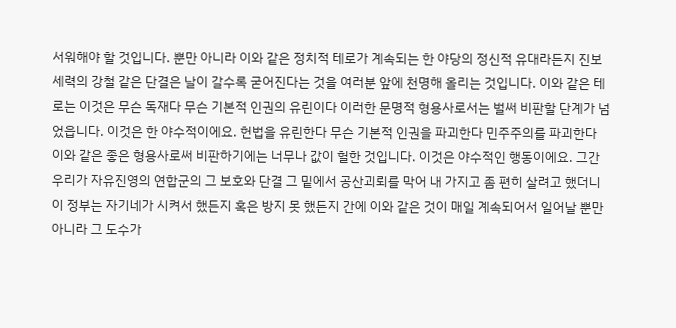서워해야 할 것입니다. 뿐만 아니라 이와 같은 정치적 테로가 계속되는 한 야당의 정신적 유대라든지 진보세력의 강철 같은 단결은 날이 갈수록 굳어진다는 것을 여러분 앞에 천명해 올리는 것입니다. 이와 같은 테로는 이것은 무슨 독재다 무슨 기본적 인권의 유린이다 이러한 문명적 형용사로서는 벌써 비판할 단계가 넘었읍니다. 이것은 한 야수적이에요. 헌법을 유린한다 무슨 기본적 인권을 파괴한다 민주주의를 파괴한다 이와 같은 좋은 형용사로써 비판하기에는 너무나 값이 헐한 것입니다. 이것은 야수적인 행동이에요. 그간 우리가 자유진영의 연합군의 그 보호와 단결 그 밑에서 공산괴뢰를 막어 내 가지고 좀 편히 살려고 했더니 이 정부는 자기네가 시켜서 했든지 혹은 방지 못 했든지 간에 이와 같은 것이 매일 계속되어서 일어날 뿐만 아니라 그 도수가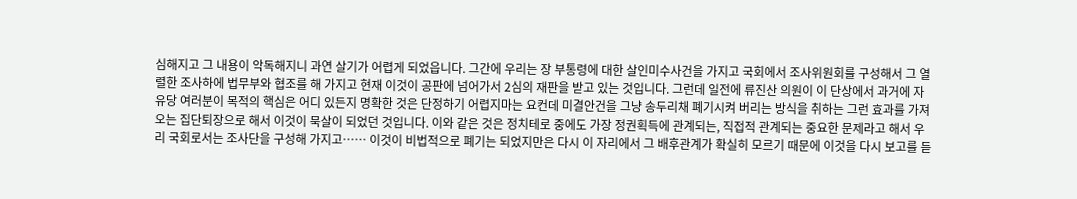심해지고 그 내용이 악독해지니 과연 살기가 어렵게 되었읍니다. 그간에 우리는 장 부통령에 대한 살인미수사건을 가지고 국회에서 조사위원회를 구성해서 그 열렬한 조사하에 법무부와 협조를 해 가지고 현재 이것이 공판에 넘어가서 2심의 재판을 받고 있는 것입니다. 그런데 일전에 류진산 의원이 이 단상에서 과거에 자유당 여러분이 목적의 핵심은 어디 있든지 명확한 것은 단정하기 어렵지마는 요컨데 미결안건을 그냥 송두리채 폐기시켜 버리는 방식을 취하는 그런 효과를 가져오는 집단퇴장으로 해서 이것이 묵살이 되었던 것입니다. 이와 같은 것은 정치테로 중에도 가장 정권획득에 관계되는, 직접적 관계되는 중요한 문제라고 해서 우리 국회로서는 조사단을 구성해 가지고…… 이것이 비법적으로 폐기는 되었지만은 다시 이 자리에서 그 배후관계가 확실히 모르기 때문에 이것을 다시 보고를 듣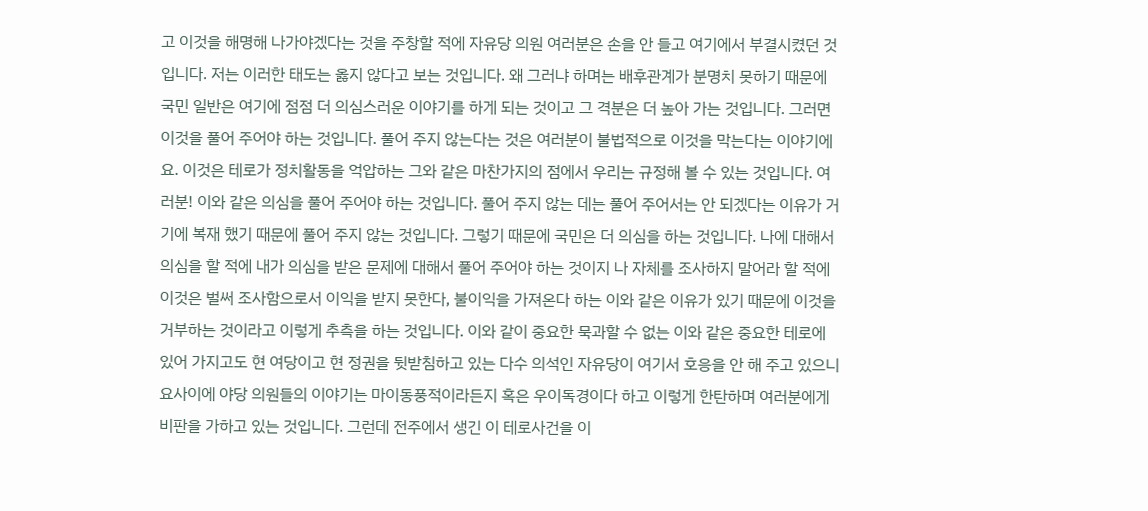고 이것을 해명해 나가야겠다는 것을 주창할 적에 자유당 의원 여러분은 손을 안 들고 여기에서 부결시켰던 것입니다. 저는 이러한 태도는 옳지 않다고 보는 것입니다. 왜 그러냐 하며는 배후관계가 분명치 못하기 때문에 국민 일반은 여기에 점점 더 의심스러운 이야기를 하게 되는 것이고 그 격분은 더 높아 가는 것입니다. 그러면 이것을 풀어 주어야 하는 것입니다. 풀어 주지 않는다는 것은 여러분이 불법적으로 이것을 막는다는 이야기에요. 이것은 테로가 정치활동을 억압하는 그와 같은 마찬가지의 점에서 우리는 규정해 볼 수 있는 것입니다. 여러분! 이와 같은 의심을 풀어 주어야 하는 것입니다. 풀어 주지 않는 데는 풀어 주어서는 안 되겠다는 이유가 거기에 복재 했기 때문에 풀어 주지 않는 것입니다. 그렇기 때문에 국민은 더 의심을 하는 것입니다. 나에 대해서 의심을 할 적에 내가 의심을 받은 문제에 대해서 풀어 주어야 하는 것이지 나 자체를 조사하지 말어라 할 적에 이것은 벌써 조사함으로서 이익을 받지 못한다, 불이익을 가져온다 하는 이와 같은 이유가 있기 때문에 이것을 거부하는 것이라고 이렇게 추측을 하는 것입니다. 이와 같이 중요한 묵과할 수 없는 이와 같은 중요한 테로에 있어 가지고도 현 여당이고 현 정권을 뒷받침하고 있는 다수 의석인 자유당이 여기서 호응을 안 해 주고 있으니 요사이에 야당 의원들의 이야기는 마이동풍적이라든지 혹은 우이독경이다 하고 이렇게 한탄하며 여러분에게 비판을 가하고 있는 것입니다. 그런데 전주에서 생긴 이 테로사건을 이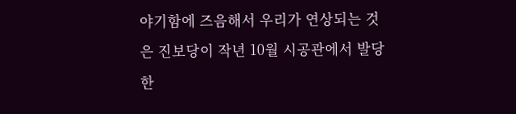야기함에 즈음해서 우리가 연상되는 것은 진보당이 작년 10월 시공관에서 발당한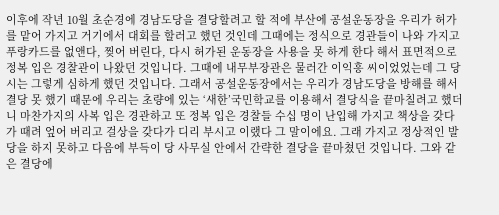이후에 작년 10월 초순경에 경남도당을 결당할려고 할 적에 부산에 공설운동장을 우리가 허가를 맡어 가지고 거기에서 대회를 할러고 했던 것인데 그때에는 정식으로 경관들이 나와 가지고 푸랑카드를 없앤다, 찢어 버린다, 다시 허가된 운동장을 사용을 못 하게 한다 해서 표면적으로 정복 입은 경찰관이 나왔던 것입니다. 그때에 내무부장관은 물러간 이익흥 씨이었었는데 그 당시는 그렇게 심하게 했던 것입니다. 그래서 공설운동장에서는 우리가 경남도당을 방해를 해서 결당 못 했기 때문에 우리는 초량에 있는 ‘새한’국민학교를 이용해서 결당식을 끝마칠려고 했더니 마찬가지의 사복 입은 경관하고 또 정복 입은 경찰들 수십 명이 난입해 가지고 책상을 갖다가 때려 엎어 버리고 걸상을 갖다가 디리 부시고 이랬다 그 말이에요. 그래 가지고 정상적인 발당을 하지 못하고 다음에 부득이 당 사무실 안에서 간략한 결당을 끝마쳤던 것입니다. 그와 같은 결당에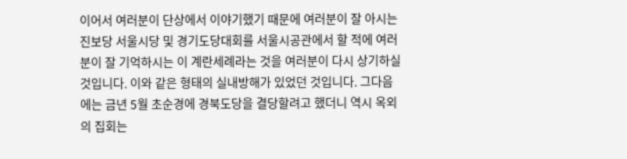이어서 여러분이 단상에서 이야기했기 때문에 여러분이 잘 아시는 진보당 서울시당 및 경기도당대회를 서울시공관에서 할 적에 여러분이 잘 기억하시는 이 계란세례라는 것을 여러분이 다시 상기하실 것입니다. 이와 같은 형태의 실내방해가 있었던 것입니다. 그다음에는 금년 5월 초순경에 경북도당을 결당할려고 했더니 역시 옥외의 집회는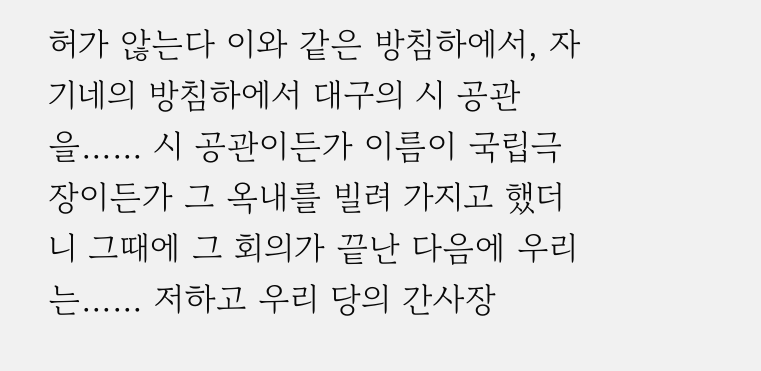허가 않는다 이와 같은 방침하에서, 자기네의 방침하에서 대구의 시 공관을…… 시 공관이든가 이름이 국립극장이든가 그 옥내를 빌려 가지고 했더니 그때에 그 회의가 끝난 다음에 우리는…… 저하고 우리 당의 간사장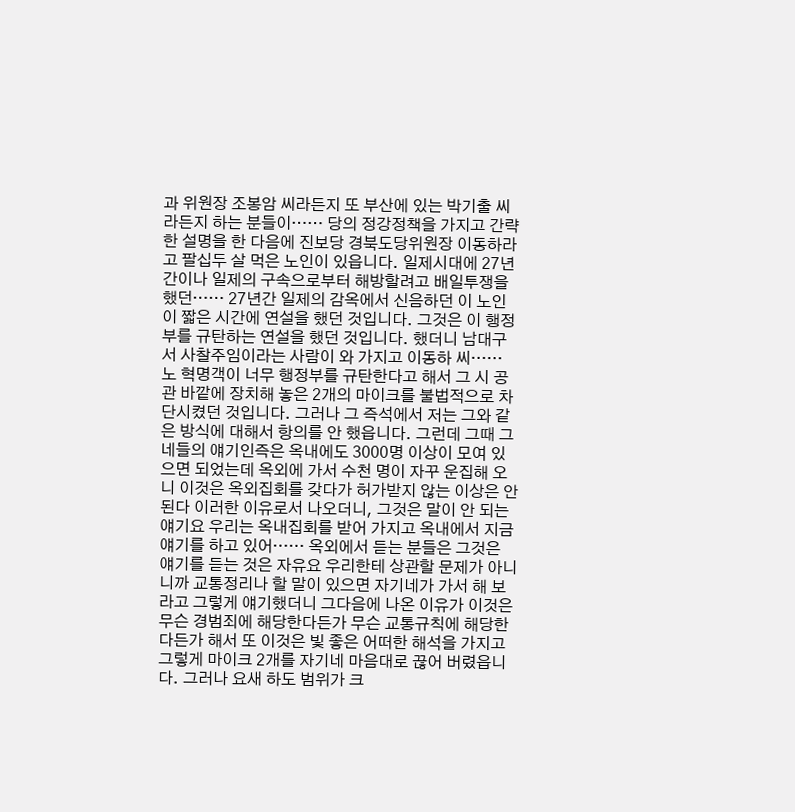과 위원장 조봉암 씨라든지 또 부산에 있는 박기출 씨라든지 하는 분들이…… 당의 정강정책을 가지고 간략한 설명을 한 다음에 진보당 경북도당위원장 이동하라고 팔십두 살 먹은 노인이 있읍니다. 일제시대에 27년간이나 일제의 구속으로부터 해방할려고 배일투쟁을 했던…… 27년간 일제의 감옥에서 신음하던 이 노인이 짧은 시간에 연설을 했던 것입니다. 그것은 이 행정부를 규탄하는 연설을 했던 것입니다. 했더니 남대구서 사찰주임이라는 사람이 와 가지고 이동하 씨…… 노 혁명객이 너무 행정부를 규탄한다고 해서 그 시 공관 바깥에 장치해 놓은 2개의 마이크를 불법적으로 차단시켰던 것입니다. 그러나 그 즉석에서 저는 그와 같은 방식에 대해서 항의를 안 했읍니다. 그런데 그때 그네들의 얘기인즉은 옥내에도 3000명 이상이 모여 있으면 되었는데 옥외에 가서 수천 명이 자꾸 운집해 오니 이것은 옥외집회를 갖다가 허가받지 않는 이상은 안 된다 이러한 이유로서 나오더니, 그것은 말이 안 되는 얘기요 우리는 옥내집회를 받어 가지고 옥내에서 지금 얘기를 하고 있어…… 옥외에서 듣는 분들은 그것은 얘기를 듣는 것은 자유요 우리한테 상관할 문제가 아니니까 교통정리나 할 말이 있으면 자기네가 가서 해 보라고 그렇게 얘기했더니 그다음에 나온 이유가 이것은 무슨 경범죄에 해당한다든가 무슨 교통규칙에 해당한다든가 해서 또 이것은 빛 좋은 어떠한 해석을 가지고 그렇게 마이크 2개를 자기네 마음대로 끊어 버렸읍니다. 그러나 요새 하도 범위가 크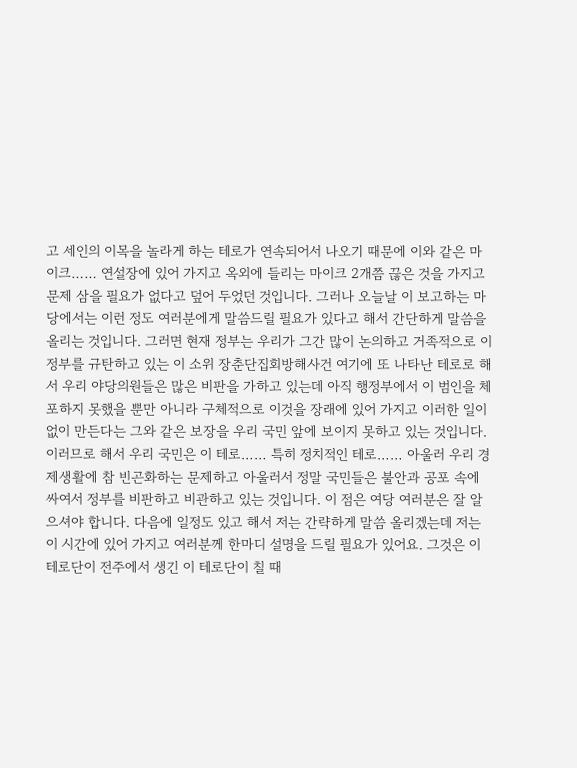고 세인의 이목을 놀라게 하는 테로가 연속되어서 나오기 때문에 이와 같은 마이크…… 연설장에 있어 가지고 옥외에 들리는 마이크 2개쯤 끊은 것을 가지고 문제 삼을 필요가 없다고 덮어 두었던 것입니다. 그러나 오늘날 이 보고하는 마당에서는 이런 정도 여러분에게 말씀드릴 필요가 있다고 해서 간단하게 말씀을 올리는 것입니다. 그러면 현재 정부는 우리가 그간 많이 논의하고 거족적으로 이 정부를 규탄하고 있는 이 소위 장춘단집회방해사건 여기에 또 나타난 테로로 해서 우리 야당의원들은 많은 비판을 가하고 있는데 아직 행정부에서 이 범인을 체포하지 못했을 뿐만 아니라 구체적으로 이것을 장래에 있어 가지고 이러한 일이 없이 만든다는 그와 같은 보장을 우리 국민 앞에 보이지 못하고 있는 것입니다. 이러므로 해서 우리 국민은 이 테로…… 특히 정치적인 테로…… 아울러 우리 경제생활에 참 빈곤화하는 문제하고 아울러서 정말 국민들은 불안과 공포 속에 싸여서 정부를 비판하고 비관하고 있는 것입니다. 이 점은 여당 여러분은 잘 알으셔야 합니다. 다음에 일정도 있고 해서 저는 간략하게 말씀 올리겠는데 저는 이 시간에 있어 가지고 여러분께 한마디 설명을 드릴 필요가 있어요. 그것은 이 테로단이 전주에서 생긴 이 테로단이 칠 때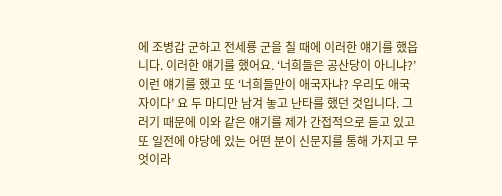에 조병갑 군하고 전세룡 군을 칠 때에 이러한 얘기를 했읍니다. 이러한 얘기를 했어요. ‘너희들은 공산당이 아니냐?’ 이런 얘기를 했고 또 ‘너희들만이 애국자냐? 우리도 애국자이다’ 요 두 마디만 남겨 놓고 난타를 했던 것입니다. 그러기 때문에 이와 같은 얘기를 제가 간접적으로 듣고 있고 또 일전에 야당에 있는 어떤 분이 신문지를 통해 가지고 무엇이라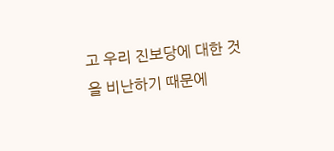고 우리 진보당에 대한 것을 비난하기 때문에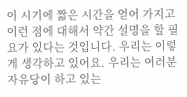이 시기에 짧은 시간을 얻어 가지고 이런 점에 대해서 약간 설명을 할 필요가 있다는 것입니다. 우리는 이렇게 생각하고 있어요. 우리는 여러분 자유당이 하고 있는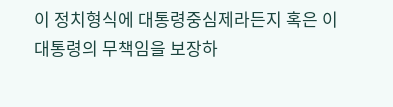이 정치형식에 대통령중심제라든지 혹은 이 대통령의 무책임을 보장하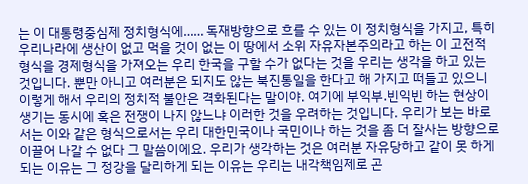는 이 대통령중심제 정치형식에…… 독재방향으로 흐를 수 있는 이 정치형식을 가지고, 특히 우리나라에 생산이 없고 먹을 것이 없는 이 땅에서 소위 자유자본주의라고 하는 이 고전적 형식을 경제형식을 가져오는 우리 한국을 구할 수가 없다는 것을 우리는 생각을 하고 있는 것입니다. 뿐만 아니고 여러분은 되지도 않는 북진통일을 한다고 해 가지고 떠들고 있으니 이렇게 해서 우리의 정치적 불안은 격화된다는 말이야. 여기에 부익부․빈익빈 하는 현상이 생기는 동시에 혹은 전쟁이 나지 않느냐 이러한 것을 우려하는 것입니다. 우리가 보는 바로서는 이와 같은 형식으로서는 우리 대한민국이나 국민이나 하는 것을 좀 더 잘사는 방향으로 이끌어 나갈 수 없다 그 말씀이에요. 우리가 생각하는 것은 여러분 자유당하고 같이 못 하게 되는 이유는 그 정강을 달리하게 되는 이유는 우리는 내각책임제로 곤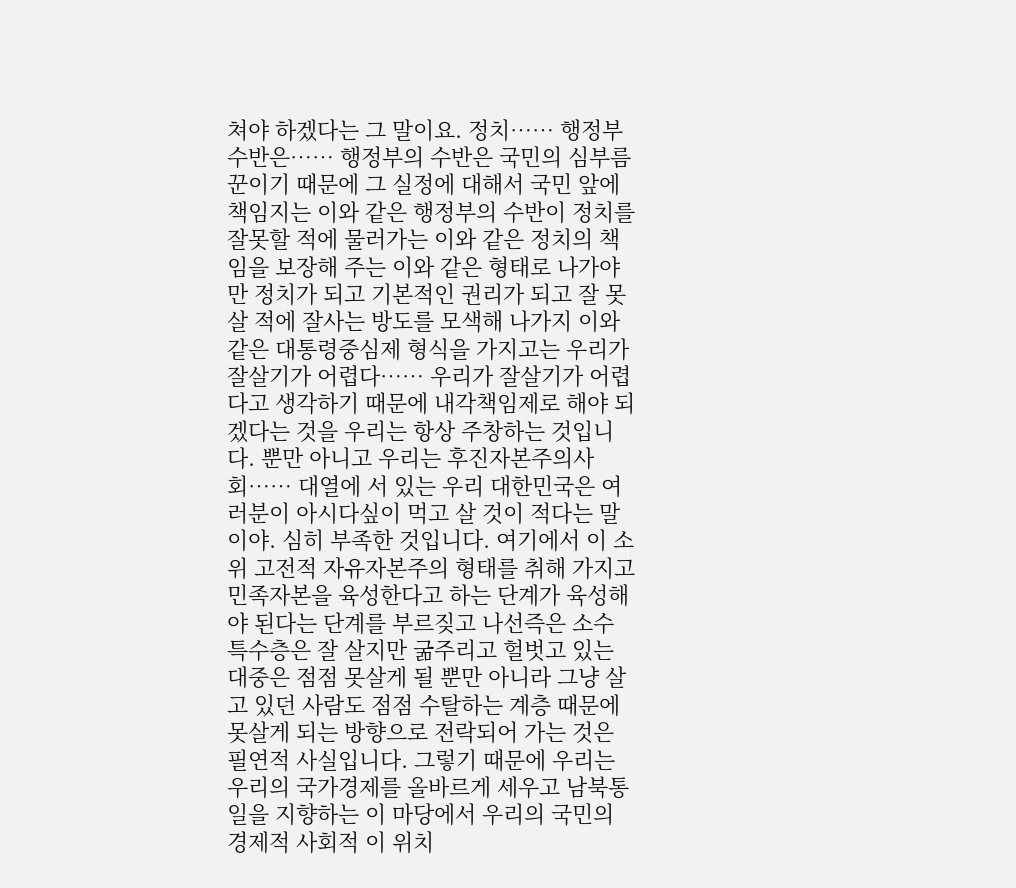쳐야 하겠다는 그 말이요. 정치…… 행정부 수반은…… 행정부의 수반은 국민의 심부름꾼이기 때문에 그 실정에 대해서 국민 앞에 책임지는 이와 같은 행정부의 수반이 정치를 잘못할 적에 물러가는 이와 같은 정치의 책임을 보장해 주는 이와 같은 형태로 나가야만 정치가 되고 기본적인 권리가 되고 잘 못 살 적에 잘사는 방도를 모색해 나가지 이와 같은 대통령중심제 형식을 가지고는 우리가 잘살기가 어렵다…… 우리가 잘살기가 어렵다고 생각하기 때문에 내각책임제로 해야 되겠다는 것을 우리는 항상 주창하는 것입니다. 뿐만 아니고 우리는 후진자본주의사회…… 대열에 서 있는 우리 대한민국은 여러분이 아시다싶이 먹고 살 것이 적다는 말이야. 심히 부족한 것입니다. 여기에서 이 소위 고전적 자유자본주의 형태를 취해 가지고 민족자본을 육성한다고 하는 단계가 육성해야 된다는 단계를 부르짖고 나선즉은 소수 특수층은 잘 살지만 굶주리고 헐벗고 있는 대중은 점점 못살게 될 뿐만 아니라 그냥 살고 있던 사람도 점점 수탈하는 계층 때문에 못살게 되는 방향으로 전락되어 가는 것은 필연적 사실입니다. 그렇기 때문에 우리는 우리의 국가경제를 올바르게 세우고 남북통일을 지향하는 이 마당에서 우리의 국민의 경제적 사회적 이 위치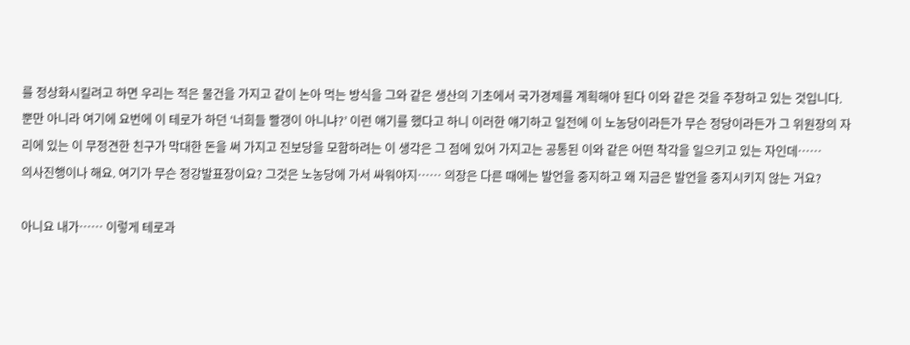를 정상화시킬려고 하면 우리는 적은 물건을 가지고 같이 논아 먹는 방식을 그와 같은 생산의 기초에서 국가경제를 계획해야 된다 이와 같은 것을 주창하고 있는 것입니다. 뿐만 아니라 여기에 요번에 이 테로가 하던 ‘너희들 빨갱이 아니냐?’ 이런 얘기를 했다고 하니 이러한 얘기하고 일전에 이 노농당이라든가 무슨 정당이라든가 그 위원장의 자리에 있는 이 무정견한 친구가 막대한 돈을 써 가지고 진보당을 모함하려는 이 생각은 그 점에 있어 가지고는 공통된 이와 같은 어떤 착각을 일으키고 있는 자인데……
의사진행이나 해요. 여기가 무슨 정강발표장이요? 그것은 노농당에 가서 싸워야지…… 의장은 다른 때에는 발언을 중지하고 왜 지금은 발언을 중지시키지 않는 거요?

아니요 내가…… 이렇게 테로과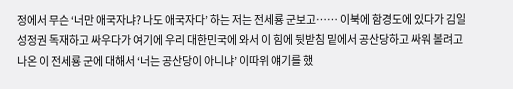정에서 무슨 ‘너만 애국자냐? 나도 애국자다’ 하는 저는 전세룡 군보고…… 이북에 함경도에 있다가 김일성정권 독재하고 싸우다가 여기에 우리 대한민국에 와서 이 힘에 뒷받침 밑에서 공산당하고 싸워 볼려고 나온 이 전세룡 군에 대해서 ‘너는 공산당이 아니냐’ 이따위 얘기를 했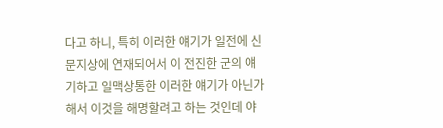다고 하니, 특히 이러한 얘기가 일전에 신문지상에 연재되어서 이 전진한 군의 얘기하고 일맥상통한 이러한 얘기가 아닌가 해서 이것을 해명할려고 하는 것인데 야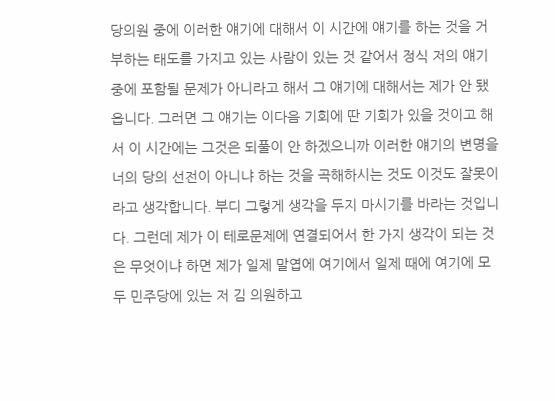당의원 중에 이러한 얘기에 대해서 이 시간에 얘기를 하는 것을 거부하는 태도를 가지고 있는 사람이 있는 것 같어서 정식 저의 얘기 중에 포함될 문제가 아니라고 해서 그 얘기에 대해서는 제가 안 됐읍니다. 그러면 그 얘기는 이다음 기회에 딴 기회가 있을 것이고 해서 이 시간에는 그것은 되풀이 안 하겠으니까 이러한 얘기의 변명을 너의 당의 선전이 아니냐 하는 것을 곡해하시는 것도 이것도 잘못이라고 생각합니다. 부디 그렇게 생각을 두지 마시기를 바라는 것입니다. 그런데 제가 이 테로문제에 연결되어서 한 가지 생각이 되는 것은 무엇이냐 하면 제가 일제 말엽에 여기에서 일제 때에 여기에 모두 민주당에 있는 저 김 의원하고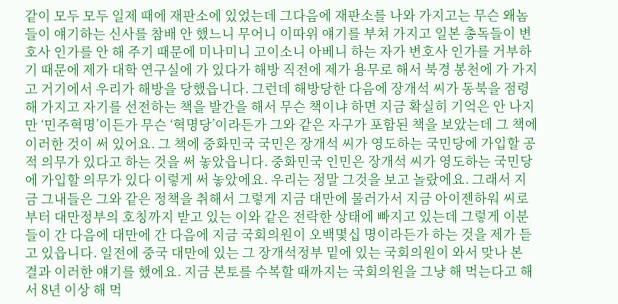같이 모두 모두 일제 때에 재판소에 있었는데 그다음에 재판소를 나와 가지고는 무슨 왜놈들이 얘기하는 신사를 참배 안 했느니 무어니 이따위 얘기를 부쳐 가지고 일본 총독들이 변호사 인가를 안 해 주기 때문에 미나미니 고이소니 아베니 하는 자가 변호사 인가를 거부하기 때문에 제가 대학 연구실에 가 있다가 해방 직전에 제가 용무로 해서 북경 봉천에 가 가지고 거기에서 우리가 해방을 당했읍니다. 그런데 해방당한 다음에 장개석 씨가 동북을 점령해 가지고 자기를 선전하는 책을 발간을 해서 무슨 책이냐 하면 지금 확실히 기억은 안 나지만 ‘민주혁명’이든가 무슨 ‘혁명당’이라든가 그와 같은 자구가 포함된 책을 보았는데 그 책에 이러한 것이 써 있어요. 그 책에 중화민국 국민은 장개석 씨가 영도하는 국민당에 가입할 공적 의무가 있다고 하는 것을 써 놓았읍니다. 중화민국 인민은 장개석 씨가 영도하는 국민당에 가입할 의무가 있다 이렇게 써 놓았에요. 우리는 정말 그것을 보고 놀랐에요. 그래서 지금 그내들은 그와 같은 정책을 취해서 그렇게 지금 대만에 물러가서 지금 아이젠하워 씨로부터 대만정부의 호칭까지 받고 있는 이와 같은 전락한 상태에 빠지고 있는데 그렇게 이분들이 간 다음에 대만에 간 다음에 지금 국회의원이 오백몇십 명이라든가 하는 것을 제가 듣고 있읍니다. 일전에 중국 대만에 있는 그 장개석정부 밑에 있는 국회의원이 와서 맞나 본 결과 이러한 얘기를 했에요. 지금 본토를 수복할 때까지는 국회의원을 그냥 해 먹는다고 해서 8년 이상 해 먹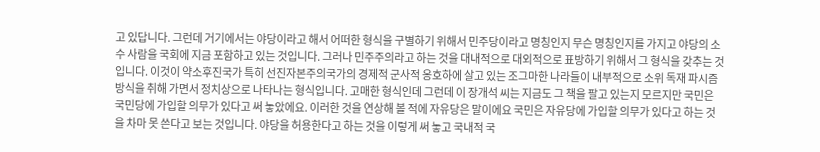고 있답니다. 그런데 거기에서는 야당이라고 해서 어떠한 형식을 구별하기 위해서 민주당이라고 명칭인지 무슨 명칭인지를 가지고 야당의 소수 사람을 국회에 지금 포함하고 있는 것입니다. 그러나 민주주의라고 하는 것을 대내적으로 대외적으로 표방하기 위해서 그 형식을 갖추는 것입니다. 이것이 약소후진국가 특히 선진자본주의국가의 경제적 군사적 옹호하에 살고 있는 조그마한 나라들이 내부적으로 소위 독재 파시즘 방식을 취해 가면서 정치상으로 나타나는 형식입니다. 고매한 형식인데 그런데 이 장개석 씨는 지금도 그 책을 팔고 있는지 모르지만 국민은 국민당에 가입할 의무가 있다고 써 놓았에요. 이러한 것을 연상해 볼 적에 자유당은 말이에요 국민은 자유당에 가입할 의무가 있다고 하는 것을 차마 못 쓴다고 보는 것입니다. 야당을 허용한다고 하는 것을 이렇게 써 놓고 국내적 국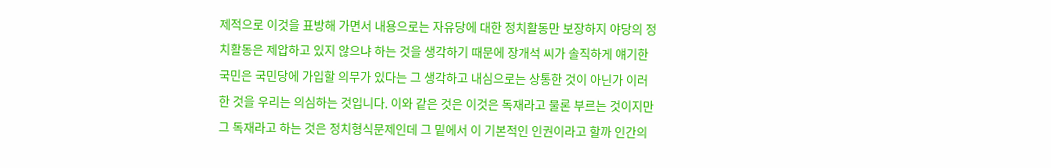제적으로 이것을 표방해 가면서 내용으로는 자유당에 대한 정치활동만 보장하지 야당의 정치활동은 제압하고 있지 않으냐 하는 것을 생각하기 때문에 장개석 씨가 솔직하게 얘기한 국민은 국민당에 가입할 의무가 있다는 그 생각하고 내심으로는 상통한 것이 아닌가 이러한 것을 우리는 의심하는 것입니다. 이와 같은 것은 이것은 독재라고 물론 부르는 것이지만 그 독재라고 하는 것은 정치형식문제인데 그 밑에서 이 기본적인 인권이라고 할까 인간의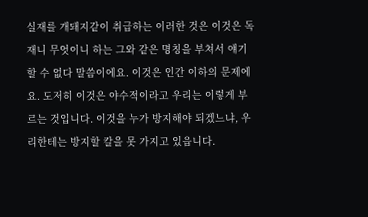실재를 개돼지같이 취급하는 이러한 것은 이것은 독재니 무엇이니 하는 그와 같은 명칭을 부쳐서 얘기할 수 없다 말씀이에요. 이것은 인간 이하의 문제에요. 도저히 이것은 야수적이라고 우리는 이렇게 부르는 것입니다. 이것을 누가 방지해야 되겠느냐, 우리한테는 방지할 칼을 못 가지고 있읍니다.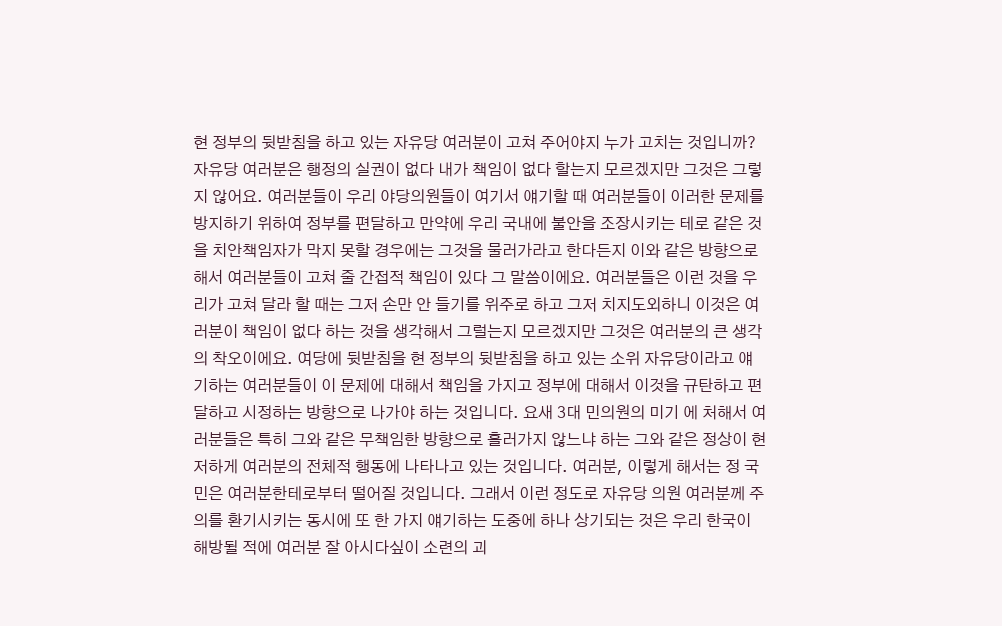현 정부의 뒷받침을 하고 있는 자유당 여러분이 고쳐 주어야지 누가 고치는 것입니까? 자유당 여러분은 행정의 실권이 없다 내가 책임이 없다 할는지 모르겠지만 그것은 그렇지 않어요. 여러분들이 우리 야당의원들이 여기서 얘기할 때 여러분들이 이러한 문제를 방지하기 위하여 정부를 편달하고 만약에 우리 국내에 불안을 조장시키는 테로 같은 것을 치안책임자가 막지 못할 경우에는 그것을 물러가라고 한다든지 이와 같은 방향으로 해서 여러분들이 고쳐 줄 간접적 책임이 있다 그 말씀이에요. 여러분들은 이런 것을 우리가 고쳐 달라 할 때는 그저 손만 안 들기를 위주로 하고 그저 치지도외하니 이것은 여러분이 책임이 없다 하는 것을 생각해서 그럴는지 모르겠지만 그것은 여러분의 큰 생각의 착오이에요. 여당에 뒷받침을 현 정부의 뒷받침을 하고 있는 소위 자유당이라고 얘기하는 여러분들이 이 문제에 대해서 책임을 가지고 정부에 대해서 이것을 규탄하고 편달하고 시정하는 방향으로 나가야 하는 것입니다. 요새 3대 민의원의 미기 에 처해서 여러분들은 특히 그와 같은 무책임한 방향으로 흘러가지 않느냐 하는 그와 같은 정상이 현저하게 여러분의 전체적 행동에 나타나고 있는 것입니다. 여러분, 이렇게 해서는 정 국민은 여러분한테로부터 떨어질 것입니다. 그래서 이런 정도로 자유당 의원 여러분께 주의를 환기시키는 동시에 또 한 가지 얘기하는 도중에 하나 상기되는 것은 우리 한국이 해방될 적에 여러분 잘 아시다싶이 소련의 괴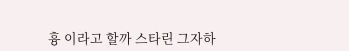흉 이라고 할까 스타린 그자하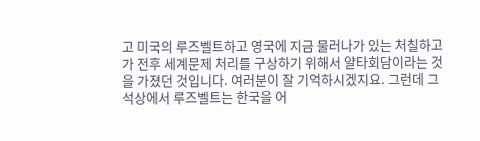고 미국의 루즈벨트하고 영국에 지금 물러나가 있는 처칠하고가 전후 세계문제 처리를 구상하기 위해서 얄타회담이라는 것을 가졌던 것입니다. 여러분이 잘 기억하시겠지요. 그런데 그 석상에서 루즈벨트는 한국을 어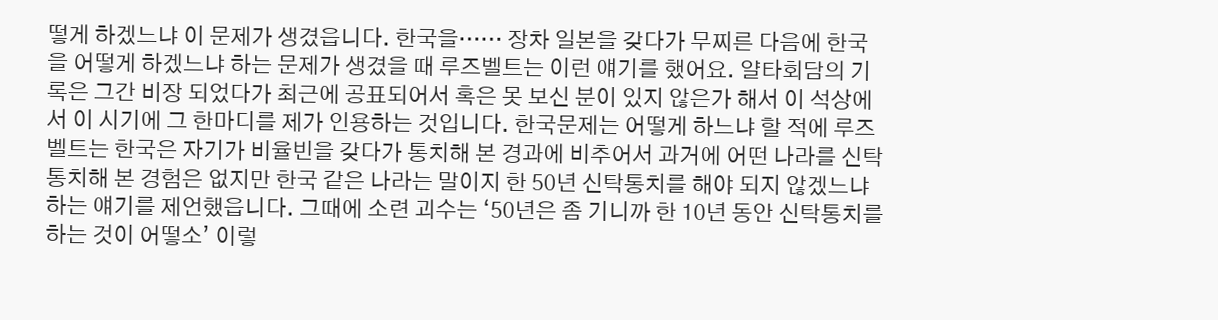떻게 하겠느냐 이 문제가 생겼읍니다. 한국을…… 장차 일본을 갖다가 무찌른 다음에 한국을 어떻게 하겠느냐 하는 문제가 생겼을 때 루즈벨트는 이런 얘기를 했어요. 얄타회담의 기록은 그간 비장 되었다가 최근에 공표되어서 혹은 못 보신 분이 있지 않은가 해서 이 석상에서 이 시기에 그 한마디를 제가 인용하는 것입니다. 한국문제는 어떻게 하느냐 할 적에 루즈벨트는 한국은 자기가 비율빈을 갖다가 통치해 본 경과에 비추어서 과거에 어떤 나라를 신탁통치해 본 경험은 없지만 한국 같은 나라는 말이지 한 50년 신탁통치를 해야 되지 않겠느냐 하는 얘기를 제언했읍니다. 그때에 소련 괴수는 ‘50년은 좀 기니까 한 10년 동안 신탁통치를 하는 것이 어떻소’ 이렇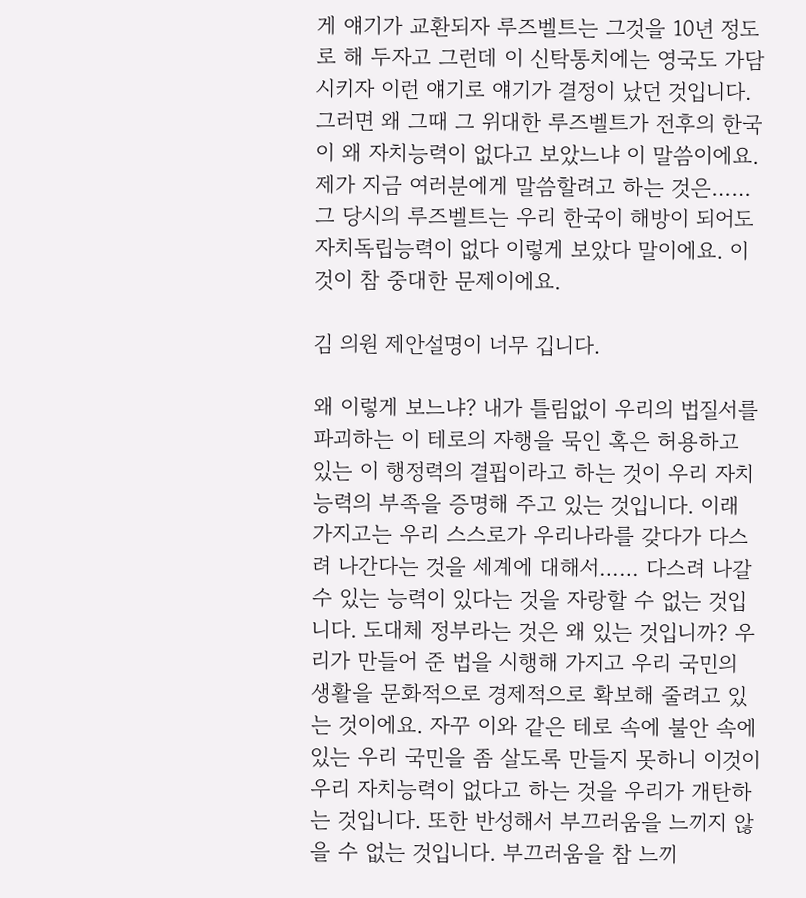게 얘기가 교환되자 루즈벨트는 그것을 10년 정도로 해 두자고 그런데 이 신탁통치에는 영국도 가담시키자 이런 얘기로 얘기가 결정이 났던 것입니다. 그러면 왜 그때 그 위대한 루즈벨트가 전후의 한국이 왜 자치능력이 없다고 보았느냐 이 말씀이에요. 제가 지금 여러분에게 말씀할려고 하는 것은…… 그 당시의 루즈벨트는 우리 한국이 해방이 되어도 자치독립능력이 없다 이렇게 보았다 말이에요. 이것이 참 중대한 문제이에요.

김 의원 제안설명이 너무 깁니다.

왜 이렇게 보느냐? 내가 틀림없이 우리의 법질서를 파괴하는 이 테로의 자행을 묵인 혹은 허용하고 있는 이 행정력의 결핍이라고 하는 것이 우리 자치능력의 부족을 증명해 주고 있는 것입니다. 이래 가지고는 우리 스스로가 우리나라를 갖다가 다스려 나간다는 것을 세계에 대해서…… 다스려 나갈 수 있는 능력이 있다는 것을 자랑할 수 없는 것입니다. 도대체 정부라는 것은 왜 있는 것입니까? 우리가 만들어 준 법을 시행해 가지고 우리 국민의 생활을 문화적으로 경제적으로 확보해 줄려고 있는 것이에요. 자꾸 이와 같은 테로 속에 불안 속에 있는 우리 국민을 좀 살도록 만들지 못하니 이것이 우리 자치능력이 없다고 하는 것을 우리가 개탄하는 것입니다. 또한 반성해서 부끄러움을 느끼지 않을 수 없는 것입니다. 부끄러움을 참 느끼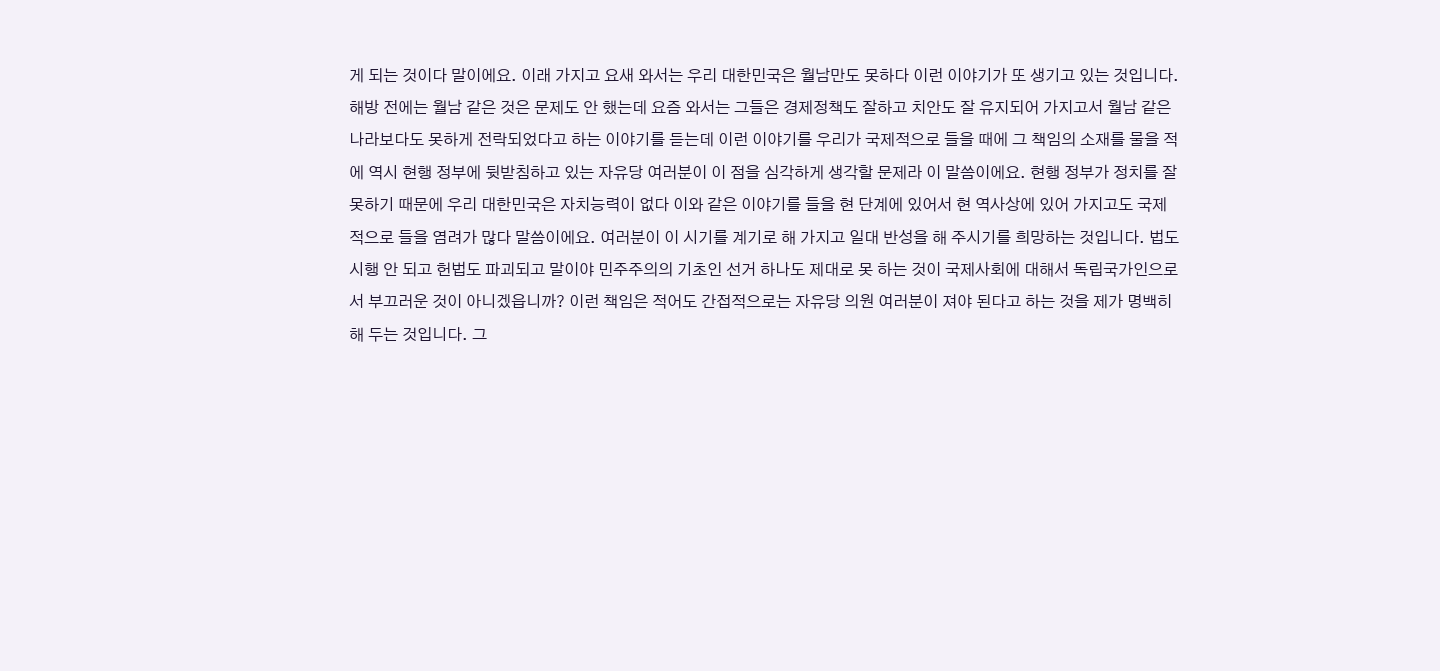게 되는 것이다 말이에요. 이래 가지고 요새 와서는 우리 대한민국은 월남만도 못하다 이런 이야기가 또 생기고 있는 것입니다. 해방 전에는 월남 같은 것은 문제도 안 했는데 요즘 와서는 그들은 경제정책도 잘하고 치안도 잘 유지되어 가지고서 월남 같은 나라보다도 못하게 전락되었다고 하는 이야기를 듣는데 이런 이야기를 우리가 국제적으로 들을 때에 그 책임의 소재를 물을 적에 역시 현행 정부에 뒷받침하고 있는 자유당 여러분이 이 점을 심각하게 생각할 문제라 이 말씀이에요. 현행 정부가 정치를 잘못하기 때문에 우리 대한민국은 자치능력이 없다 이와 같은 이야기를 들을 현 단계에 있어서 현 역사상에 있어 가지고도 국제적으로 들을 염려가 많다 말씀이에요. 여러분이 이 시기를 계기로 해 가지고 일대 반성을 해 주시기를 희망하는 것입니다. 법도 시행 안 되고 헌법도 파괴되고 말이야 민주주의의 기초인 선거 하나도 제대로 못 하는 것이 국제사회에 대해서 독립국가인으로서 부끄러운 것이 아니겠읍니까? 이런 책임은 적어도 간접적으로는 자유당 의원 여러분이 져야 된다고 하는 것을 제가 명백히 해 두는 것입니다. 그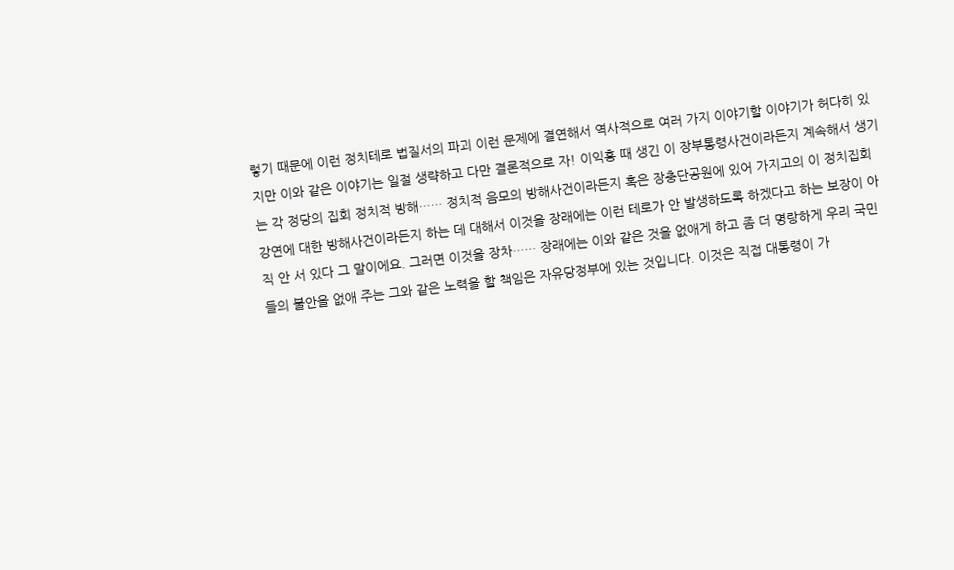렇기 때문에 이런 정치테로 법질서의 파괴 이런 문제에 결연해서 역사적으로 여러 가지 이야기할 이야기가 허다히 있지만 이와 같은 이야기는 일절 생략하고 다만 결론적으로 자! 이익흥 때 생긴 이 장부통령사건이라든지 계속해서 생기는 각 정당의 집회 정치적 방해…… 정치적 음모의 방해사건이라든지 혹은 장충단공원에 있어 가지고의 이 정치집회강연에 대한 방해사건이라든지 하는 데 대해서 이것을 장래에는 이런 테로가 안 발생하도록 하겠다고 하는 보장이 아직 안 서 있다 그 말이에요. 그러면 이것을 장차…… 장래에는 이와 같은 것을 없애게 하고 좀 더 명랑하게 우리 국민들의 불안을 없애 주는 그와 같은 노력을 할 책임은 자유당정부에 있는 것입니다. 이것은 직접 대통령이 가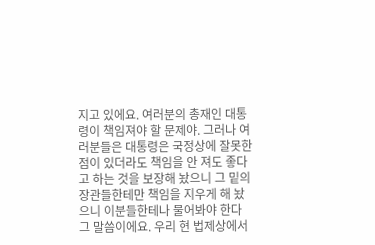지고 있에요. 여러분의 총재인 대통령이 책임져야 할 문제야. 그러나 여러분들은 대통령은 국정상에 잘못한 점이 있더라도 책임을 안 져도 좋다고 하는 것을 보장해 놨으니 그 밑의 장관들한테만 책임을 지우게 해 놨으니 이분들한테나 물어봐야 한다 그 말씀이에요. 우리 현 법제상에서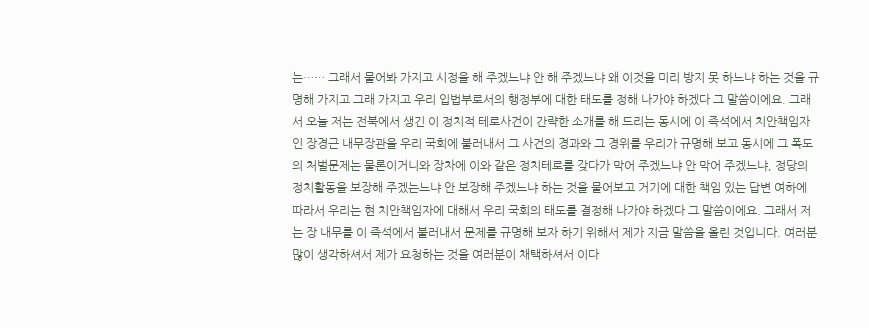는…… 그래서 물어봐 가지고 시정을 해 주겠느냐 안 해 주겠느냐 왜 이것을 미리 방지 못 하느냐 하는 것을 규명해 가지고 그래 가지고 우리 입법부로서의 행정부에 대한 태도를 정해 나가야 하겠다 그 말씀이에요. 그래서 오늘 저는 전북에서 생긴 이 정치적 테로사건이 간략한 소개를 해 드리는 동시에 이 즉석에서 치안책임자인 장경근 내무장관을 우리 국회에 불러내서 그 사건의 경과와 그 경위를 우리가 규명해 보고 동시에 그 폭도의 처벌문제는 물론이거니와 장차에 이와 같은 정치테로를 갖다가 막어 주겠느냐 안 막어 주겠느냐, 정당의 정치활동을 보장해 주겠는느냐 안 보장해 주겠느냐 하는 것을 물어보고 거기에 대한 책임 있는 답변 여하에 따라서 우리는 현 치안책임자에 대해서 우리 국회의 태도를 결정해 나가야 하겠다 그 말씀이에요. 그래서 저는 장 내무를 이 즉석에서 불러내서 문제를 규명해 보자 하기 위해서 제가 지금 말씀을 올린 것입니다. 여러분 많이 생각하셔서 제가 요청하는 것을 여러분이 채택하셔서 이다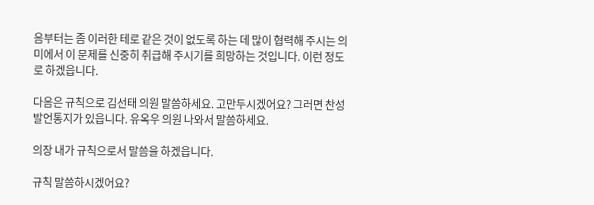음부터는 좀 이러한 테로 같은 것이 없도록 하는 데 많이 협력해 주시는 의미에서 이 문제를 신중히 취급해 주시기를 희망하는 것입니다. 이런 정도로 하겠읍니다.

다음은 규칙으로 김선태 의원 말씀하세요. 고만두시겠어요? 그러면 찬성 발언통지가 있읍니다. 유옥우 의원 나와서 말씀하세요.

의장 내가 규칙으로서 말씀을 하겠읍니다.

규칙 말씀하시겠어요?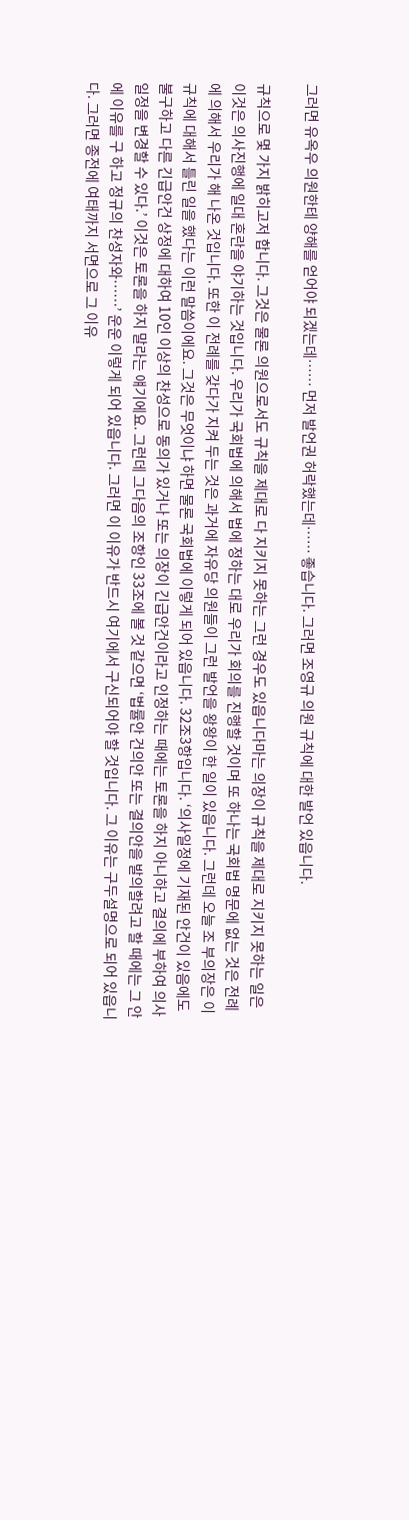그러면 유옥우 의원한테 양해를 얻어야 되겠는데…… 먼저 발언권 허락했는데…… 좋습니다. 그러면 조영규 의원 규칙에 대한 발언 있읍니다.

규칙으로 몇 가지 밝히고저 합니다. 그것은 물론 의원으로서도 규칙을 제대로 다 지키지 못하는 그런 경우도 있읍니다마는 의장이 규칙을 제대로 지키지 못하는 일은 이것은 의사진행에 일대 혼란을 야기하는 것입니다. 우리가 국회법에 의해서 법에 정하는 대로 우리가 회의를 진행할 것이며 또 하나는 국회법 명문에 없는 것은 전례에 의해서 우리가 해 나온 것입니다. 또한 이 전례를 갖다가 지켜 두는 것은 과거에 자유당 의원들이 그런 발언을 왕왕이 한 일이 있읍니다. 그런데 오늘 조 부의장은 이 규칙에 대해서 틀린 일을 했다는 이런 말씀이에요. 그것은 무엇이냐 하면 물론 국회법에 이렇게 되어 있읍니다. 32조3항입니다. ‘의사일정에 기재된 안건이 있음에도 불구하고 다른 긴급안건 상정에 대하여 10인 이상의 찬성으로 동의가 있거나 또는 의장이 긴급안건이라고 인정하는 때에는 토론을 하지 아니하고 결의에 부하여 의사일정을 변경할 수 있다.’ 이것은 토론을 하지 말라는 얘기에요. 그런데 그다음의 조항인 33조에 볼 것 같으면 ‘법률안 건의안 또는 결의안을 발의할려고 할 때에는 그 안에 이유를 구 하고 정규의 찬성자와……’ 운운 이렇게 되어 있읍니다. 그러면 이 이유가 반드시 여기에서 구신되어야 할 것입니다. 그 이유는 구두설명으로 되어 있읍니다. 그러면 종전에 여태까지 서면으로 그 이유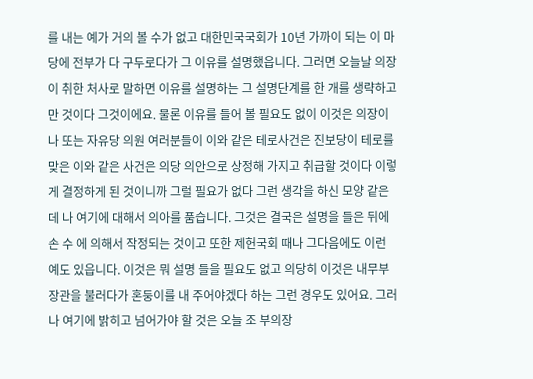를 내는 예가 거의 볼 수가 없고 대한민국국회가 10년 가까이 되는 이 마당에 전부가 다 구두로다가 그 이유를 설명했읍니다. 그러면 오늘날 의장이 취한 처사로 말하면 이유를 설명하는 그 설명단계를 한 개를 생략하고 만 것이다 그것이에요. 물론 이유를 들어 볼 필요도 없이 이것은 의장이나 또는 자유당 의원 여러분들이 이와 같은 테로사건은 진보당이 테로를 맞은 이와 같은 사건은 의당 의안으로 상정해 가지고 취급할 것이다 이렇게 결정하게 된 것이니까 그럴 필요가 없다 그런 생각을 하신 모양 같은데 나 여기에 대해서 의아를 품습니다. 그것은 결국은 설명을 들은 뒤에 손 수 에 의해서 작정되는 것이고 또한 제헌국회 때나 그다음에도 이런 예도 있읍니다. 이것은 뭐 설명 들을 필요도 없고 의당히 이것은 내무부장관을 불러다가 혼둥이를 내 주어야겠다 하는 그런 경우도 있어요. 그러나 여기에 밝히고 넘어가야 할 것은 오늘 조 부의장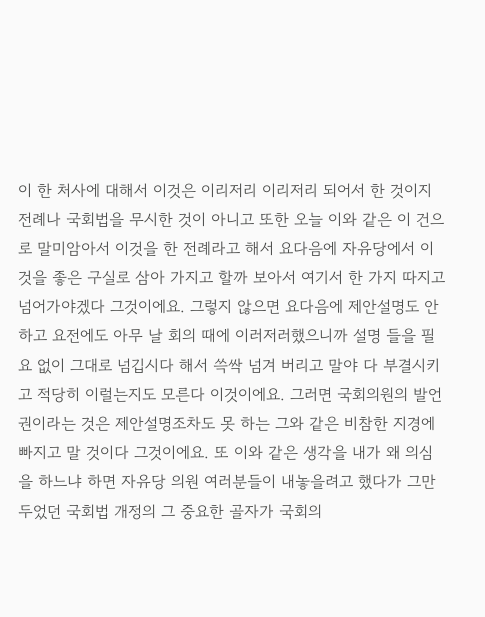이 한 처사에 대해서 이것은 이리저리 이리저리 되어서 한 것이지 전례나 국회법을 무시한 것이 아니고 또한 오늘 이와 같은 이 건으로 말미암아서 이것을 한 전례라고 해서 요다음에 자유당에서 이것을 좋은 구실로 삼아 가지고 할까 보아서 여기서 한 가지 따지고 넘어가야겠다 그것이에요. 그렇지 않으면 요다음에 제안설명도 안 하고 요전에도 아무 날 회의 때에 이러저러했으니까 설명 들을 필요 없이 그대로 넘깁시다 해서 쓱싹 넘겨 버리고 말야 다 부결시키고 적당히 이럴는지도 모른다 이것이에요. 그러면 국회의원의 발언권이라는 것은 제안설명조차도 못 하는 그와 같은 비참한 지경에 빠지고 말 것이다 그것이에요. 또 이와 같은 생각을 내가 왜 의심을 하느냐 하면 자유당 의원 여러분들이 내놓을려고 했다가 그만두었던 국회법 개정의 그 중요한 골자가 국회의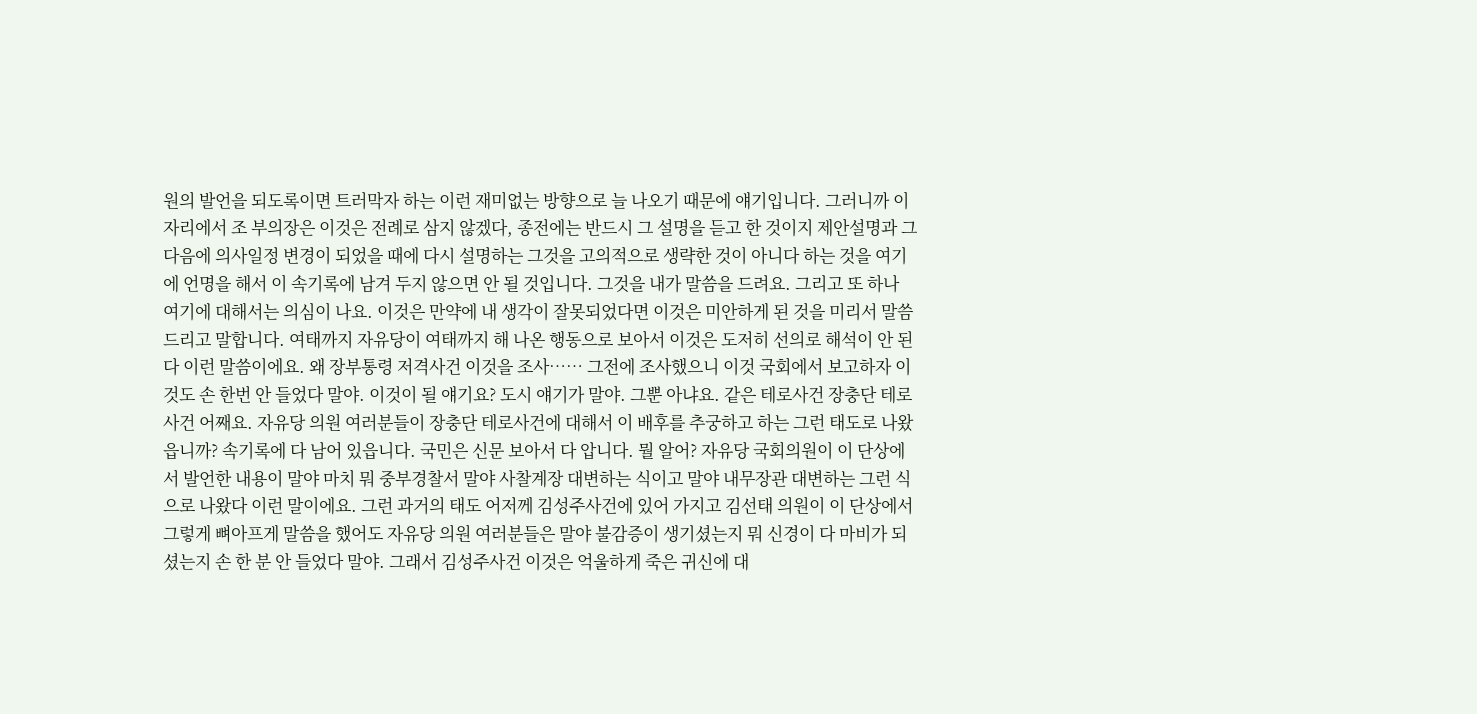원의 발언을 되도록이면 트러막자 하는 이런 재미없는 방향으로 늘 나오기 때문에 얘기입니다. 그러니까 이 자리에서 조 부의장은 이것은 전례로 삼지 않겠다, 종전에는 반드시 그 설명을 듣고 한 것이지 제안설명과 그다음에 의사일정 변경이 되었을 때에 다시 설명하는 그것을 고의적으로 생략한 것이 아니다 하는 것을 여기에 언명을 해서 이 속기록에 남겨 두지 않으면 안 될 것입니다. 그것을 내가 말씀을 드려요. 그리고 또 하나 여기에 대해서는 의심이 나요. 이것은 만약에 내 생각이 잘못되었다면 이것은 미안하게 된 것을 미리서 말씀드리고 말합니다. 여태까지 자유당이 여태까지 해 나온 행동으로 보아서 이것은 도저히 선의로 해석이 안 된다 이런 말씀이에요. 왜 장부통령 저격사건 이것을 조사…… 그전에 조사했으니 이것 국회에서 보고하자 이것도 손 한번 안 들었다 말야. 이것이 될 얘기요? 도시 얘기가 말야. 그뿐 아냐요. 같은 테로사건 장충단 테로사건 어째요. 자유당 의원 여러분들이 장충단 테로사건에 대해서 이 배후를 추궁하고 하는 그런 태도로 나왔읍니까? 속기록에 다 남어 있읍니다. 국민은 신문 보아서 다 압니다. 뭘 알어? 자유당 국회의원이 이 단상에서 발언한 내용이 말야 마치 뭐 중부경찰서 말야 사찰계장 대변하는 식이고 말야 내무장관 대변하는 그런 식으로 나왔다 이런 말이에요. 그런 과거의 태도 어저께 김성주사건에 있어 가지고 김선태 의원이 이 단상에서 그렇게 뼈아프게 말씀을 했어도 자유당 의원 여러분들은 말야 불감증이 생기셨는지 뭐 신경이 다 마비가 되셨는지 손 한 분 안 들었다 말야. 그래서 김성주사건 이것은 억울하게 죽은 귀신에 대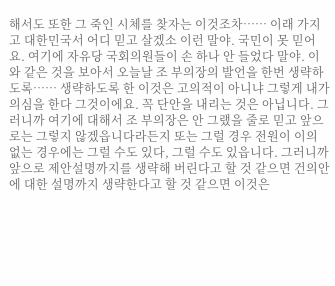해서도 또한 그 죽인 시체를 찾자는 이것조차…… 이래 가지고 대한민국서 어디 믿고 살겠소 이런 말야. 국민이 못 믿어요. 여기에 자유당 국회의원들이 손 하나 안 들었다 말야. 이와 같은 것을 보아서 오늘날 조 부의장의 발언을 한번 생략하도록…… 생략하도록 한 이것은 고의적이 아니냐 그렇게 내가 의심을 한다 그것이에요. 꼭 단안을 내리는 것은 아닙니다. 그러니까 여기에 대해서 조 부의장은 안 그랬을 줄로 믿고 앞으로는 그렇지 않겠읍니다라든지 또는 그럴 경우 전원이 이의 없는 경우에는 그럴 수도 있다, 그럴 수도 있읍니다. 그러니까 앞으로 제안설명까지를 생략해 버린다고 할 것 같으면 건의안에 대한 설명까지 생략한다고 할 것 같으면 이것은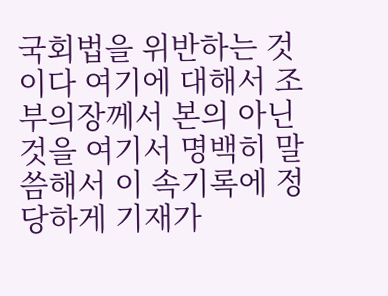국회법을 위반하는 것이다 여기에 대해서 조 부의장께서 본의 아닌 것을 여기서 명백히 말씀해서 이 속기록에 정당하게 기재가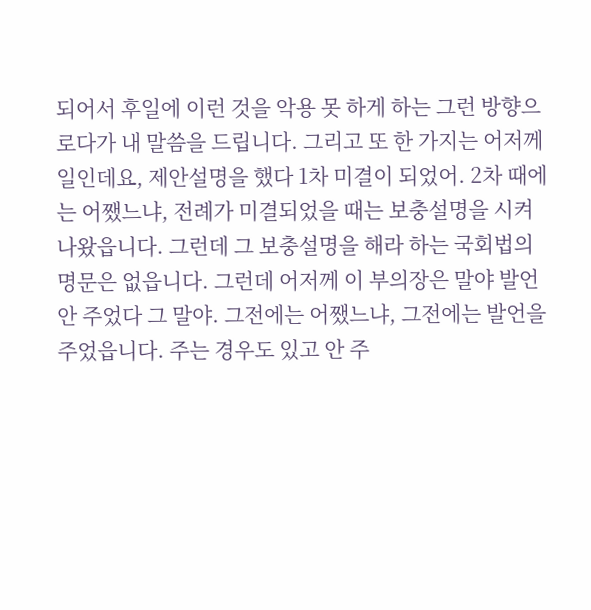되어서 후일에 이런 것을 악용 못 하게 하는 그런 방향으로다가 내 말씀을 드립니다. 그리고 또 한 가지는 어저께 일인데요, 제안설명을 했다 1차 미결이 되었어. 2차 때에는 어쨌느냐, 전례가 미결되었을 때는 보충설명을 시켜 나왔읍니다. 그런데 그 보충설명을 해라 하는 국회법의 명문은 없읍니다. 그런데 어저께 이 부의장은 말야 발언 안 주었다 그 말야. 그전에는 어쨌느냐, 그전에는 발언을 주었읍니다. 주는 경우도 있고 안 주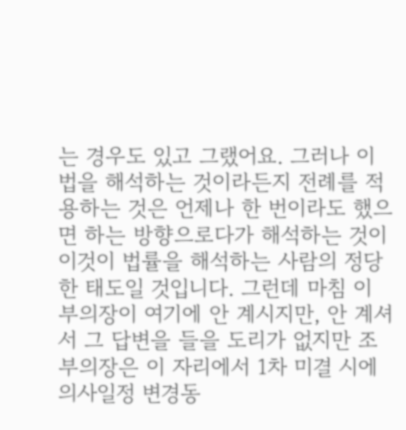는 경우도 있고 그랬어요. 그러나 이 법을 해석하는 것이라든지 전례를 적용하는 것은 언제나 한 번이라도 했으면 하는 방향으로다가 해석하는 것이 이것이 법률을 해석하는 사람의 정당한 태도일 것입니다. 그런데 마침 이 부의장이 여기에 안 계시지만, 안 계셔서 그 답변을 들을 도리가 없지만 조 부의장은 이 자리에서 1차 미결 시에 의사일정 변경동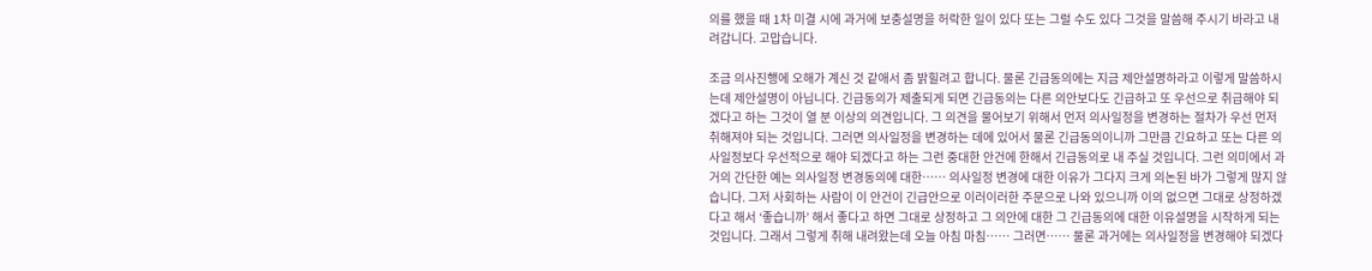의를 했을 때 1차 미결 시에 과거에 보충설명을 허락한 일이 있다 또는 그럴 수도 있다 그것을 말씀해 주시기 바라고 내려갑니다. 고맙습니다.

조금 의사진행에 오해가 계신 것 같애서 좀 밝힐려고 합니다. 물론 긴급동의에는 지금 제안설명하라고 이렇게 말씀하시는데 제안설명이 아닙니다. 긴급동의가 제출되게 되면 긴급동의는 다른 의안보다도 긴급하고 또 우선으로 취급해야 되겠다고 하는 그것이 열 분 이상의 의견입니다. 그 의견을 물어보기 위해서 먼저 의사일정을 변경하는 절차가 우선 먼저 취해져야 되는 것입니다. 그러면 의사일정을 변경하는 데에 있어서 물론 긴급동의이니까 그만큼 긴요하고 또는 다른 의사일정보다 우선적으로 해야 되겠다고 하는 그런 중대한 안건에 한해서 긴급동의로 내 주실 것입니다. 그런 의미에서 과거의 간단한 예는 의사일정 변경동의에 대한…… 의사일정 변경에 대한 이유가 그다지 크게 의논된 바가 그렇게 많지 않습니다. 그저 사회하는 사람이 이 안건이 긴급안으로 이러이러한 주문으로 나와 있으니까 이의 없으면 그대로 상정하겠다고 해서 ‘좋습니까’ 해서 좋다고 하면 그대로 상정하고 그 의안에 대한 그 긴급동의에 대한 이유설명을 시작하게 되는 것입니다. 그래서 그렇게 취해 내려왔는데 오늘 아침 마침…… 그러면…… 물론 과거에는 의사일정을 변경해야 되겠다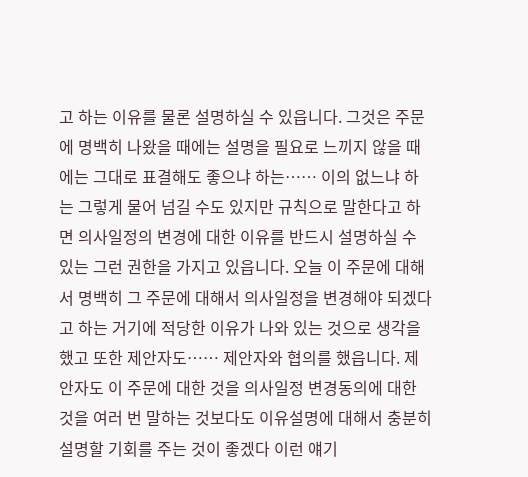고 하는 이유를 물론 설명하실 수 있읍니다. 그것은 주문에 명백히 나왔을 때에는 설명을 필요로 느끼지 않을 때에는 그대로 표결해도 좋으냐 하는…… 이의 없느냐 하는 그렇게 물어 넘길 수도 있지만 규칙으로 말한다고 하면 의사일정의 변경에 대한 이유를 반드시 설명하실 수 있는 그런 권한을 가지고 있읍니다. 오늘 이 주문에 대해서 명백히 그 주문에 대해서 의사일정을 변경해야 되겠다고 하는 거기에 적당한 이유가 나와 있는 것으로 생각을 했고 또한 제안자도…… 제안자와 협의를 했읍니다. 제안자도 이 주문에 대한 것을 의사일정 변경동의에 대한 것을 여러 번 말하는 것보다도 이유설명에 대해서 충분히 설명할 기회를 주는 것이 좋겠다 이런 얘기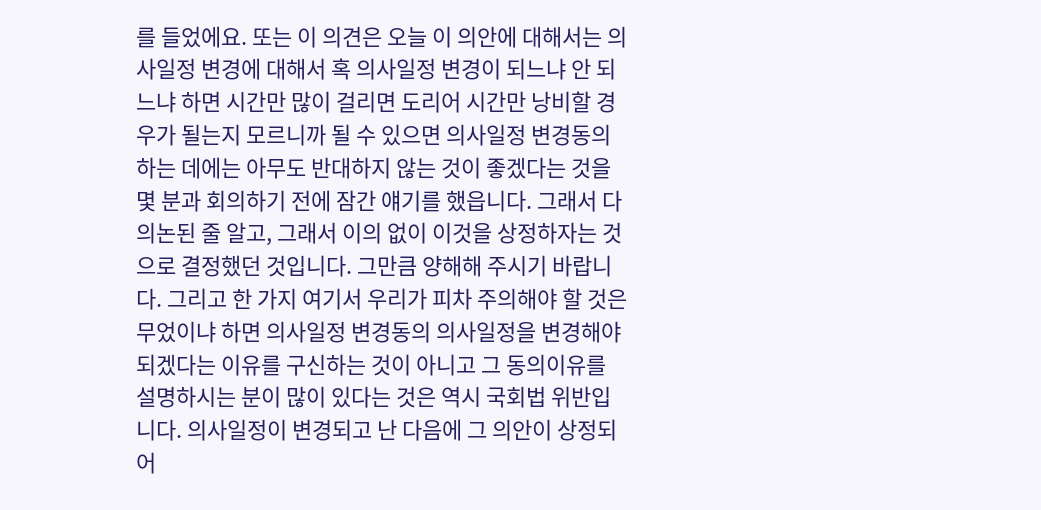를 들었에요. 또는 이 의견은 오늘 이 의안에 대해서는 의사일정 변경에 대해서 혹 의사일정 변경이 되느냐 안 되느냐 하면 시간만 많이 걸리면 도리어 시간만 낭비할 경우가 될는지 모르니까 될 수 있으면 의사일정 변경동의하는 데에는 아무도 반대하지 않는 것이 좋겠다는 것을 몇 분과 회의하기 전에 잠간 얘기를 했읍니다. 그래서 다 의논된 줄 알고, 그래서 이의 없이 이것을 상정하자는 것으로 결정했던 것입니다. 그만큼 양해해 주시기 바랍니다. 그리고 한 가지 여기서 우리가 피차 주의해야 할 것은 무었이냐 하면 의사일정 변경동의 의사일정을 변경해야 되겠다는 이유를 구신하는 것이 아니고 그 동의이유를 설명하시는 분이 많이 있다는 것은 역시 국회법 위반입니다. 의사일정이 변경되고 난 다음에 그 의안이 상정되어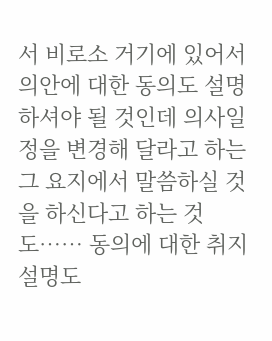서 비로소 거기에 있어서 의안에 대한 동의도 설명하셔야 될 것인데 의사일정을 변경해 달라고 하는 그 요지에서 말씀하실 것을 하신다고 하는 것도…… 동의에 대한 취지설명도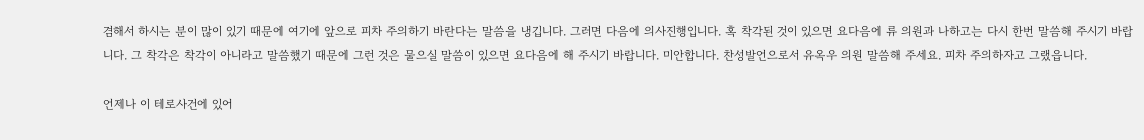겸해서 하시는 분이 많이 있기 때문에 여기에 앞으로 피차 주의하기 바란다는 말씀을 냉깁니다. 그러면 다음에 의사진행입니다. 혹 착각된 것이 있으면 요다음에 류 의원과 나하고는 다시 한번 말씀해 주시기 바랍니다. 그 착각은 착각이 아니라고 말씀했기 때문에 그런 것은 물으실 말씀이 있으면 요다음에 해 주시기 바랍니다. 미안합니다. 찬성발언으로서 유옥우 의원 말씀해 주세요. 피차 주의하자고 그랬읍니다.

언제나 이 테로사건에 있어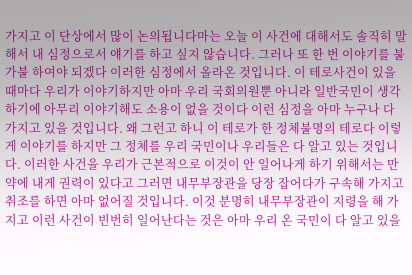가지고 이 단상에서 많이 논의됩니다마는 오늘 이 사건에 대해서도 솔직히 말해서 내 심정으로서 얘기를 하고 싶지 않습니다. 그러나 또 한 번 이야기를 불가불 하여야 되겠다 이러한 심정에서 올라온 것입니다. 이 테로사건이 있을 때마다 우리가 이야기하지만 아마 우리 국회의원뿐 아니라 일반국민이 생각하기에 아무리 이야기해도 소용이 없을 것이다 이런 심정을 아마 누구나 다 가지고 있을 것입니다. 왜 그런고 하니 이 테로가 한 정체불명의 테로다 이렇게 이야기를 하지만 그 정체를 우리 국민이나 우리들은 다 알고 있는 것입니다. 이러한 사건을 우리가 근본적으로 이것이 안 일어나게 하기 위해서는 만약에 내게 권력이 있다고 그러면 내무부장관을 당장 잡어다가 구속해 가지고 취조를 하면 아마 없어질 것입니다. 이것 분명히 내무부장관이 지령을 해 가지고 이런 사건이 빈번히 일어난다는 것은 아마 우리 온 국민이 다 알고 있을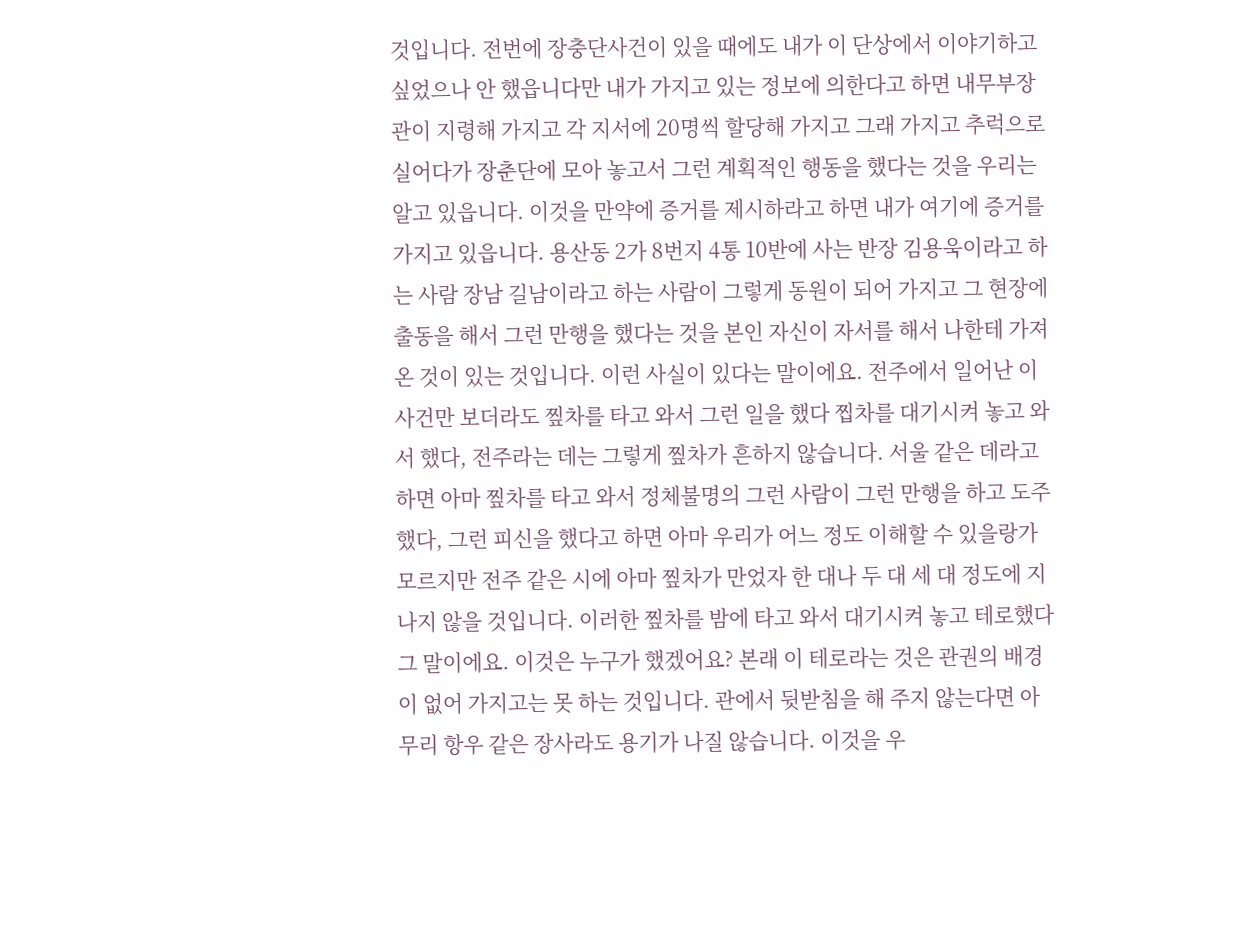것입니다. 전번에 장충단사건이 있을 때에도 내가 이 단상에서 이야기하고 싶었으나 안 했읍니다만 내가 가지고 있는 정보에 의한다고 하면 내무부장관이 지령해 가지고 각 지서에 20명씩 할당해 가지고 그래 가지고 추럭으로 실어다가 장춘단에 모아 놓고서 그런 계획적인 행동을 했다는 것을 우리는 알고 있읍니다. 이것을 만약에 증거를 제시하라고 하면 내가 여기에 증거를 가지고 있읍니다. 용산동 2가 8번지 4통 10반에 사는 반장 김용욱이라고 하는 사람 장남 길남이라고 하는 사람이 그렇게 동원이 되어 가지고 그 현장에 출동을 해서 그런 만행을 했다는 것을 본인 자신이 자서를 해서 나한테 가져온 것이 있는 것입니다. 이런 사실이 있다는 말이에요. 전주에서 일어난 이 사건만 보더라도 찦차를 타고 와서 그런 일을 했다 찝차를 대기시켜 놓고 와서 했다, 전주라는 데는 그렇게 찦차가 흔하지 않습니다. 서울 같은 데라고 하면 아마 찦차를 타고 와서 정체불명의 그런 사람이 그런 만행을 하고 도주했다, 그런 피신을 했다고 하면 아마 우리가 어느 정도 이해할 수 있을랑가 모르지만 전주 같은 시에 아마 찦차가 만었자 한 대나 두 대 세 대 정도에 지나지 않을 것입니다. 이러한 찦차를 밤에 타고 와서 대기시켜 놓고 테로했다 그 말이에요. 이것은 누구가 했겠어요? 본래 이 테로라는 것은 관권의 배경이 없어 가지고는 못 하는 것입니다. 관에서 뒷받침을 해 주지 않는다면 아무리 항우 같은 장사라도 용기가 나질 않습니다. 이것을 우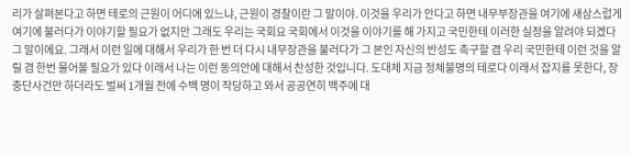리가 살펴본다고 하면 테로의 근원이 어디에 있느냐, 근원이 경찰이란 그 말이야. 이것을 우리가 안다고 하면 내무부장관을 여기에 새삼스럽게 여기에 불러다가 이야기할 필요가 없지만 그래도 우리는 국회요 국회에서 이것을 이야기를 해 가지고 국민한테 이러한 실정을 알려야 되겠다 그 말이에요. 그래서 이런 일에 대해서 우리가 한 번 더 다시 내무장관을 불러다가 그 본인 자신의 반성도 촉구할 겸 우리 국민한테 이런 것을 알릴 겸 한번 물어볼 필요가 있다 이래서 나는 이런 동의안에 대해서 찬성한 것입니다. 도대체 지금 정체불명의 테로다 이래서 잡지를 못한다, 장충단사건만 하더라도 벌써 1개월 전에 수백 명이 작당하고 와서 공공연히 백주에 대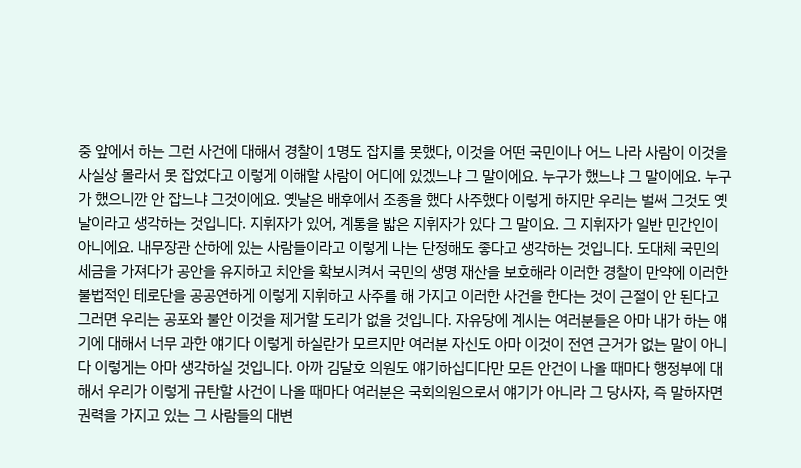중 앞에서 하는 그런 사건에 대해서 경찰이 1명도 잡지를 못했다, 이것을 어떤 국민이나 어느 나라 사람이 이것을 사실상 몰라서 못 잡었다고 이렇게 이해할 사람이 어디에 있겠느냐 그 말이에요. 누구가 했느냐 그 말이에요. 누구가 했으니깐 안 잡느냐 그것이에요. 옛날은 배후에서 조종을 했다 사주했다 이렇게 하지만 우리는 벌써 그것도 옛날이라고 생각하는 것입니다. 지휘자가 있어, 계통을 밟은 지휘자가 있다 그 말이요. 그 지휘자가 일반 민간인이 아니에요. 내무장관 산하에 있는 사람들이라고 이렇게 나는 단정해도 좋다고 생각하는 것입니다. 도대체 국민의 세금을 가져다가 공안을 유지하고 치안을 확보시켜서 국민의 생명 재산을 보호해라 이러한 경찰이 만약에 이러한 불법적인 테로단을 공공연하게 이렇게 지휘하고 사주를 해 가지고 이러한 사건을 한다는 것이 근절이 안 된다고 그러면 우리는 공포와 불안 이것을 제거할 도리가 없을 것입니다. 자유당에 계시는 여러분들은 아마 내가 하는 얘기에 대해서 너무 과한 얘기다 이렇게 하실란가 모르지만 여러분 자신도 아마 이것이 전연 근거가 없는 말이 아니다 이렇게는 아마 생각하실 것입니다. 아까 김달호 의원도 얘기하십디다만 모든 안건이 나올 때마다 행정부에 대해서 우리가 이렇게 규탄할 사건이 나올 때마다 여러분은 국회의원으로서 얘기가 아니라 그 당사자, 즉 말하자면 권력을 가지고 있는 그 사람들의 대변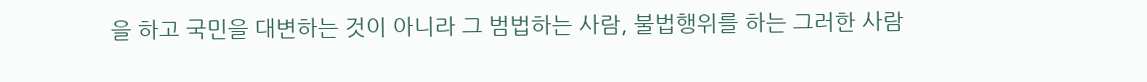을 하고 국민을 대변하는 것이 아니라 그 범법하는 사람, 불법행위를 하는 그러한 사람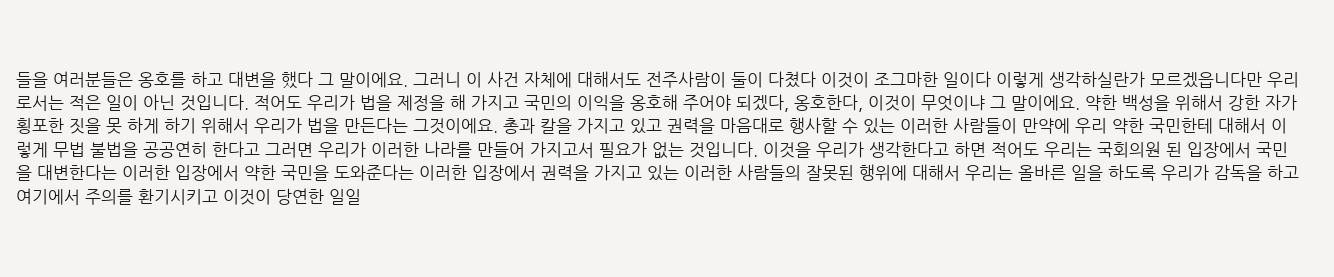들을 여러분들은 옹호를 하고 대변을 했다 그 말이에요. 그러니 이 사건 자체에 대해서도 전주사람이 둘이 다쳤다 이것이 조그마한 일이다 이렇게 생각하실란가 모르겠읍니다만 우리로서는 적은 일이 아닌 것입니다. 적어도 우리가 법을 제정을 해 가지고 국민의 이익을 옹호해 주어야 되겠다, 옹호한다, 이것이 무엇이냐 그 말이에요. 약한 백성을 위해서 강한 자가 횡포한 짓을 못 하게 하기 위해서 우리가 법을 만든다는 그것이에요. 총과 칼을 가지고 있고 권력을 마음대로 행사할 수 있는 이러한 사람들이 만약에 우리 약한 국민한테 대해서 이렇게 무법 불법을 공공연히 한다고 그러면 우리가 이러한 나라를 만들어 가지고서 필요가 없는 것입니다. 이것을 우리가 생각한다고 하면 적어도 우리는 국회의원 된 입장에서 국민을 대변한다는 이러한 입장에서 약한 국민을 도와준다는 이러한 입장에서 권력을 가지고 있는 이러한 사람들의 잘못된 행위에 대해서 우리는 올바른 일을 하도록 우리가 감독을 하고 여기에서 주의를 환기시키고 이것이 당연한 일일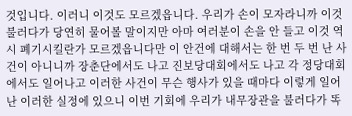것입니다. 이러니 이것도 모르겠읍니다. 우리가 손이 모자라니까 이것 불러다가 당연히 물어볼 말이지만 아마 여러분이 손을 안 들고 이것 역시 폐기시킬란가 모르겠읍니다만 이 안건에 대해서는 한 번 두 번 난 사건이 아니니까 장춘단에서도 나고 진보당대회에서도 나고 각 정당대회에서도 일어나고 이러한 사건이 무슨 행사가 있을 때마다 이렇게 일어난 이러한 실정에 있으니 이번 기회에 우리가 내무장관을 불러다가 똑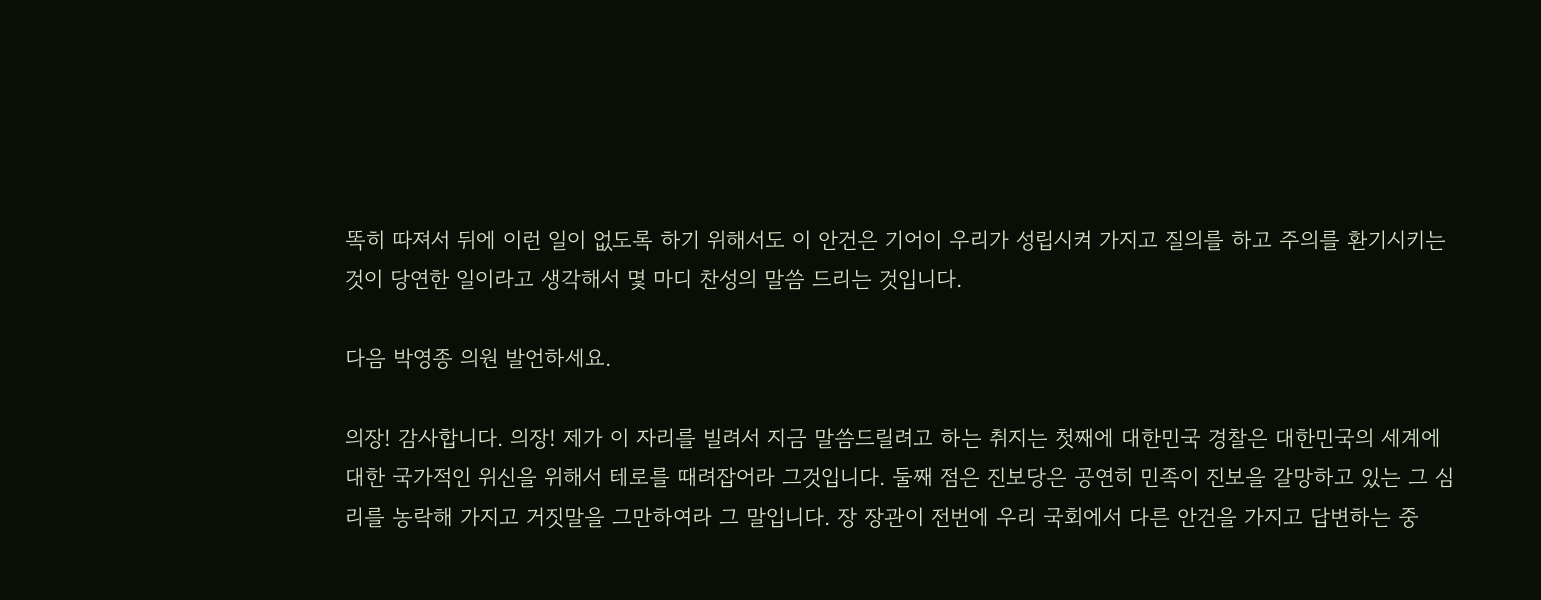똑히 따져서 뒤에 이런 일이 없도록 하기 위해서도 이 안건은 기어이 우리가 성립시켜 가지고 질의를 하고 주의를 환기시키는 것이 당연한 일이라고 생각해서 몇 마디 찬성의 말씀 드리는 것입니다.

다음 박영종 의원 발언하세요.

의장! 감사합니다. 의장! 제가 이 자리를 빌려서 지금 말씀드릴려고 하는 취지는 첫째에 대한민국 경찰은 대한민국의 세계에 대한 국가적인 위신을 위해서 테로를 때려잡어라 그것입니다. 둘째 점은 진보당은 공연히 민족이 진보을 갈망하고 있는 그 심리를 농락해 가지고 거짓말을 그만하여라 그 말입니다. 장 장관이 전번에 우리 국회에서 다른 안건을 가지고 답변하는 중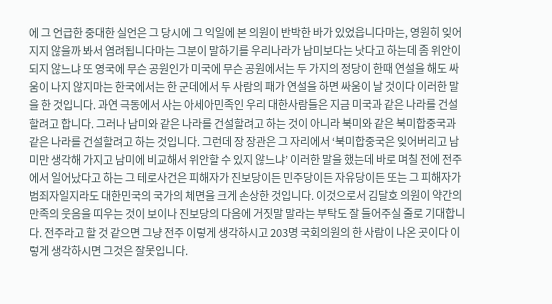에 그 언급한 중대한 실언은 그 당시에 그 익일에 본 의원이 반박한 바가 있었읍니다마는, 영원히 잊어지지 않을까 봐서 염려됩니다마는 그분이 말하기를 우리나라가 남미보다는 낫다고 하는데 좀 위안이 되지 않느냐 또 영국에 무슨 공원인가 미국에 무슨 공원에서는 두 가지의 정당이 한때 연설을 해도 싸움이 나지 않지마는 한국에서는 한 군데에서 두 사람의 패가 연설을 하면 싸움이 날 것이다 이러한 말을 한 것입니다. 과연 극동에서 사는 아세아민족인 우리 대한사람들은 지금 미국과 같은 나라를 건설할려고 합니다. 그러나 남미와 같은 나라를 건설할려고 하는 것이 아니라 북미와 같은 북미합중국과 같은 나라를 건설할려고 하는 것입니다. 그런데 장 장관은 그 자리에서 ‘북미합중국은 잊어버리고 남미만 생각해 가지고 남미에 비교해서 위안할 수 있지 않느냐’ 이러한 말을 했는데 바로 며칠 전에 전주에서 일어났다고 하는 그 테로사건은 피해자가 진보당이든 민주당이든 자유당이든 또는 그 피해자가 범죄자일지라도 대한민국의 국가의 체면을 크게 손상한 것입니다. 이것으로서 김달호 의원이 약간의 만족의 웃음을 띠우는 것이 보이나 진보당의 다음에 거짓말 말라는 부탁도 잘 들어주실 줄로 기대합니다. 전주라고 할 것 같으면 그냥 전주 이렇게 생각하시고 203명 국회의원의 한 사람이 나온 곳이다 이렇게 생각하시면 그것은 잘못입니다.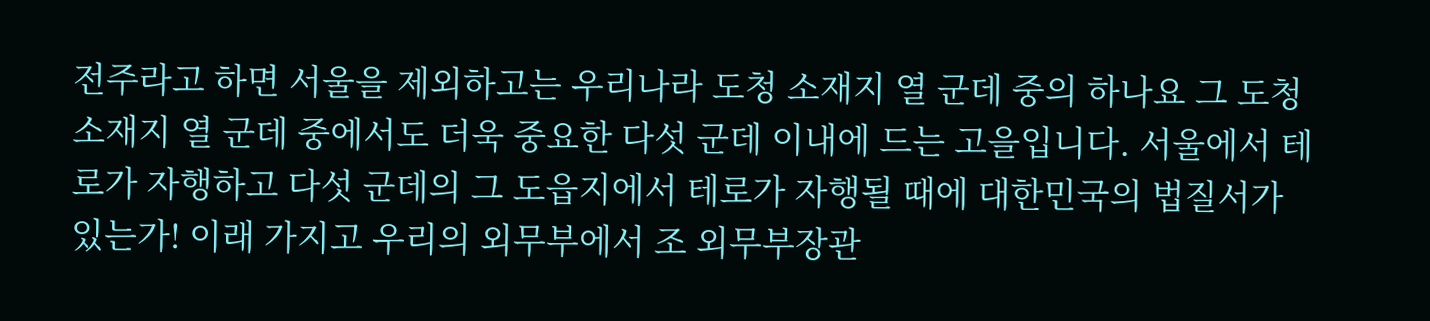전주라고 하면 서울을 제외하고는 우리나라 도청 소재지 열 군데 중의 하나요 그 도청 소재지 열 군데 중에서도 더욱 중요한 다섯 군데 이내에 드는 고을입니다. 서울에서 테로가 자행하고 다섯 군데의 그 도읍지에서 테로가 자행될 때에 대한민국의 법질서가 있는가! 이래 가지고 우리의 외무부에서 조 외무부장관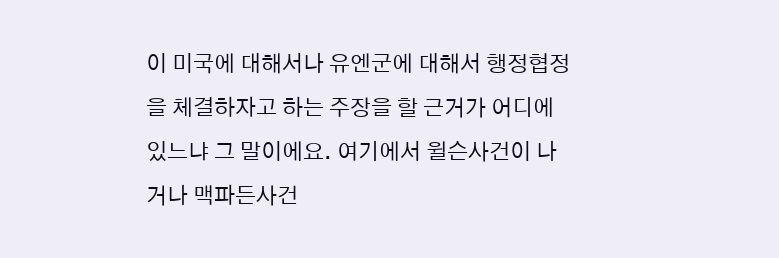이 미국에 대해서나 유엔군에 대해서 행정협정을 체결하자고 하는 주장을 할 근거가 어디에 있느냐 그 말이에요. 여기에서 윌슨사건이 나거나 맥파든사건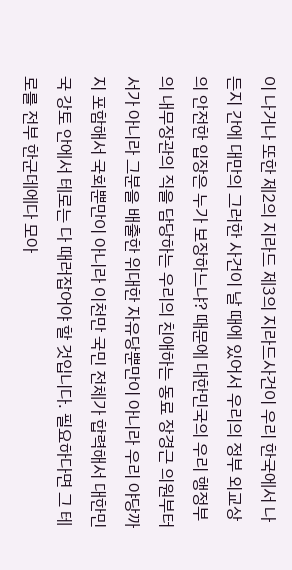이 나거나 또한 제2의 지라드 제3의 지라드사건이 우리 한국에서 나든지 간에 대만의 그러한 사건이 날 때에 있어서 우리의 정부 외교상의 안전한 입장은 누가 보장하느냐? 때문에 대한민국의 우리 행정부의 내무장관의 직을 담당하는 우리의 친애하는 동료 장경근 의원부터서가 아니라 그분을 배출한 위대한 자유당뿐만이 아니라 우리 야당까지 포함해서 국회뿐만이 아니라 이천만 국민 전체가 합력해서 대한민국 강토 안에서 테로는 다 때러잡어야 할 것입니다. 필요하다면 그 테로를 전부 한군데에다 모아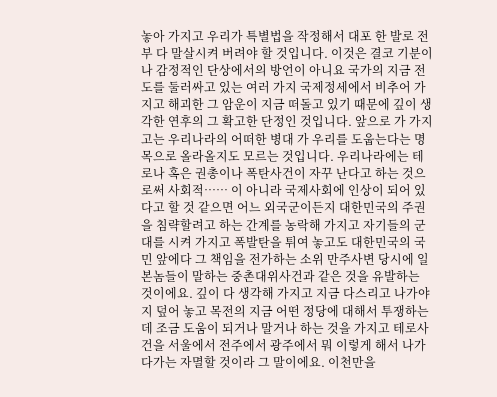놓아 가지고 우리가 특별법을 작정해서 대포 한 발로 전부 다 말살시켜 버려야 할 것입니다. 이것은 결코 기분이나 감정적인 단상에서의 방언이 아니요 국가의 지금 전도를 둘러싸고 있는 여러 가지 국제정세에서 비추어 가지고 해괴한 그 암운이 지금 떠돌고 있기 때문에 깊이 생각한 연후의 그 확고한 단정인 것입니다. 앞으로 가 가지고는 우리나라의 어떠한 병대 가 우리를 도웁는다는 명목으로 올라올지도 모르는 것입니다. 우리나라에는 테로나 혹은 권총이나 폭탄사건이 자꾸 난다고 하는 것으로써 사회적…… 이 아니라 국제사회에 인상이 되어 있다고 할 것 같으면 어느 외국군이든지 대한민국의 주권을 침략할려고 하는 간계를 농락해 가지고 자기들의 군대를 시켜 가지고 폭발탄을 튀여 놓고도 대한민국의 국민 앞에다 그 책임을 전가하는 소위 만주사변 당시에 일본놈들이 말하는 중촌대위사건과 같은 것을 유발하는 것이에요. 깊이 다 생각해 가지고 지금 다스리고 나가야지 덮어 놓고 목전의 지금 어떤 정당에 대해서 투쟁하는 데 조금 도움이 되거나 말거나 하는 것을 가지고 테로사건을 서울에서 전주에서 광주에서 뭐 이렇게 해서 나가다가는 자멸할 것이라 그 말이에요. 이천만을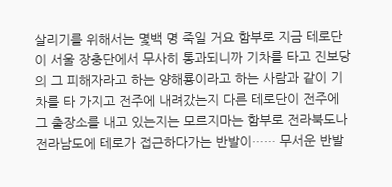살리기를 위해서는 몇백 명 죽일 거요 함부로 지금 테로단이 서울 장충단에서 무사히 통과되니까 기차를 타고 진보당의 그 피해자라고 하는 양해룡이라고 하는 사람과 같이 기차를 타 가지고 전주에 내려갔는지 다른 테로단이 전주에 그 출장소를 내고 있는지는 모르지마는 함부로 전라북도나 전라남도에 테로가 접근하다가는 반발이…… 무서운 반발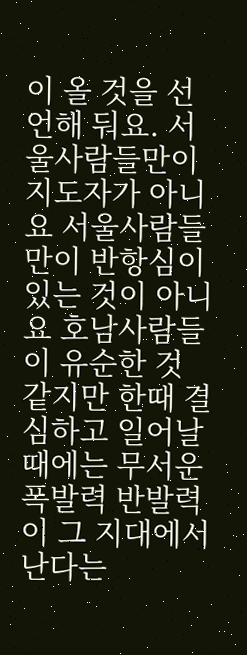이 올 것을 선언해 둬요. 서울사람들만이 지도자가 아니요 서울사람들만이 반항심이 있는 것이 아니요 호남사람들이 유순한 것 같지만 한때 결심하고 일어날 때에는 무서운 폭발력 반발력이 그 지대에서 난다는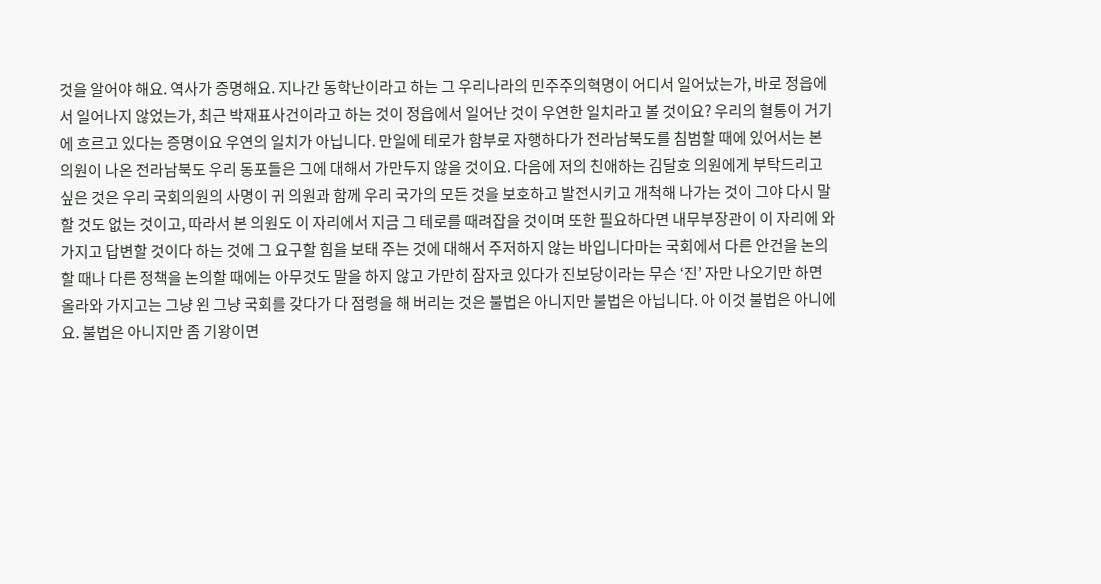것을 알어야 해요. 역사가 증명해요. 지나간 동학난이라고 하는 그 우리나라의 민주주의혁명이 어디서 일어났는가, 바로 정읍에서 일어나지 않었는가, 최근 박재표사건이라고 하는 것이 정읍에서 일어난 것이 우연한 일치라고 볼 것이요? 우리의 혈통이 거기에 흐르고 있다는 증명이요 우연의 일치가 아닙니다. 만일에 테로가 함부로 자행하다가 전라남북도를 침범할 때에 있어서는 본 의원이 나온 전라남북도 우리 동포들은 그에 대해서 가만두지 않을 것이요. 다음에 저의 친애하는 김달호 의원에게 부탁드리고 싶은 것은 우리 국회의원의 사명이 귀 의원과 함께 우리 국가의 모든 것을 보호하고 발전시키고 개척해 나가는 것이 그야 다시 말할 것도 없는 것이고, 따라서 본 의원도 이 자리에서 지금 그 테로를 때려잡을 것이며 또한 필요하다면 내무부장관이 이 자리에 와 가지고 답변할 것이다 하는 것에 그 요구할 힘을 보태 주는 것에 대해서 주저하지 않는 바입니다마는 국회에서 다른 안건을 논의할 때나 다른 정책을 논의할 때에는 아무것도 말을 하지 않고 가만히 잠자코 있다가 진보당이라는 무슨 ‘진’ 자만 나오기만 하면 올라와 가지고는 그냥 왼 그냥 국회를 갖다가 다 점령을 해 버리는 것은 불법은 아니지만 불법은 아닙니다. 아 이것 불법은 아니에요. 불법은 아니지만 좀 기왕이면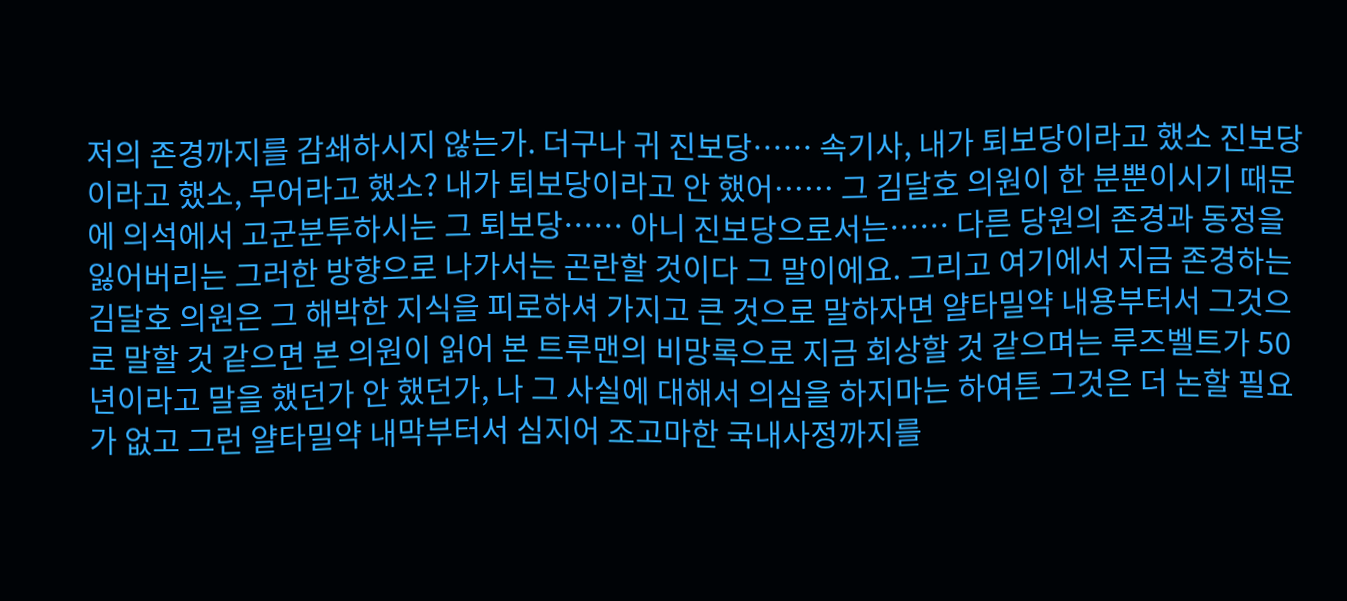저의 존경까지를 감쇄하시지 않는가. 더구나 귀 진보당…… 속기사, 내가 퇴보당이라고 했소 진보당이라고 했소, 무어라고 했소? 내가 퇴보당이라고 안 했어…… 그 김달호 의원이 한 분뿐이시기 때문에 의석에서 고군분투하시는 그 퇴보당…… 아니 진보당으로서는…… 다른 당원의 존경과 동정을 잃어버리는 그러한 방향으로 나가서는 곤란할 것이다 그 말이에요. 그리고 여기에서 지금 존경하는 김달호 의원은 그 해박한 지식을 피로하셔 가지고 큰 것으로 말하자면 얄타밀약 내용부터서 그것으로 말할 것 같으면 본 의원이 읽어 본 트루맨의 비망록으로 지금 회상할 것 같으며는 루즈벨트가 50년이라고 말을 했던가 안 했던가, 나 그 사실에 대해서 의심을 하지마는 하여튼 그것은 더 논할 필요가 없고 그런 얄타밀약 내막부터서 심지어 조고마한 국내사정까지를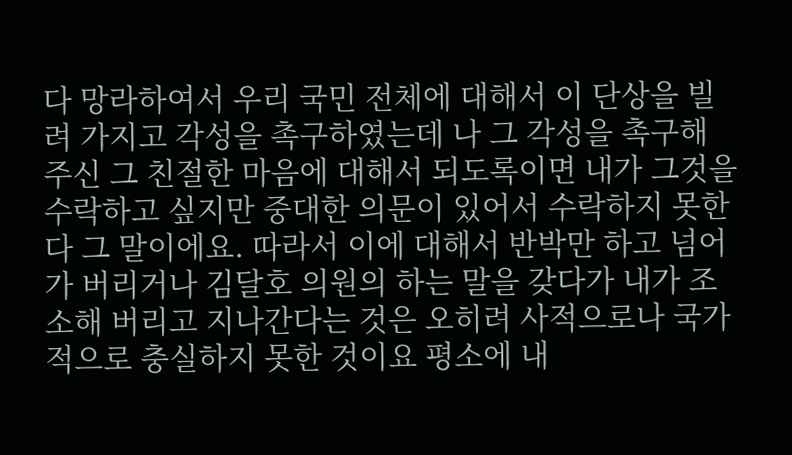다 망라하여서 우리 국민 전체에 대해서 이 단상을 빌려 가지고 각성을 촉구하였는데 나 그 각성을 촉구해 주신 그 친절한 마음에 대해서 되도록이면 내가 그것을 수락하고 싶지만 중대한 의문이 있어서 수락하지 못한다 그 말이에요. 따라서 이에 대해서 반박만 하고 넘어가 버리거나 김달호 의원의 하는 말을 갖다가 내가 조소해 버리고 지나간다는 것은 오히려 사적으로나 국가적으로 충실하지 못한 것이요 평소에 내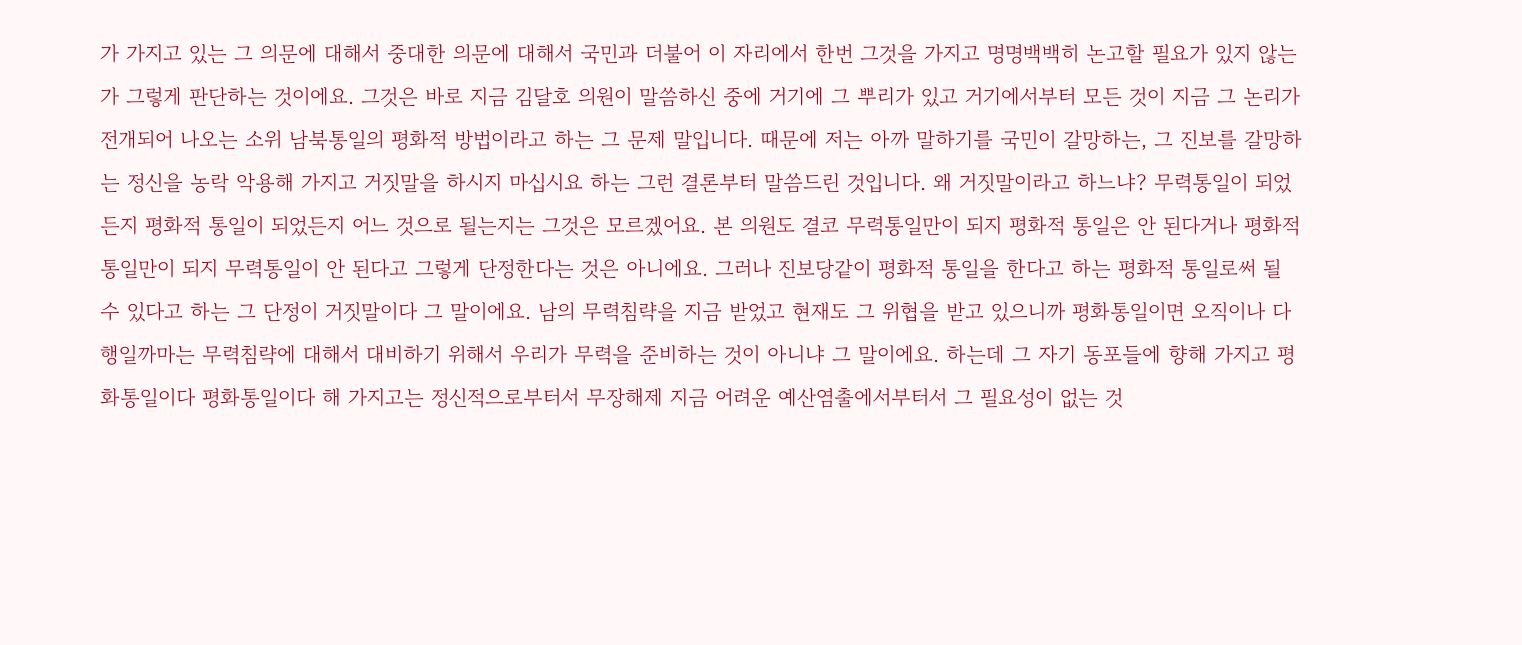가 가지고 있는 그 의문에 대해서 중대한 의문에 대해서 국민과 더불어 이 자리에서 한번 그것을 가지고 명명백백히 논고할 필요가 있지 않는가 그렇게 판단하는 것이에요. 그것은 바로 지금 김달호 의원이 말씀하신 중에 거기에 그 뿌리가 있고 거기에서부터 모든 것이 지금 그 논리가 전개되어 나오는 소위 남북통일의 평화적 방법이라고 하는 그 문제 말입니다. 때문에 저는 아까 말하기를 국민이 갈망하는, 그 진보를 갈망하는 정신을 농락 악용해 가지고 거짓말을 하시지 마십시요 하는 그런 결론부터 말씀드린 것입니다. 왜 거짓말이라고 하느냐? 무력통일이 되었든지 평화적 통일이 되었든지 어느 것으로 될는지는 그것은 모르겠어요. 본 의원도 결코 무력통일만이 되지 평화적 통일은 안 된다거나 평화적 통일만이 되지 무력통일이 안 된다고 그렇게 단정한다는 것은 아니에요. 그러나 진보당같이 평화적 통일을 한다고 하는 평화적 통일로써 될 수 있다고 하는 그 단정이 거짓말이다 그 말이에요. 남의 무력침략을 지금 받었고 현재도 그 위협을 받고 있으니까 평화통일이면 오직이나 다행일까마는 무력침략에 대해서 대비하기 위해서 우리가 무력을 준비하는 것이 아니냐 그 말이에요. 하는데 그 자기 동포들에 향해 가지고 평화통일이다 평화통일이다 해 가지고는 정신적으로부터서 무장해제 지금 어려운 예산염출에서부터서 그 필요성이 없는 것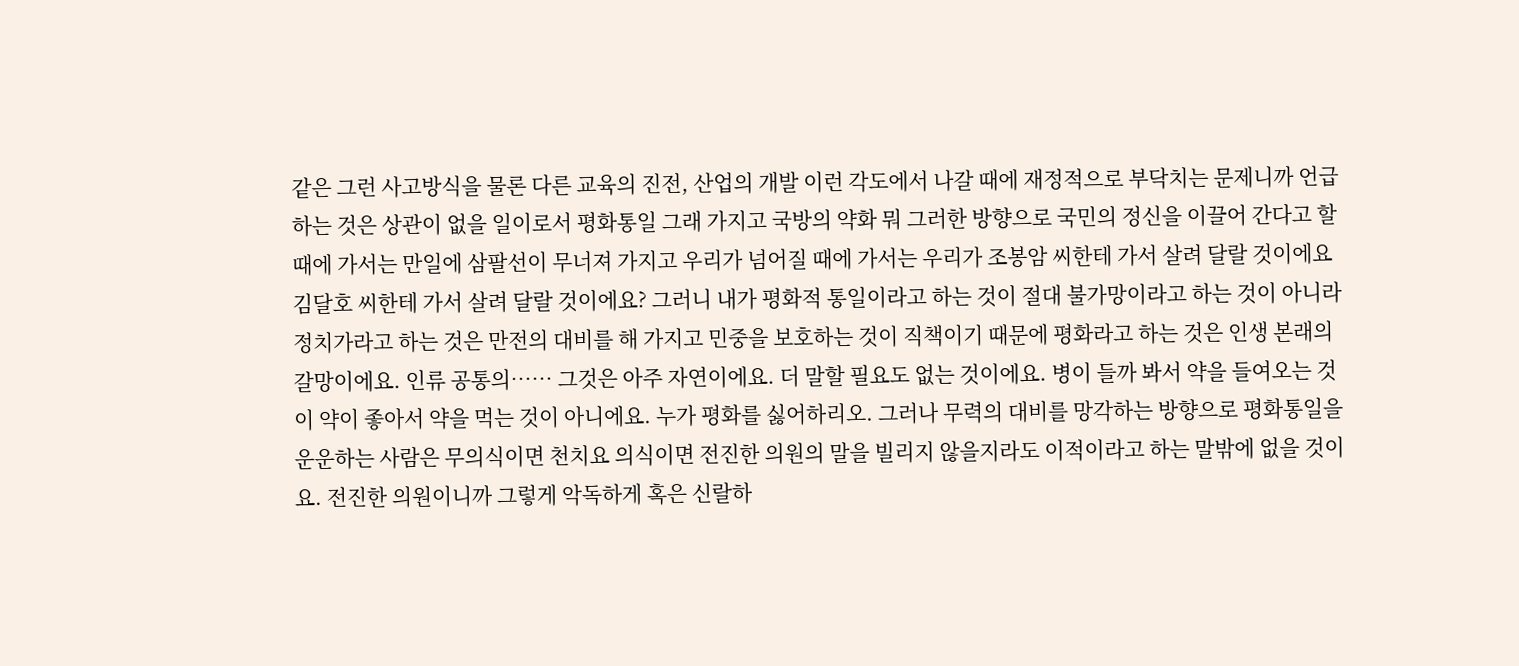같은 그런 사고방식을 물론 다른 교육의 진전, 산업의 개발 이런 각도에서 나갈 때에 재정적으로 부닥치는 문제니까 언급하는 것은 상관이 없을 일이로서 평화통일 그래 가지고 국방의 약화 뭐 그러한 방향으로 국민의 정신을 이끌어 간다고 할 때에 가서는 만일에 삼팔선이 무너져 가지고 우리가 넘어질 때에 가서는 우리가 조봉암 씨한테 가서 살려 달랄 것이에요 김달호 씨한테 가서 살려 달랄 것이에요? 그러니 내가 평화적 통일이라고 하는 것이 절대 불가망이라고 하는 것이 아니라 정치가라고 하는 것은 만전의 대비를 해 가지고 민중을 보호하는 것이 직책이기 때문에 평화라고 하는 것은 인생 본래의 갈망이에요. 인류 공통의…… 그것은 아주 자연이에요. 더 말할 필요도 없는 것이에요. 병이 들까 봐서 약을 들여오는 것이 약이 좋아서 약을 먹는 것이 아니에요. 누가 평화를 싫어하리오. 그러나 무력의 대비를 망각하는 방향으로 평화통일을 운운하는 사람은 무의식이면 천치요 의식이면 전진한 의원의 말을 빌리지 않을지라도 이적이라고 하는 말밖에 없을 것이요. 전진한 의원이니까 그렇게 악독하게 혹은 신랄하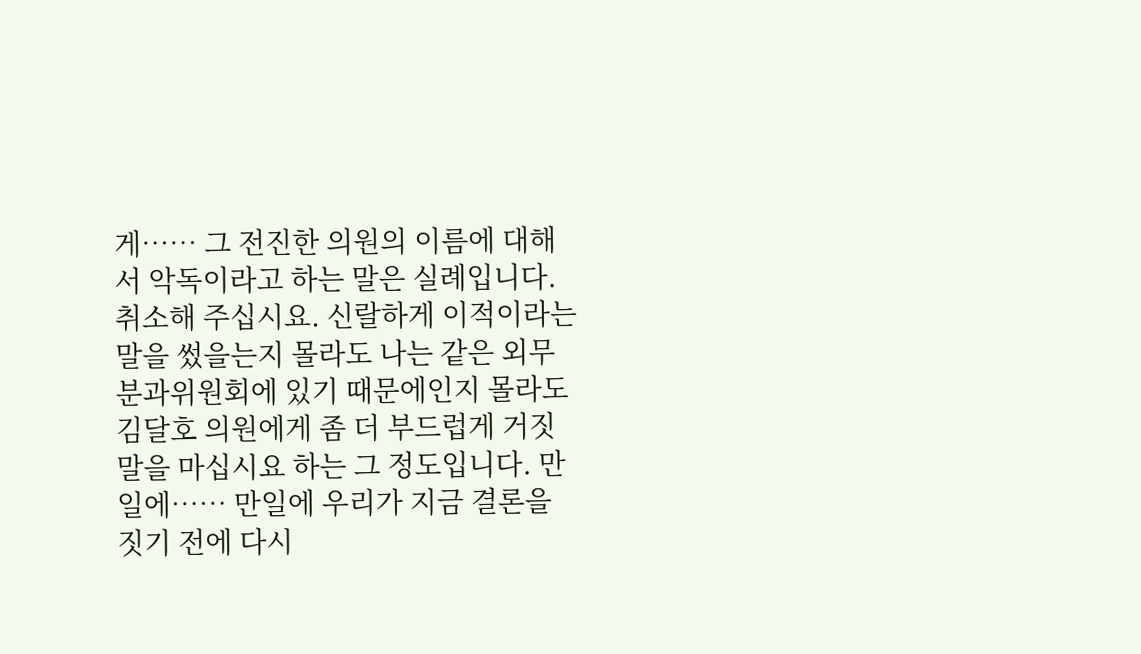게…… 그 전진한 의원의 이름에 대해서 악독이라고 하는 말은 실례입니다. 취소해 주십시요. 신랄하게 이적이라는 말을 썼을는지 몰라도 나는 같은 외무분과위원회에 있기 때문에인지 몰라도 김달호 의원에게 좀 더 부드럽게 거짓말을 마십시요 하는 그 정도입니다. 만일에…… 만일에 우리가 지금 결론을 짓기 전에 다시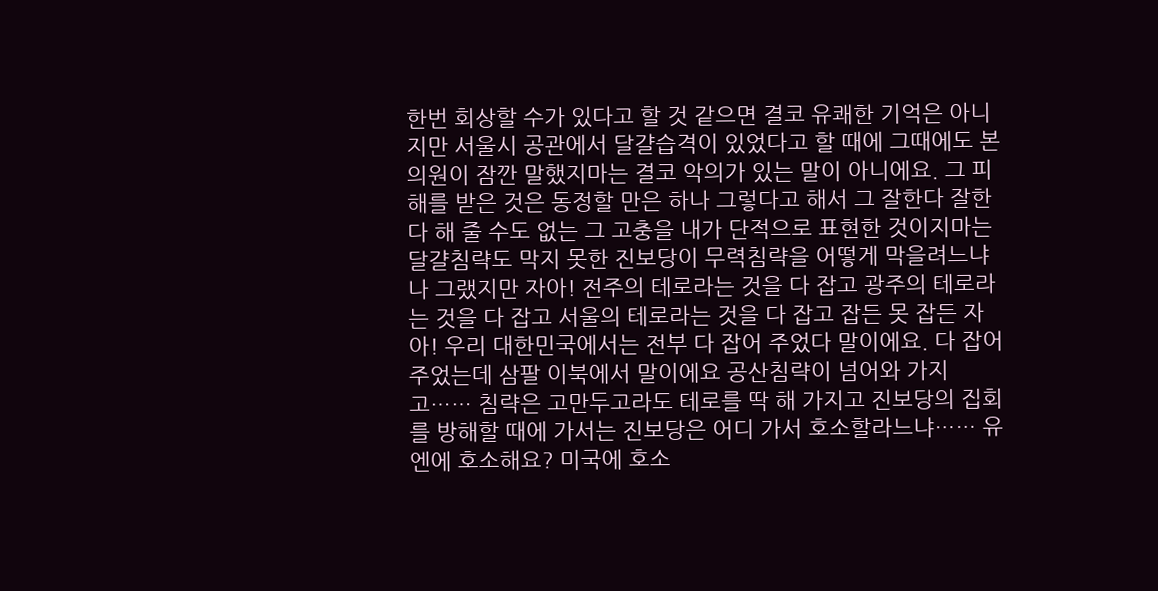한번 회상할 수가 있다고 할 것 같으면 결코 유쾌한 기억은 아니지만 서울시 공관에서 달걀습격이 있었다고 할 때에 그때에도 본 의원이 잠깐 말했지마는 결코 악의가 있는 말이 아니에요. 그 피해를 받은 것은 동정할 만은 하나 그렇다고 해서 그 잘한다 잘한다 해 줄 수도 없는 그 고충을 내가 단적으로 표현한 것이지마는 달걀침략도 막지 못한 진보당이 무력침략을 어떻게 막을려느냐 나 그랬지만 자아! 전주의 테로라는 것을 다 잡고 광주의 테로라는 것을 다 잡고 서울의 테로라는 것을 다 잡고 잡든 못 잡든 자 아! 우리 대한민국에서는 전부 다 잡어 주었다 말이에요. 다 잡어 주었는데 삼팔 이북에서 말이에요 공산침략이 넘어와 가지고…… 침략은 고만두고라도 테로를 딱 해 가지고 진보당의 집회를 방해할 때에 가서는 진보당은 어디 가서 호소할라느냐…… 유엔에 호소해요? 미국에 호소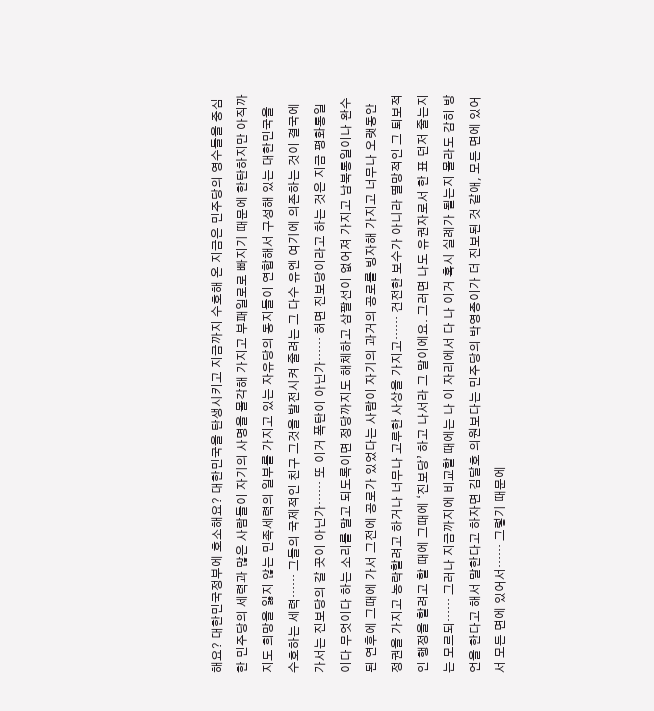해요? 대한민국정부에 호소해요? 대한민국을 탄생시키고 지금까지 수호해 온 지금은 민주당의 영수들을 중심한 민주당의 세력과 많은 사람들이 자기의 사명을 몰각해 가지고 부패일로로 빠지기 때문에 한탄하지만 아직까지도 희망을 잃지 않는 민족세력의 일부를 가지고 있는 자유당의 동지들이 연합해서 구성해 있는 대한민국을 수호하는 세력…… 그들의 국제적인 친구 그것을 발전시켜 줄려는 그 다수 유엔 여기에 의존하는 것이 결국에 가서는 진보당의 갈 곳이 아닌가…… 또 이거 폭탄이 아닌가…… 허면 진보당이라고 하는 것은 지금 평화통일이다 무엇이다 하는 소리를 말고 되도록이면 정당까지도 해체하고 삼팔선이 없어져 가지고 남북통일이나 완수된 연후에 그때에 가서 그전에 공로가 있었다는 사람이 자기의 과거의 공로를 빙자해 가지고 너무나 오랫동안 정권을 가지고 농락할려고 하거나 너무나 고루한 사상을 가지고…… 건전한 보수가 아니라 멸망적인 그 퇴보적인 행정을 할려고 할 때에 그때에 ‘진보당’ 하고 나서라 그 말이에요. 그러면 나도 유권자로서 한 표 던저 줄는지는 모르되…… 그러나 지금까지에 비교할 때에는 나 이 자리에서 다 나 이거 혹시 실례가 될는지 몰라도 감히 방언을 한다고 해서 말한다고 하자면 김달호 의원보다는 민주당의 박영종이가 더 진보된 것 같애, 모든 면에 있어서 모든 면에 있어서…… 그렇기 때문에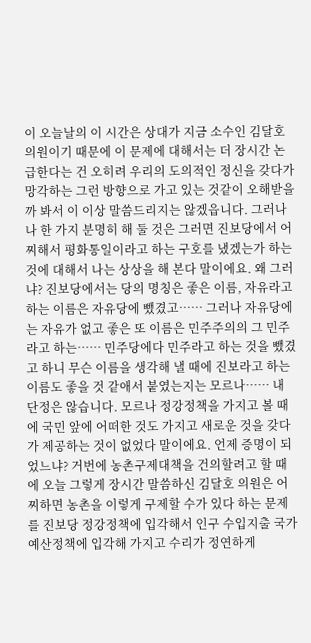이 오늘날의 이 시간은 상대가 지금 소수인 김달호 의원이기 때문에 이 문제에 대해서는 더 장시간 논급한다는 건 오히려 우리의 도의적인 정신을 갖다가 망각하는 그런 방향으로 가고 있는 것같이 오해받을까 봐서 이 이상 말씀드리지는 않겠읍니다. 그러나 나 한 가지 분명히 해 둘 것은 그러면 진보당에서 어찌해서 평화통일이라고 하는 구호를 냈겠는가 하는 것에 대해서 나는 상상을 해 본다 말이에요. 왜 그러냐? 진보당에서는 당의 명칭은 좋은 이름, 자유라고 하는 이름은 자유당에 뺐겼고…… 그러나 자유당에는 자유가 없고 좋은 또 이름은 민주주의의 그 민주라고 하는…… 민주당에다 민주라고 하는 것을 뺐겼고 하니 무슨 이름을 생각해 낼 때에 진보라고 하는 이름도 좋을 것 같애서 붙였는지는 모르나…… 내 단정은 않습니다. 모르나 정강정책을 가지고 볼 때에 국민 앞에 어떠한 것도 가지고 새로운 것을 갖다가 제공하는 것이 없었다 말이에요. 언제 증명이 되었느냐? 거번에 농촌구제대책을 건의할려고 할 때에 오늘 그렇게 장시간 말씀하신 김달호 의원은 어찌하면 농촌을 이렇게 구제할 수가 있다 하는 문제를 진보당 정강정책에 입각해서 인구 수입지출 국가예산정책에 입각해 가지고 수리가 정연하게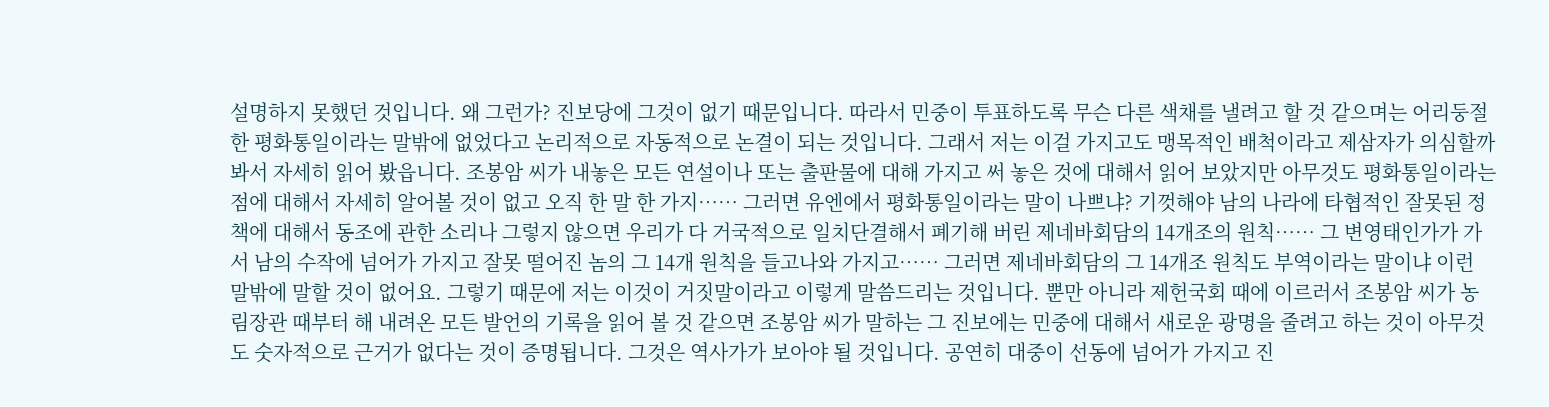설명하지 못했던 것입니다. 왜 그런가? 진보당에 그것이 없기 때문입니다. 따라서 민중이 투표하도록 무슨 다른 색채를 낼려고 할 것 같으며는 어리둥절한 평화통일이라는 말밖에 없었다고 논리적으로 자동적으로 논결이 되는 것입니다. 그래서 저는 이걸 가지고도 맹목적인 배척이라고 제삼자가 의심할까 봐서 자세히 읽어 봤읍니다. 조봉암 씨가 내놓은 모든 연설이나 또는 출판물에 대해 가지고 써 놓은 것에 대해서 읽어 보았지만 아무것도 평화통일이라는 점에 대해서 자세히 알어볼 것이 없고 오직 한 말 한 가지…… 그러면 유엔에서 평화통일이라는 말이 나쁘냐? 기껏해야 남의 나라에 타협적인 잘못된 정책에 대해서 동조에 관한 소리나 그렇지 않으면 우리가 다 거국적으로 일치단결해서 폐기해 버린 제네바회담의 14개조의 원칙…… 그 변영태인가가 가서 남의 수작에 넘어가 가지고 잘못 떨어진 놈의 그 14개 원칙을 들고나와 가지고…… 그러면 제네바회담의 그 14개조 원칙도 부역이라는 말이냐 이런 말밖에 말할 것이 없어요. 그렇기 때문에 저는 이것이 거짓말이라고 이렇게 말씀드리는 것입니다. 뿐만 아니라 제헌국회 때에 이르러서 조봉암 씨가 농림장관 때부터 해 내려온 모든 발언의 기록을 읽어 볼 것 같으면 조봉암 씨가 말하는 그 진보에는 민중에 대해서 새로운 광명을 줄려고 하는 것이 아무것도 숫자적으로 근거가 없다는 것이 증명됩니다. 그것은 역사가가 보아야 될 것입니다. 공연히 대중이 선동에 넘어가 가지고 진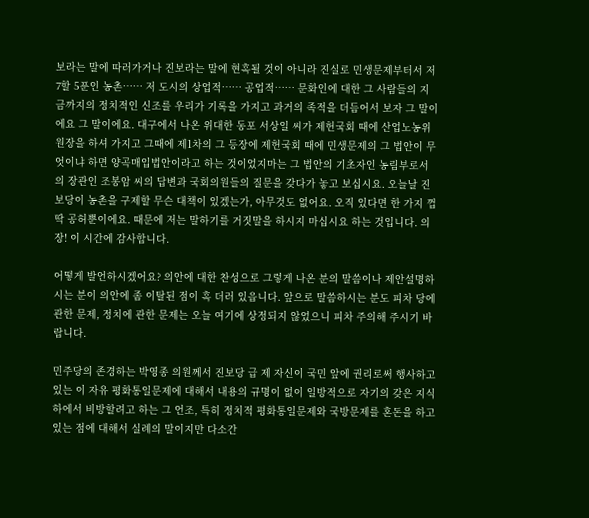보라는 말에 따러가거나 진보라는 말에 현혹될 것이 아니라 진실로 민생문제부터서 저 7할 5푼인 농촌…… 저 도시의 상업적…… 공업적…… 문화인에 대한 그 사람들의 지금까지의 정치적인 신조를 우리가 기록을 가지고 과거의 족적을 더듬어서 보자 그 말이에요 그 말이에요. 대구에서 나온 위대한 동포 서상일 씨가 제헌국회 때에 산업노농위원장을 하셔 가지고 그때에 제1차의 그 등장에 제헌국회 때에 민생문제의 그 법안이 무엇이냐 하면 양곡매입법안이라고 하는 것이었지마는 그 법안의 기초자인 농림부로서의 장관인 조봉암 씨의 답변과 국회의원들의 질문을 갖다가 놓고 보십시요. 오늘날 진보당이 농촌을 구제할 무슨 대책이 있겠는가, 아무것도 없어요. 오직 있다면 한 가지 껍딱 공허뿐이에요. 때문에 저는 말하기를 거짓말을 하시지 마십시요 하는 것입니다. 의장! 이 시간에 감사합니다.

어떻게 발언하시겠어요? 의안에 대한 찬성으로 그렇게 나온 분의 말씀이나 제안설명하시는 분이 의안에 좀 이탈된 점이 혹 더러 있읍니다. 앞으로 말씀하시는 분도 피차 당에 관한 문제, 정치에 관한 문제는 오늘 여기에 상정되지 않었으니 피차 주의해 주시기 바랍니다.

민주당의 존경하는 박영종 의원께서 진보당 급 제 자신이 국민 앞에 권리로써 행사하고 있는 이 자유 평화통일문제에 대해서 내용의 규명이 없이 일방적으로 자기의 갖은 지식하에서 비방할려고 하는 그 언조, 특히 정치적 평화통일문제와 국방문제를 혼돈을 하고 있는 점에 대해서 실례의 말이지만 다소간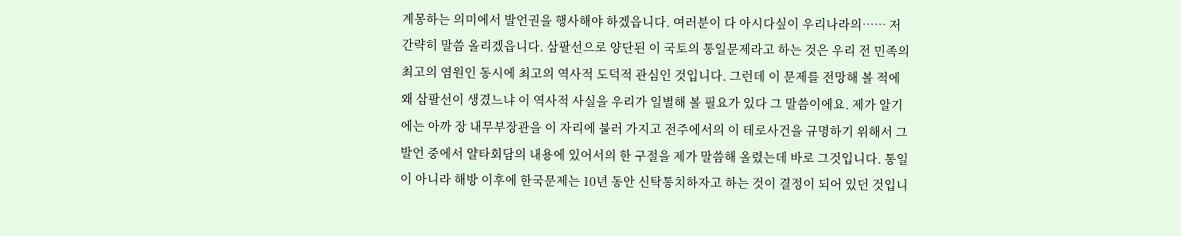계몽하는 의미에서 발언권을 행사해야 하겠읍니다. 여러분이 다 아시다싶이 우리나라의…… 저 간략히 말씀 올리겠읍니다. 삼팔선으로 양단된 이 국토의 통일문제라고 하는 것은 우리 전 민족의 최고의 염원인 동시에 최고의 역사적 도덕적 관심인 것입니다. 그런데 이 문제를 전망해 볼 적에 왜 삼팔선이 생겼느냐 이 역사적 사실을 우리가 일별해 볼 필요가 있다 그 말씀이에요. 제가 알기에는 아까 장 내무부장관을 이 자리에 불러 가지고 전주에서의 이 테로사건을 규명하기 위해서 그 발언 중에서 얄타회담의 내용에 있어서의 한 구절을 제가 말씀해 올렸는데 바로 그것입니다. 통일이 아니라 해방 이후에 한국문제는 10년 동안 신탁통치하자고 하는 것이 결정이 되어 있던 것입니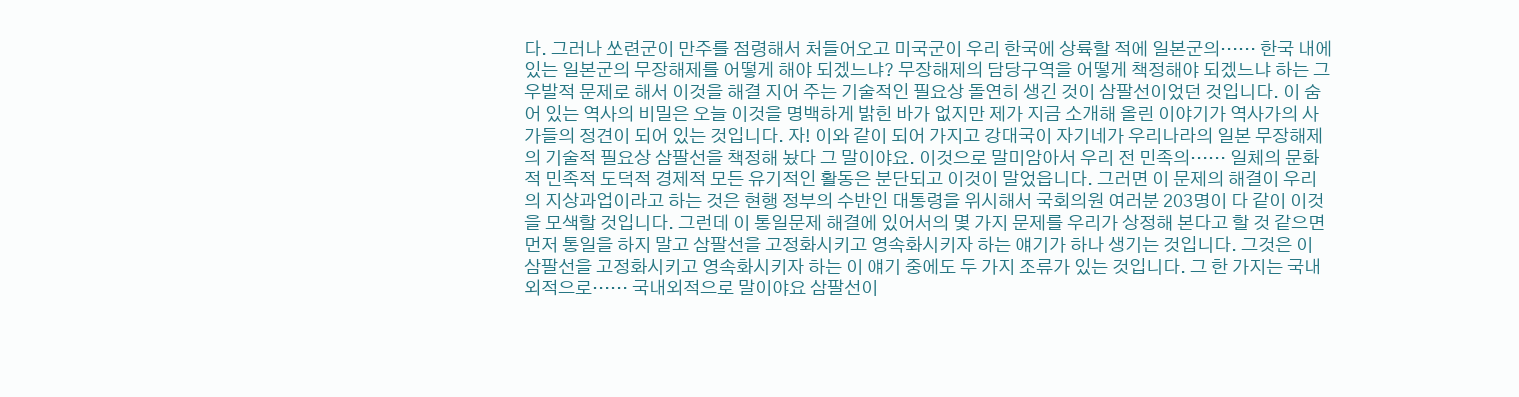다. 그러나 쏘련군이 만주를 점령해서 처들어오고 미국군이 우리 한국에 상륙할 적에 일본군의…… 한국 내에 있는 일본군의 무장해제를 어떻게 해야 되겠느냐? 무장해제의 담당구역을 어떻게 책정해야 되겠느냐 하는 그 우발적 문제로 해서 이것을 해결 지어 주는 기술적인 필요상 돌연히 생긴 것이 삼팔선이었던 것입니다. 이 숨어 있는 역사의 비밀은 오늘 이것을 명백하게 밝힌 바가 없지만 제가 지금 소개해 올린 이야기가 역사가의 사가들의 정견이 되어 있는 것입니다. 자! 이와 같이 되어 가지고 강대국이 자기네가 우리나라의 일본 무장해제의 기술적 필요상 삼팔선을 책정해 놨다 그 말이야요. 이것으로 말미암아서 우리 전 민족의…… 일체의 문화적 민족적 도덕적 경제적 모든 유기적인 활동은 분단되고 이것이 말었읍니다. 그러면 이 문제의 해결이 우리의 지상과업이라고 하는 것은 현행 정부의 수반인 대통령을 위시해서 국회의원 여러분 203명이 다 같이 이것을 모색할 것입니다. 그런데 이 통일문제 해결에 있어서의 몇 가지 문제를 우리가 상정해 본다고 할 것 같으면 먼저 통일을 하지 말고 삼팔선을 고정화시키고 영속화시키자 하는 얘기가 하나 생기는 것입니다. 그것은 이 삼팔선을 고정화시키고 영속화시키자 하는 이 얘기 중에도 두 가지 조류가 있는 것입니다. 그 한 가지는 국내외적으로…… 국내외적으로 말이야요 삼팔선이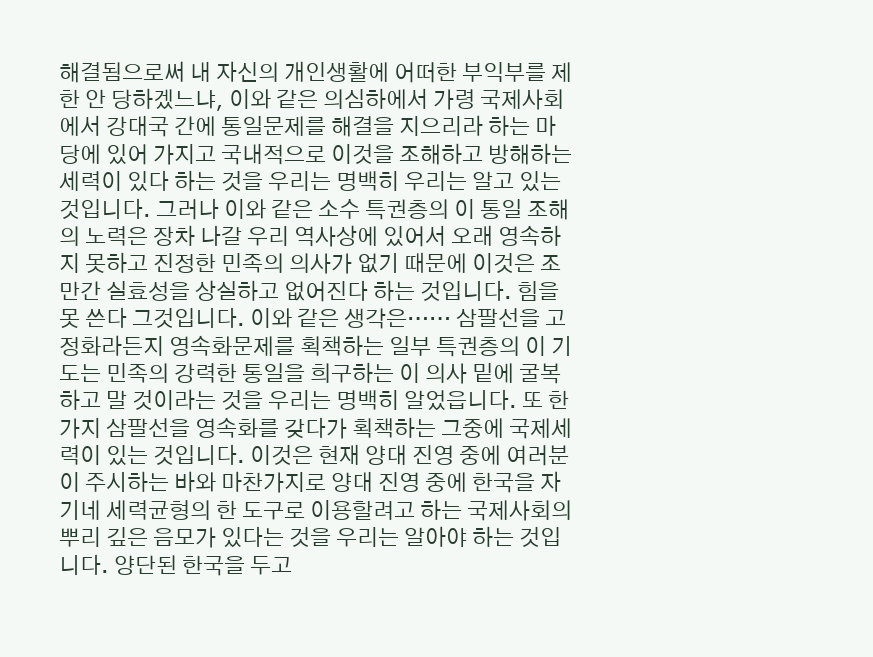해결됨으로써 내 자신의 개인생활에 어떠한 부익부를 제한 안 당하겠느냐, 이와 같은 의심하에서 가령 국제사회에서 강대국 간에 통일문제를 해결을 지으리라 하는 마당에 있어 가지고 국내적으로 이것을 조해하고 방해하는 세력이 있다 하는 것을 우리는 명백히 우리는 알고 있는 것입니다. 그러나 이와 같은 소수 특권층의 이 통일 조해의 노력은 장차 나갈 우리 역사상에 있어서 오래 영속하지 못하고 진정한 민족의 의사가 없기 때문에 이것은 조만간 실효성을 상실하고 없어진다 하는 것입니다. 힘을 못 쓴다 그것입니다. 이와 같은 생각은…… 삼팔선을 고정화라든지 영속화문제를 획책하는 일부 특권층의 이 기도는 민족의 강력한 통일을 희구하는 이 의사 밑에 굴복하고 말 것이라는 것을 우리는 명백히 알었읍니다. 또 한 가지 삼팔선을 영속화를 갖다가 획책하는 그중에 국제세력이 있는 것입니다. 이것은 현재 양대 진영 중에 여러분이 주시하는 바와 마찬가지로 양대 진영 중에 한국을 자기네 세력균형의 한 도구로 이용할려고 하는 국제사회의 뿌리 깊은 음모가 있다는 것을 우리는 알아야 하는 것입니다. 양단된 한국을 두고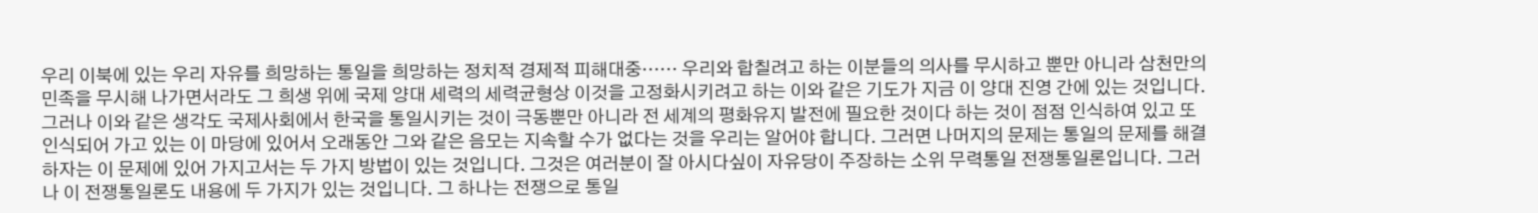우리 이북에 있는 우리 자유를 희망하는 통일을 희망하는 정치적 경제적 피해대중…… 우리와 합칠려고 하는 이분들의 의사를 무시하고 뿐만 아니라 삼천만의 민족을 무시해 나가면서라도 그 희생 위에 국제 양대 세력의 세력균형상 이것을 고정화시키려고 하는 이와 같은 기도가 지금 이 양대 진영 간에 있는 것입니다. 그러나 이와 같은 생각도 국제사회에서 한국을 통일시키는 것이 극동뿐만 아니라 전 세계의 평화유지 발전에 필요한 것이다 하는 것이 점점 인식하여 있고 또 인식되어 가고 있는 이 마당에 있어서 오래동안 그와 같은 음모는 지속할 수가 없다는 것을 우리는 알어야 합니다. 그러면 나머지의 문제는 통일의 문제를 해결하자는 이 문제에 있어 가지고서는 두 가지 방법이 있는 것입니다. 그것은 여러분이 잘 아시다싶이 자유당이 주장하는 소위 무력통일 전쟁통일론입니다. 그러나 이 전쟁통일론도 내용에 두 가지가 있는 것입니다. 그 하나는 전쟁으로 통일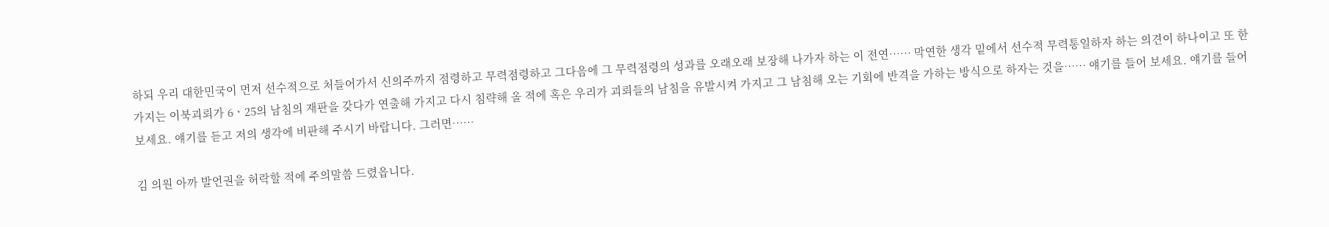하되 우리 대한민국이 먼저 선수적으로 처들어가서 신의주까지 점령하고 무력점령하고 그다음에 그 무력점령의 성과를 오래오래 보장해 나가자 하는 이 전연…… 막연한 생각 밑에서 선수적 무력통일하자 하는 의견이 하나이고 또 한 가지는 이북괴뢰가 6ㆍ25의 남침의 재판을 갖다가 연출해 가지고 다시 침략해 올 적에 혹은 우리가 괴뢰들의 남침을 유발시켜 가지고 그 남침해 오는 기회에 반격을 가하는 방식으로 하자는 것을…… 얘기를 들어 보세요. 얘기를 들어 보세요. 얘기를 듣고 저의 생각에 비판해 주시기 바랍니다. 그러면……

김 의원 아까 발언권을 허락할 적에 주의말씀 드렸읍니다.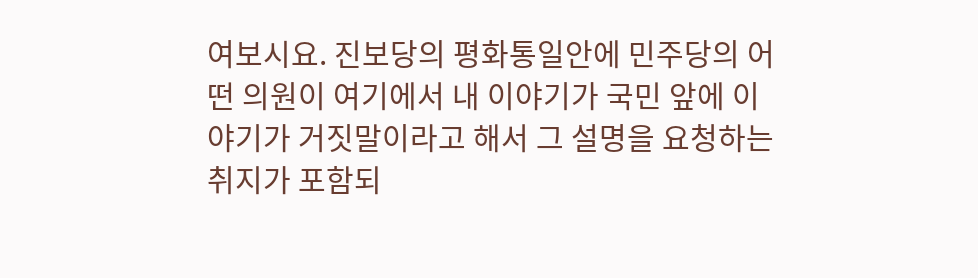여보시요. 진보당의 평화통일안에 민주당의 어떤 의원이 여기에서 내 이야기가 국민 앞에 이야기가 거짓말이라고 해서 그 설명을 요청하는 취지가 포함되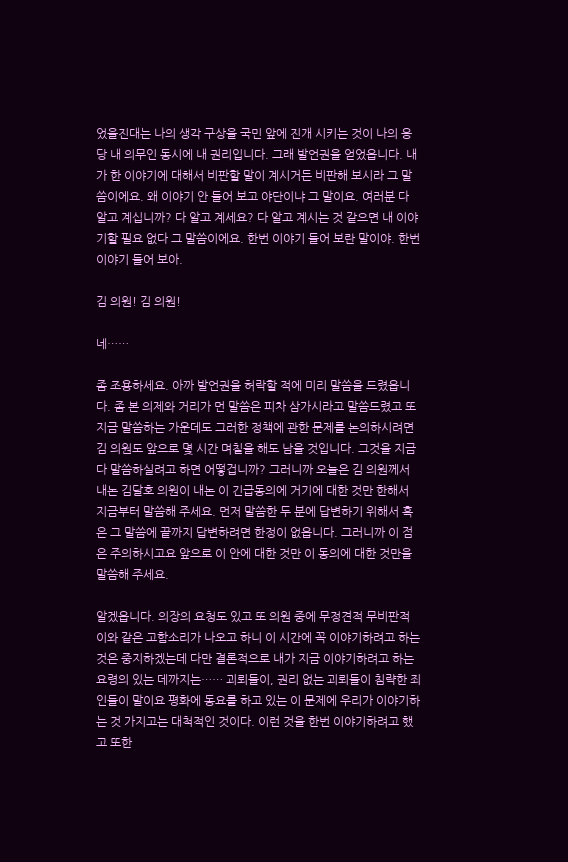었을진대는 나의 생각 구상을 국민 앞에 진개 시키는 것이 나의 응당 내 의무인 동시에 내 권리입니다. 그래 발언권을 얻었읍니다. 내가 한 이야기에 대해서 비판할 말이 계시거든 비판해 보시라 그 말씀이에요. 왜 이야기 안 들어 보고 야단이냐 그 말이요. 여러분 다 알고 계십니까? 다 알고 계세요? 다 알고 계시는 것 같으면 내 이야기할 필요 없다 그 말씀이에요. 한번 이야기 들어 보란 말이야. 한번 이야기 들어 보아.

김 의원! 김 의원!

네……

좀 조용하세요. 아까 발언권을 허락할 적에 미리 말씀을 드렸읍니다. 좀 본 의제와 거리가 먼 말씀은 피차 삼가시라고 말씀드렸고 또 지금 말씀하는 가운데도 그러한 정책에 관한 문제를 논의하시려면 김 의원도 앞으로 몇 시간 며칠을 해도 남을 것입니다. 그것을 지금 다 말씀하실려고 하면 어떻겁니까? 그러니까 오늘은 김 의원께서 내논 김달호 의원이 내논 이 긴급동의에 거기에 대한 것만 한해서 지금부터 말씀해 주세요. 먼저 말씀한 두 분에 답변하기 위해서 혹은 그 말씀에 끝까지 답변하려면 한정이 없읍니다. 그러니까 이 점은 주의하시고요 앞으로 이 안에 대한 것만 이 동의에 대한 것만을 말씀해 주세요.

알겠읍니다. 의장의 요청도 있고 또 의원 중에 무정견적 무비판적 이와 같은 고함소리가 나오고 하니 이 시간에 꼭 이야기하려고 하는 것은 중지하겠는데 다만 결론적으로 내가 지금 이야기하려고 하는 요령의 있는 데까지는…… 괴뢰들이, 권리 없는 괴뢰들이 침략한 죄인들이 말이요 평화에 동요를 하고 있는 이 문제에 우리가 이야기하는 것 가지고는 대척적인 것이다. 이런 것을 한번 이야기하려고 했고 또한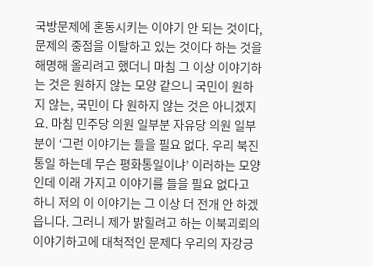국방문제에 혼동시키는 이야기 안 되는 것이다, 문제의 중점을 이탈하고 있는 것이다 하는 것을 해명해 올리려고 했더니 마침 그 이상 이야기하는 것은 원하지 않는 모양 같으니 국민이 원하지 않는, 국민이 다 원하지 않는 것은 아니겠지요. 마침 민주당 의원 일부분 자유당 의원 일부분이 ‘그런 이야기는 들을 필요 없다. 우리 북진통일 하는데 무슨 평화통일이냐’ 이러하는 모양인데 이래 가지고 이야기를 들을 필요 없다고 하니 저의 이 이야기는 그 이상 더 전개 안 하겠읍니다. 그러니 제가 밝힐려고 하는 이북괴뢰의 이야기하고에 대척적인 문제다 우리의 자강긍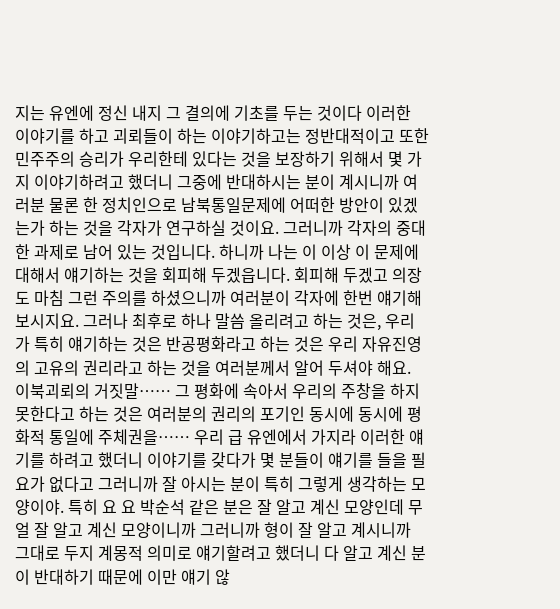지는 유엔에 정신 내지 그 결의에 기초를 두는 것이다 이러한 이야기를 하고 괴뢰들이 하는 이야기하고는 정반대적이고 또한 민주주의 승리가 우리한테 있다는 것을 보장하기 위해서 몇 가지 이야기하려고 했더니 그중에 반대하시는 분이 계시니까 여러분 물론 한 정치인으로 남북통일문제에 어떠한 방안이 있겠는가 하는 것을 각자가 연구하실 것이요. 그러니까 각자의 중대한 과제로 남어 있는 것입니다. 하니까 나는 이 이상 이 문제에 대해서 얘기하는 것을 회피해 두겠읍니다. 회피해 두겠고 의장도 마침 그런 주의를 하셨으니까 여러분이 각자에 한번 얘기해 보시지요. 그러나 최후로 하나 말씀 올리려고 하는 것은, 우리가 특히 얘기하는 것은 반공평화라고 하는 것은 우리 자유진영의 고유의 권리라고 하는 것을 여러분께서 알어 두셔야 해요. 이북괴뢰의 거짓말…… 그 평화에 속아서 우리의 주창을 하지 못한다고 하는 것은 여러분의 권리의 포기인 동시에 동시에 평화적 통일에 주체권을…… 우리 급 유엔에서 가지라 이러한 얘기를 하려고 했더니 이야기를 갖다가 몇 분들이 얘기를 들을 필요가 없다고 그러니까 잘 아시는 분이 특히 그렇게 생각하는 모양이야. 특히 요 요 박순석 같은 분은 잘 알고 계신 모양인데 무얼 잘 알고 계신 모양이니까 그러니까 형이 잘 알고 계시니까 그대로 두지 계몽적 의미로 얘기할려고 했더니 다 알고 계신 분이 반대하기 때문에 이만 얘기 않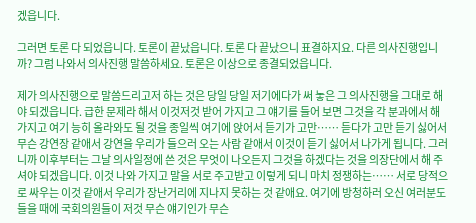겠읍니다.

그러면 토론 다 되었읍니다. 토론이 끝났읍니다. 토론 다 끝났으니 표결하지요. 다른 의사진행입니까? 그럼 나와서 의사진행 말씀하세요. 토론은 이상으로 종결되었읍니다.

제가 의사진행으로 말씀드리고저 하는 것은 당일 당일 저기에다가 써 놓은 그 의사진행을 그대로 해야 되겠읍니다. 급한 문제라 해서 이것저것 받어 가지고 그 얘기를 들어 보면 그것을 각 분과에서 해 가지고 여기 능히 올라와도 될 것을 종일씩 여기에 앉어서 듣기가 고만…… 듣다가 고만 듣기 싫어서 무슨 강연장 같애서 강연을 우리가 들으러 오는 사람 같애서 이것이 듣기 싫어서 나가게 됩니다. 그러니까 이후부터는 그날 의사일정에 쓴 것은 무엇이 나오든지 그것을 하겠다는 것을 의장단에서 해 주셔야 되겠읍니다. 이것 나와 가지고 말을 서로 주고받고 이렇게 되니 마치 정쟁하는…… 서로 당적으로 싸우는 이것 같애서 우리가 장난거리에 지나지 못하는 것 같애요. 여기에 방청하러 오신 여러분도 들을 때에 국회의원들이 저것 무슨 얘기인가 무슨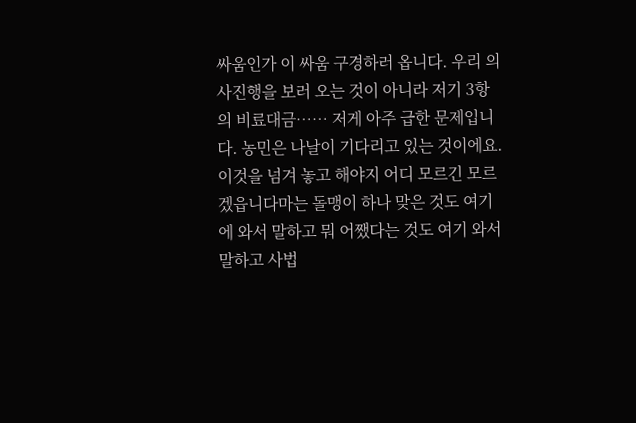싸움인가 이 싸움 구경하러 옵니다. 우리 의사진행을 보러 오는 것이 아니라 저기 3항의 비료대금…… 저게 아주 급한 문제입니다. 농민은 나날이 기다리고 있는 것이에요. 이것을 넘겨 놓고 해야지 어디 모르긴 모르겠읍니다마는 돌맹이 하나 맞은 것도 여기에 와서 말하고 뭐 어쨌다는 것도 여기 와서 말하고 사법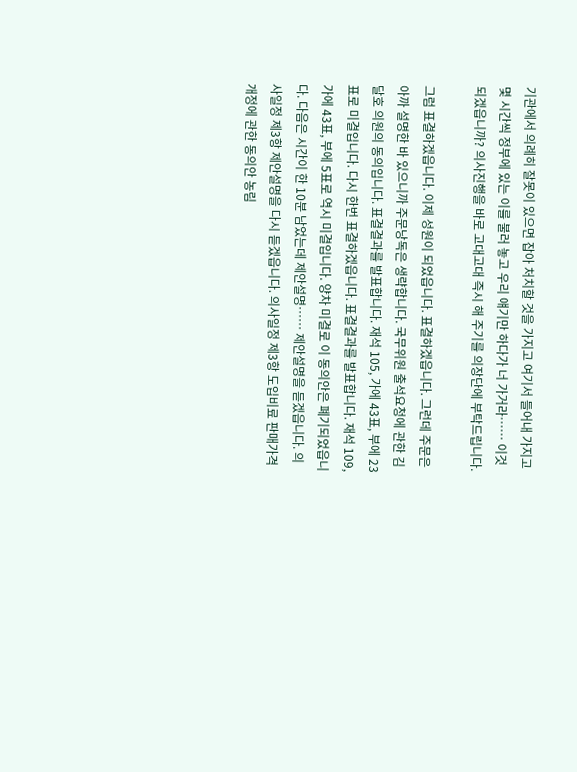기관에서 의례히 잘못이 있으면 잡아 처치할 것을 가지고 여기서 들어내 가지고 몇 시간씩 정부에 있는 이를 불러 놓고 우리 얘기만 하다가 너 가거라…… 이것 되겠읍니까? 의사진행을 바로 고대고대 즉시 해 주기를 의장단에 부탁드립니다.

그럼 표결하겠읍니다. 이제 성원이 되었읍니다. 표결하겠읍니다. 그런데 주문은 아까 설명한 바 있으니까 주문낭독은 생략합니다. 국무위원 출석요청에 관한 김달호 의원의 동의입니다. 표결결과를 발표합니다. 재석 105, 가에 43표, 부에 23표로 미결입니다. 다시 한번 표결하겠읍니다. 표결결과를 발표합니다. 재석 109, 가에 43표, 부에 5표로 역시 미결입니다. 양차 미결로 이 동의안은 폐기되었읍니다. 다음은 시간이 한 10분 남었는데 제안설명…… 제안설명을 듣겠읍니다. 의사일정 제3항 제안설명을 다시 듣겠읍니다. 의사일정 제3항 도입비료 판매가격 개정에 관한 동의안 농림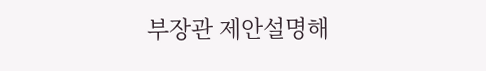부장관 제안설명해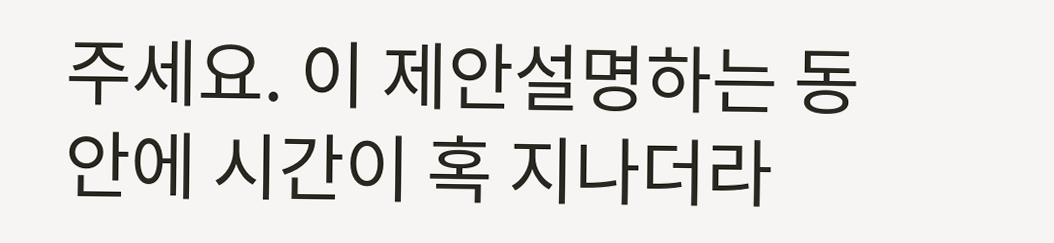주세요. 이 제안설명하는 동안에 시간이 혹 지나더라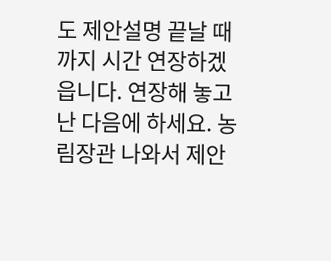도 제안설명 끝날 때까지 시간 연장하겠읍니다. 연장해 놓고 난 다음에 하세요. 농림장관 나와서 제안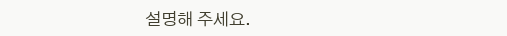설명해 주세요.